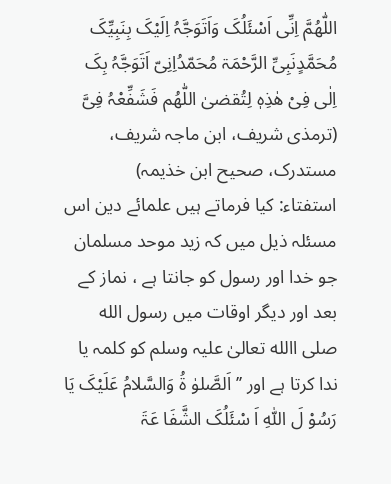اللّٰھُمَّ اِنِّی اَسْئَلُکَ وَاَتَوَجَّہُ اِلَیْکَ بِنَبِیِّکَ مُحَمَّدٍنَبِیِّ الرَّحْمَۃ مُحَمّدُاِنِیّ اَتَوَجَّہُ بِکَ اِلٰی فِیْ ھٰذِہٖ لِتُقضیٰ اللّٰھُم فَشَفِّعْہُ فِیَّ (ترمذی شریف، ابن ماجہ شریف، مستدرک، صحیح ابن خذیمہ)
استفتاء: کیا فرماتے ہیں علمائے دین اس مسئلہ ذیل میں کہ زید موحد مسلمان جو خدا اور رسول کو جانتا ہے ، نماز کے بعد اور دیگر اوقات میں رسول الله صلی االله تعالیٰ علیہ وسلم کو کلمہ یا ندا کرتا ہے اور ’’ اَلصَّلوٰ ۃُ وَالسَّلامُ عَلَیْکَ یَا رَسُوْ لَ اللّٰہِ اَ سْئَلُکَ الشَّفَا عَۃَ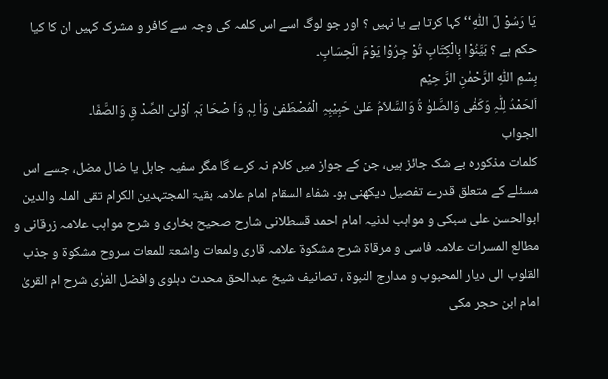یَا رَسُوْ لَ اللّٰہِ‘‘ کہا کرتا ہے یا نہیں ؟ اور جو لوگ اسے اس کلمہ کی وجہ سے کافر و مشرک کہیں ان کا کیا حکم ہے ؟ بَیَّنُوْا بِالْکِتَابِ تُوْ جِرُوْا یَوْمَ الَحِسَابِ۔
بِسْمِ اللّٰہِ الرَّحْمٰنِ الرَّ حِیْم
اَلحَمْدُ لِلّٰہِ وَکَفٰی وَالصَّلوٰ ۃُ وَالسَّلاَمُ عَلیٰ حَبِیْبِہِ الْمُصْطَفیٰ وَاٰ لِہٖ وَاَ صْحَا بَہٖ اُوْلیَ الصِّدْ قِ وَالصَّفَا۔
الجواب
کلمات مذکورہ بے شک جائز ہیں، جن کے جواز میں کلام نہ کرے گا مگر سفیہ جاہل یا ضال مضل، جسے اس مسئلے کے متعلق قدرے تفصیل دیکھنی ہو۔ شفاء السقام امام علامہ بقیۃ المجتہدین الکرام تقی الملہ والدین ابوالحسن علی سبکی و مواہب لدنیہ امام احمد قسطلانی شارح صحیح بخاری و شرح مواہب علامہ زرقانی و مطالع المسرات علامہ فاسی و مرقاۃ شرح مشکوۃ علامہ قاری ولمعات واشعۃ للمعات سروح مشکوۃ و جذب القلوب الی دیار المحبوب و مدارج النبوۃ ، تصانیف شیخ عبدالحق محدث دہلوی وافضل الفرٰی شرح ام القریٰ امام ابن حجر مکی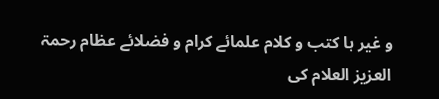و غیر ہا کتب و کلام علمائے کرام و فضلائے عظام رحمۃ العزیز العلام کی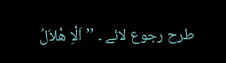طرح رجوع لائے ۔ ’’اَلْاِ ھْلاَلُ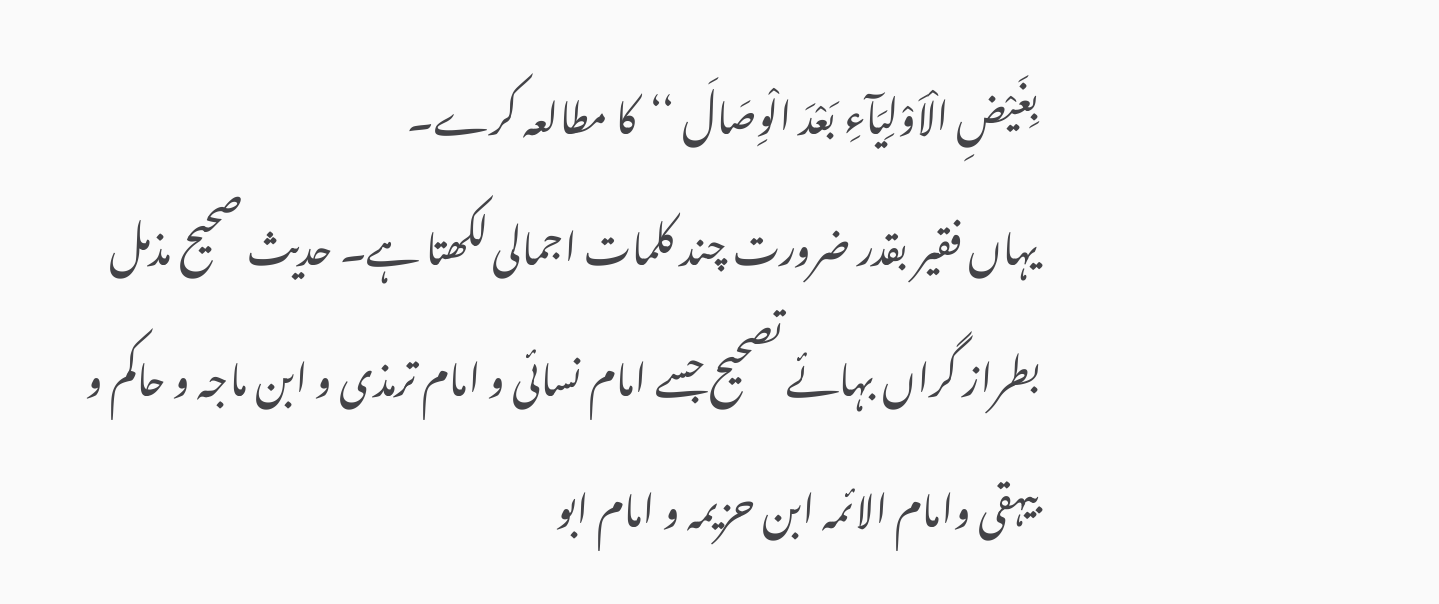بِغَیْضِ الْاَوْلِیَآءِ بَعْدَ الْوِصَالَ ‘‘کا مطالعہ کرے۔
یہاں فقیر بقدر ضرورت چند کلمات اجمالی لکھتا ہے۔ حدیث صحیح مذمل بطراز گراں بہائے تصحیح جسے امام نسائی و امام ترمذی و ابن ماجہ و حاکم و بیہقی وامام الائمہ ابن حزیمہ و امام ابو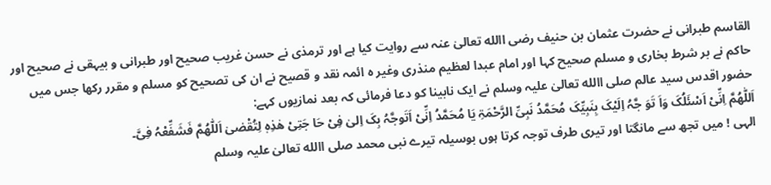القاسم طبرانی نے حضرت عثمان بن حنیف رضی االله تعالیٰ عنہ سے روایت کیا ہے اور ترمذی نے حسن غریب صحیح اور طبرانی و بیہقی نے صحیح اور حاکم نے بر شرط بخاری و مسلم صحیح کہا اور امام عبدا لعظیم منذری وغیر ہ ائمہ نقد و قصیح نے ان کی تصحیح کو مسلم و مقرر رکھا جس میں حضور اقدس سید عالم صلی االله تعالیٰ علیہ وسلم نے ایک نابینا کو دعا فرمائی کہ بعد نمازیوں کہے:
اَللّٰھُمَّ اِنِّیْ اَسْئَلُکَ وَاَ تَوَ جَّہُ اِلَیْکَ بِنَبِیِّکَ مُحَمَّدُ نَبِیِّ الرَّحْمَۃِ یَا مُحَمَّدُ اِنِّیْ اَتَوجَّہُ بِکَ اِلیٰ فِیْ حَا جَتِیْ ھٰذِہٖ لِتُقْضیٰ اَللّٰھُمَّ فَشَفِّعْہُ فِیَّ۔
الہی ! میں تجھ سے مانگتا اور تیری طرف توجہ کرتا ہوں بوسیلہ تیرے نبی محمد صلی االله تعالیٰ علیہ وسلم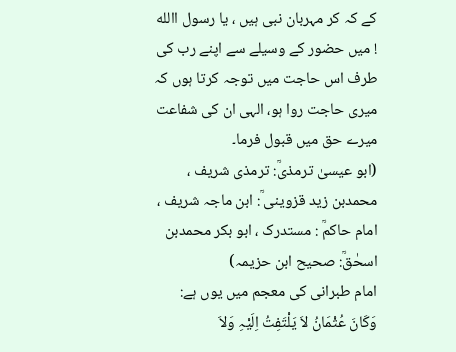کے کہ کر مہربان نبی ہیں ، یا رسول االله ! میں حضور کے وسیلے سے اپنے رب کی طرف اس حاجت میں توجہ کرتا ہوں کہ میری حاجت روا ہو، الہی ان کی شفاعت میرے حق میں قبول فرما۔
(ابو عیسیٰ ترمذیؒ: ترمذی شریف ، محمدبن زید قزوینی ؒ: ابن ماجہ شریف ، امام حاکمؒ : مستدرک ، ابو بکر محمدبن اسحٰقؒ: صحیح ابن حزیمہ)
امام طبرانی کی معجم میں یوں ہے:
وَکَانَ عُثْمَانُ لاَ یَلْتَفِتُ اِلَیْہِ وَلاَ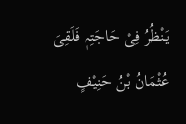یَنْظُرُ فِیْ حَاجَتِہٖ فَلَقِیَ عُثْمَانُ بْنُ حَنِیْفٍ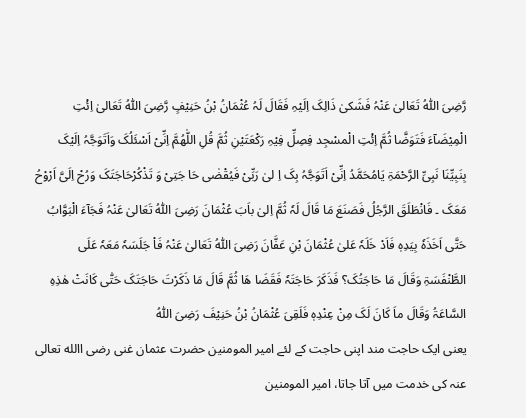رَّضِیَ اللّٰہُ تَعَالیٰ عَنْہُ فَشَکیٰ ذَالِکَ اِلَیْہِ فَقَالَ لَہُ عُثْمَانُ بْنُ حَنِیْفٍ رَّضِیَ اللّٰہُ تَعَالیٰ اِئْتِ الْمِیْضَآءَ فَتَوَضَّا ثُمَّ اِئْتِ الْمسْجِد فِصِلِّ فِیْہِ رَکْعَتَیْنِ ثُمَّ قُلِ اللّٰھُمَّ اِنِّیْ اَسْئَلُکَ وَاَتَوَجَّہُ اِلَیْکَ بِنَبِیِّنَا نَبِیِّ الرَّحْمَۃِ یَامُحَمَّدُ اِنِّیْ اَتَوَجَّہُ بِکَ اِ لیٰ رَبِّیْ فَیُقْضٰی حَا جَتِیْ وَ تَذْکُرْحَاجَتَکَ وَرُحْ اِلَیَّ اَرْوْحُ مَعَکَ ۔ فَانْطَلَقَ الرَّجُلُ فَصَنَعَ مَا قَالَ لَہٗ ثُمَّ اِلیٰ باَبَ عُثْمَانَ رَضِیَ اللّٰہُ تَعَالیٰ عَنْہُ فَجَآءَ الْبَوَّابُ حَتَّی اَخَذَہٗ بِیَدِہٖ فَاَدْ خَلَہٗ عَلیٰ عُثْمَانَ بْنِ عَفَّانَ رَضِیَ اللّٰہُ تَعَالیٰ عَنْہُ فَاْ جَلَسَہٗ مَعَہٗ عَلَی الطَّنْفَسَۃِ وَقَالَ مَا حَاجَتُکَ؟ فَذَکَرَ حَاجَتَہٗ فَقَضَا ھَا ثُمَّ قَالَ مَا ذَکَرْتَ حَاجَتَکَ حَتّٰی کَانَتْ ھٰذِہِ السَّاعَۃُ وَقَالَ ماَ کَانَ لَکَ مِنْ عِنْدِہٖ فَلَقِیَ عُثْمَانُ بْنُ حَنِیْفَ رَضِیَ اللّٰہُ
یعنی ایک حاجت مند اپنی حاجت کے لئے امیر المومنین حضرت عثمان غنی رضی االله تعالی عنہ کی خدمت میں آتا جاتا، امیر المومنین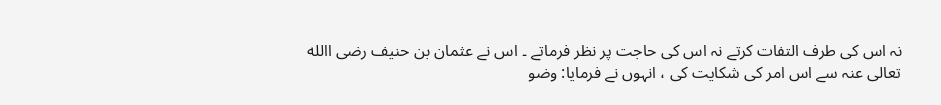نہ اس کی طرف التفات کرتے نہ اس کی حاجت پر نظر فرماتے ۔ اس نے عثمان بن حنیف رضی االله تعالی عنہ سے اس امر کی شکایت کی ، انہوں نے فرمایا: وضو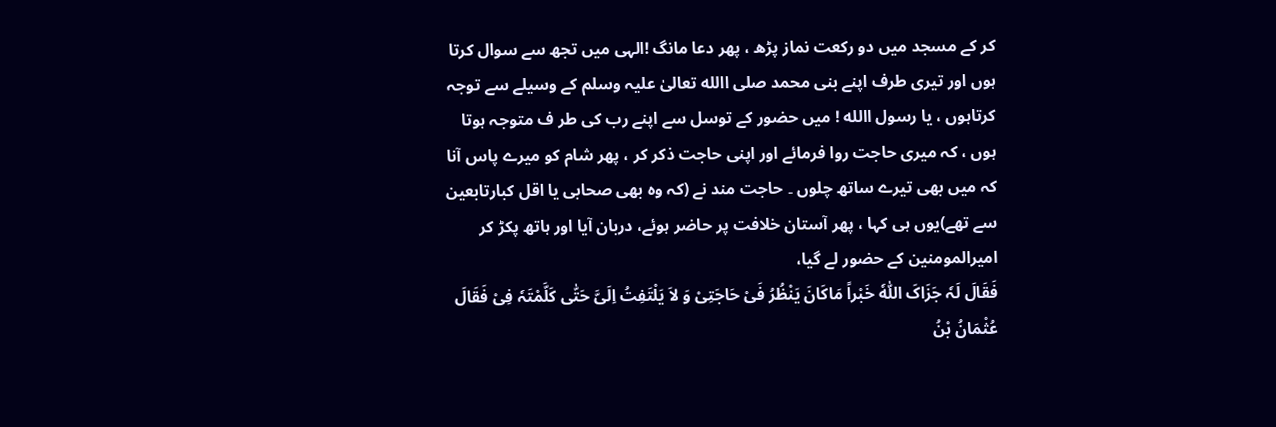کر کے مسجد میں دو رکعت نماز پڑھ ، پھر دعا مانگ !الہی میں تجھ سے سوال کرتا ہوں اور تیری طرف اپنے بنی محمد صلی االله تعالیٰ علیہ وسلم کے وسیلے سے توجہ کرتاہوں ، یا رسول االله ! میں حضور کے توسل سے اپنے رب کی طر ف متوجہ ہوتا ہوں ، کہ میری حاجت روا فرمائے اور اپنی حاجت ذکر کر ، پھر شام کو میرے پاس آنا کہ میں بھی تیرے ساتھ چلوں ۔ حاجت مند نے (کہ وہ بھی صحابی یا اقل کبارتابعین سے تھے)یوں ہی کہا ، پھر آستان خلافت پر حاضر ہوئے، دربان آیا اور ہاتھ پکڑ کر امیرالمومنین کے حضور لے گیا،
فَقَالَ لَہٗ جَزَاکَ اللّٰہٗ خَبْراً مَاکَانَ یَنْظُرُ فَیْ حَاجَتِیْ وَ لاَ یَلْتَفِتُ اِلَیَّ حَتّٰی کَلَّمْتَہٗ فِیْ فَقَالَ عُثْمَانُ بْنُ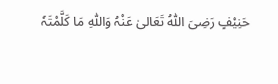حَنِیْفٍ رَضِیَ اللّٰہُ تَعَالیٰ عَنْہُ وَاللّٰہِ مَا کَلَّمْتَہٗ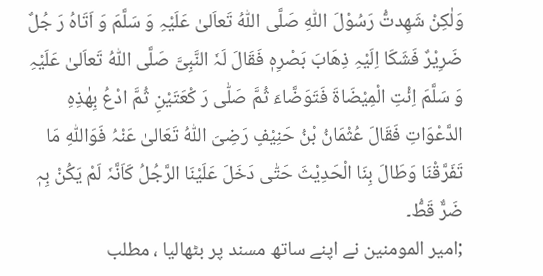وَلٰکِنْ شَھِدتُّ رَسُوْلَ اللّٰہِ صَلَّی اللّٰہُ تَعاَلیٰ عَلَیْہِ وَ سَلَّمَ وَ اَتَاہُ رَ جُلٌ ضَرِیْرٌ فَشَکَا اِلَیْہِ ذِھَابَ بَصْرِہٖ فَقَالَ لَہٗ النَّبِیَّ صَلَّی اللّٰہُ تَعاَلیٰ عَلَیْہِ وَ سَلَّمَ اِئْتِ الْمِیْضَاۃَ فَتَوَضَّاءَ ثُمَّ صَلّٰی رَ کْعَتَیْنِ ثُمَّ ادْعُ بِھٰذِہِ الدَّعْوَاتِ فَقَالَ عُثْمَانُ بْنُ حَنِیْفٍ رَضِیَ اللّٰہُ تَعَالیٰ عَنْہُ فَوَاللّٰہِ مَا تَفَرَّقْنَا وَطَالَ بِنَا الْحَدِیْثَ حَتّٰی دَخَلَ عَلَیْنَا الرَّجُلُ کَاَنَّہٗ لَمْ یَکُنْ بِہٖ ضَرٌّ قَطُّ۔
;امیر المومنین نے اپنے ساتھ مسند پر بٹھالیا ، مطلب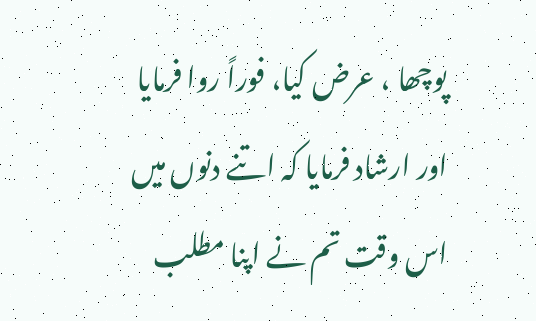پوچھا ، عرض کیا، فوراً روا فرمایا اور ارشاد فرمایا کہ اتنے دنوں میں اس وقت تم نے اپنا مطلب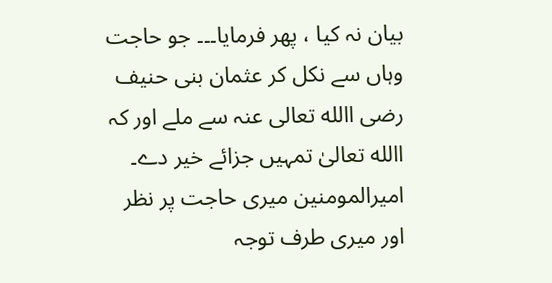بیان نہ کیا ، پھر فرمایا۔۔۔ جو حاجت وہاں سے نکل کر عثمان بنی حنیف رضی االله تعالی عنہ سے ملے اور کہ االله تعالیٰ تمہیں جزائے خیر دے۔ امیرالمومنین میری حاجت پر نظر اور میری طرف توجہ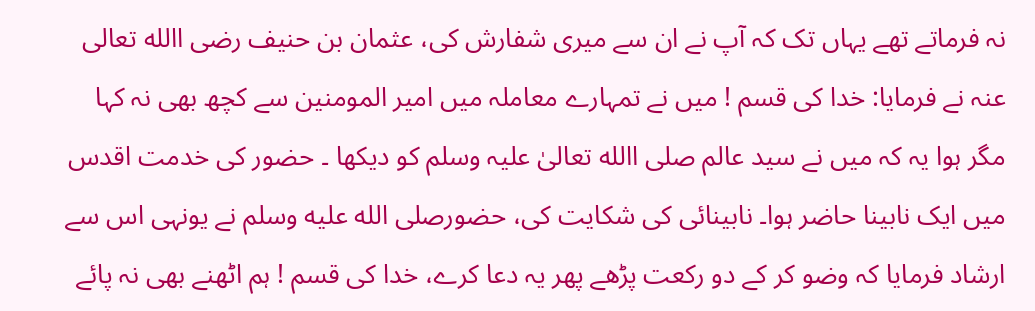نہ فرماتے تھے یہاں تک کہ آپ نے ان سے میری شفارش کی، عثمان بن حنیف رضی االله تعالی عنہ نے فرمایا: خدا کی قسم ! میں نے تمہارے معاملہ میں امیر المومنین سے کچھ بھی نہ کہا مگر ہوا یہ کہ میں نے سید عالم صلی االله تعالیٰ علیہ وسلم کو دیکھا ۔ حضور کی خدمت اقدس میں ایک نابینا حاضر ہوا۔ نابینائی کی شکایت کی، حضورصلى الله عليه وسلم نے یونہی اس سے ارشاد فرمایا کہ وضو کر کے دو رکعت پڑھے پھر یہ دعا کرے، خدا کی قسم ! ہم اٹھنے بھی نہ پائے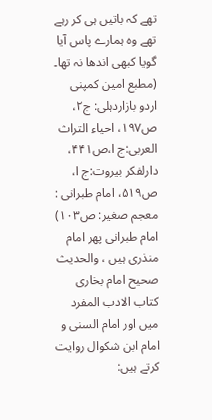تھے کہ باتیں ہی کر رہے تھے وہ ہمارے پاس آیا گویا کبھی اندھا نہ تھا۔
(مطبع امین کمپنی اردو بازاردہلی: ج۲، ص۱۹۷، احیاء التراث العربی:ج ا،ص۴۴۱، دارلفکر بیروت:ج ا، ص۵۱۹، امام طبرانی : معجم صغیر: ص۱۰۳)
امام طبرانی پھر امام منذری ہیں ، والحدیث صحیح امام بخاری کتاب الادب المفرد میں اور امام السنی و امام ابن شکوال روایت کرتے ہیں: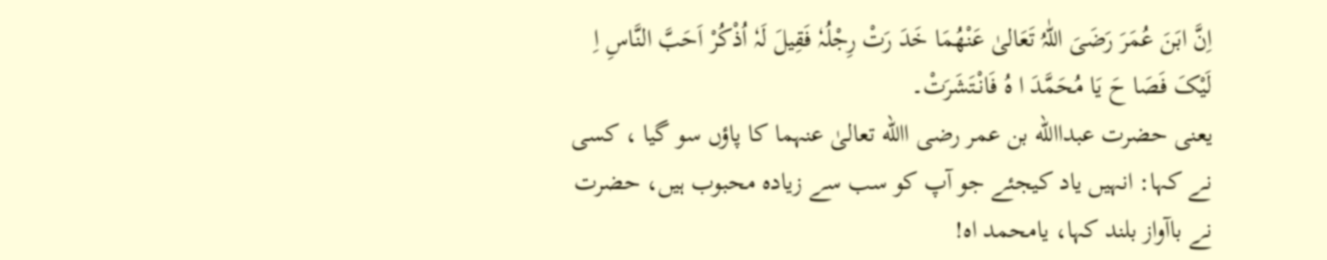اِنَّ ابَنَ عُمَرَ رَضَیَ اللّٰہُ تَعَالیٰ عَنْھُمَا خَدَ رَتْ رِجْلُہٗ فَقِیلَ لَہٗ اُذْکُرْ اَحَبَّ النَّاسِ اِ لَیْکَ فَصَا حَ یَا مُحَمَّدَ ا ہُ فَانْتَشَرَتْ۔
یعنی حضرت عبداالله بن عمر رضی االله تعالیٰ عنہما کا پاؤں سو گیا ، کسی نے کہا: انہیں یاد کیجئے جو آپ کو سب سے زیادہ محبوب ہیں، حضرت نے باآواز بلند کہا، یامحمد اہ!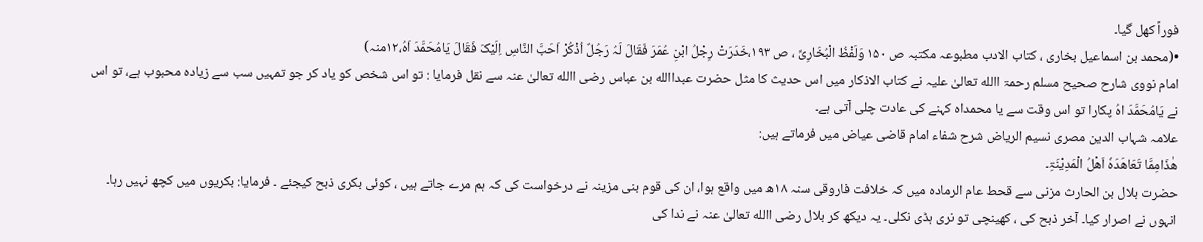فوراً کھل گیا۔
•(محمد بن اسماعیل بخاری ، کتاب الادب مطبوعہ مکتبہ ص ۱۵۰ وَلَفْظُ الْبُخَارِیِّ ، ص ۱۹۳،خَدَرَتْ رِجْلُ ابْنِ عُمَرَ فَقَالَ لَہُ رَجُلٌ اُذْکُرْ اَحَبَّ النَّاسِ اِلَیْکَ فَقَالَ یَامُحَمَّدَ اَہُ،۱۲منہ)
امام نووی شارح صحیح مسلم رحمۃ االله تعالیٰ علیہ نے کتاب الاذکار میں اس حدیث کا مثل حضرت عبداالله بن عباس رضی االله تعالیٰ عنہ سے نقل فرمایا : تو اس شخص کو یاد کر جو تمہیں سب سے زیادہ محبوب ہے، تو اس نے یَامُحَمَّدَ اہُ پکارا تو اس وقت سے یا محمداہ کہنے کی عادت چلی آتی ہے۔
علامہ شہاب الدین مصری نسیم الریاض شرح شفاء امام قاضی عیاض میں فرماتے ہیں:
ھٰذَامِمَّا تَعَاھَدَہٗ اَھْلُ الْمَدِیْنَۃِ۔
حضرت بلال بن الحارث مزنی سے قحط عام الرمادہ میں کہ خلافت فاروقی سنہ ۱۸ھ میں واقع ہوا، ان کی قوم بنی مزینہ نے درخواست کی کہ ہم مرے جاتے ہیں ، کوئی بکری ذبح کیجئے ۔ فرمایا: بکریوں میں کچھ نہیں رہا۔ انہوں نے اصرار کیا۔ آخر ذبح کی ، کھینچی تو نری ہڈی نکلی۔ یہ دیکھ کر بلال رضی االله تعالیٰ عنہ نے ندا کی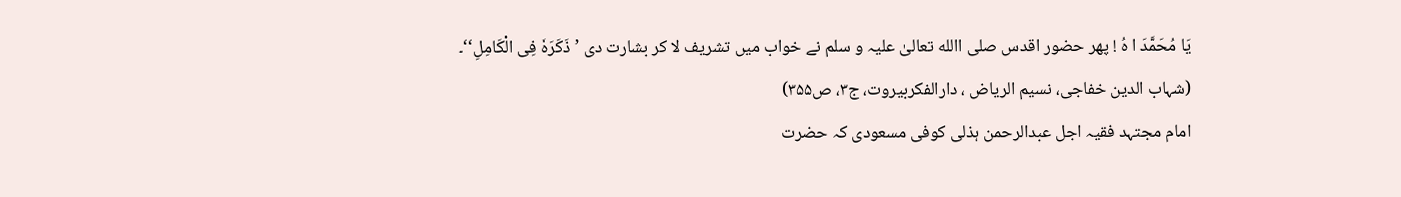یَا مُحَمَّدَ ا ہُ ! پھر حضور اقدس صلی االله تعالیٰ علیہ و سلم نے خواب میں تشریف لا کر بشارت دی ’ذَکَرَہٗ فِی الْکَامِلِ‘‘۔
(شہاب الدین خفاجی، نسیم الریاض ، دارالفکربیروت، ج۳، ص۳۵۵)
امام مجتہد فقیہ اجل عبدالرحمن ہذلی کوفی مسعودی کہ حضرت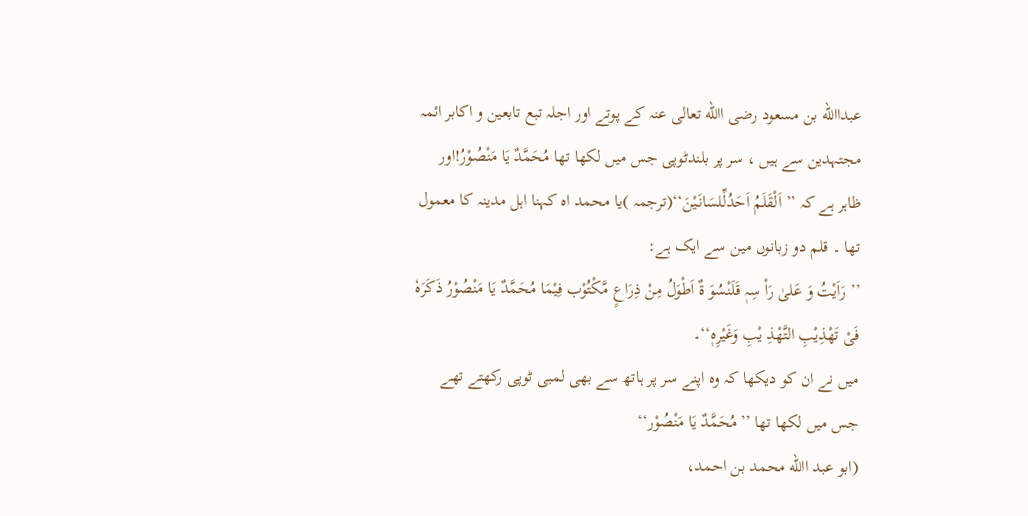عبداالله بن مسعود رضی االله تعالی عنہ کے پوتے اور اجلہ تبع تابعین و اکابر ائمہ مجتہدین سے ہیں ، سر پر بلندٹوپی جس میں لکھا تھا مُحَمَّدٌ یَا مَنْصُوْرُ!اور ظاہر ہے کہ ’’ اَلْقَلَمُ اَحَدُلِّلسَانَیْنَ‘‘(ترجمہ )یا محمد اہ کہنا اہل مدینہ کا معمول تھا ۔ قلم دو زبانوں مین سے ایک ہے:
’’ رَاَیْتُ وَ عَلیٰ رَاْ سِہٖ قَلَنْسُوَ ۃٌ اَطْوَلُ مِنْ ذِرَاعٍ مَّکْتُوْب فِیْمَا مُحَمَّدٌ یَا مَنْصُوْرُ ذَکَرَہٗ فَیْ تَھْذِیْبِ التَّھْذِ یْبِ وَغَیْرِہٖ‘‘۔
میں نے ان کو دیکھا کہ وہ اپنے سر پر ہاتھ سے بھی لمبی ٹوپی رکھتے تھے جس میں لکھا تھا ’’ مُحَمَّدٌ یَا مَنْصُوْر‘‘
(ابو عبد االله محمد بن احمد،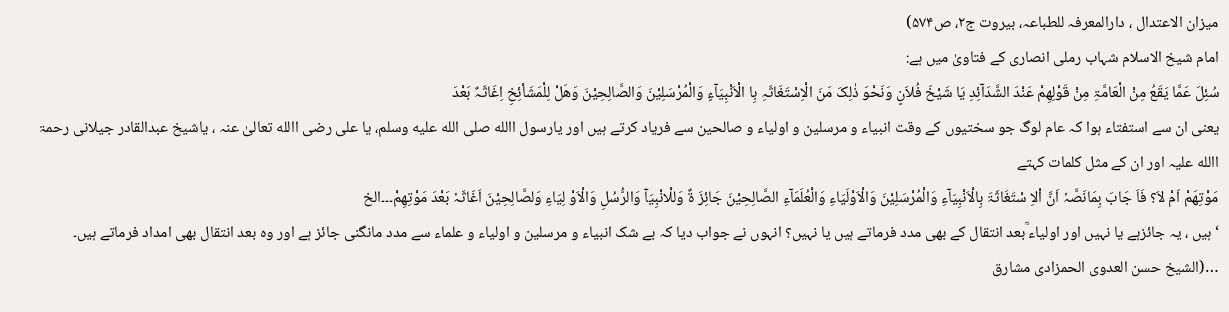میزان الاعتدال ، دارالمعرفہ للطباعہ، بیروت ج۲، ص۵۷۴)
امام شیخ الاسلام شہاب رملی انصاری کے فتاویٰ میں ہے:
سُئِلَ عَمَّا یَقَعُ مِنْ الْعَامَّۃِ مِنْ قَوْلِھِمْ عَنْدَ الشَّدَآئِدِ یَا شَیْخَ فُلاَنٍ وَنَحْوَ ذٰلِکَ مَنَ الْاِسْتَغَاثَہِ بِا الْاَنْبِیَآءٍ وَالْمُرْسَلِیْنَ وَالصَّالِحِیْنَ وَھَلْ لِلْمَشَاْئِخِ اِغَاثَہٌ بَعْدَ
یعنی ان سے استفتاء ہوا کہ عام لوگ جو سختیوں کے وقت انبیاء و مرسلین و اولیاء و صالحین سے فریاد کرتے ہیں اور یارسول االله صلى الله عليه وسلم، یا علی رضی االله تعالیٰ عنہ ، یاشیخ عبدالقادر جیلانی رحمۃ االله علیہ اور ان کے مثل کلمات کہتے
مَوْتِھَمْ اَمْ لاَ؟ فَاَ جَابَ بِمَانَصَّہٗ اَنَّ اْلاِ سْتَغَاثَۃَ بِالْاَنْبِیَآءِ وَالْمُرْسَلِیْنَ وَالْاَوْلَیَاءِ وَالْعُلَمَآءِ الصَّالِحِیْنَ جَائِزَ ۃٌ وَللْانْبِیَآ وَالرُّسُلِ وَالْاَوْ لِیَاءِ وَلصَّالِحِیْنَ اَغَاثَہٗ بَعْدَ مَوْتِھِمْ۔۔۔الخ
‘ہیں ، یہ جائزہے یا نہیں اور اولیاء ؒبعد انتقال کے بھی مدد فرماتے ہیں یا نہیں؟ انہوں نے جواب دیا کہ بے شک انبیاء و مرسلین و اولیاء و علماء سے مدد مانگنی جائز ہے اور وہ بعد انتقال بھی امداد فرماتے ہیں۔
…(الشیخ حسن العدوی الحمزادی مشارق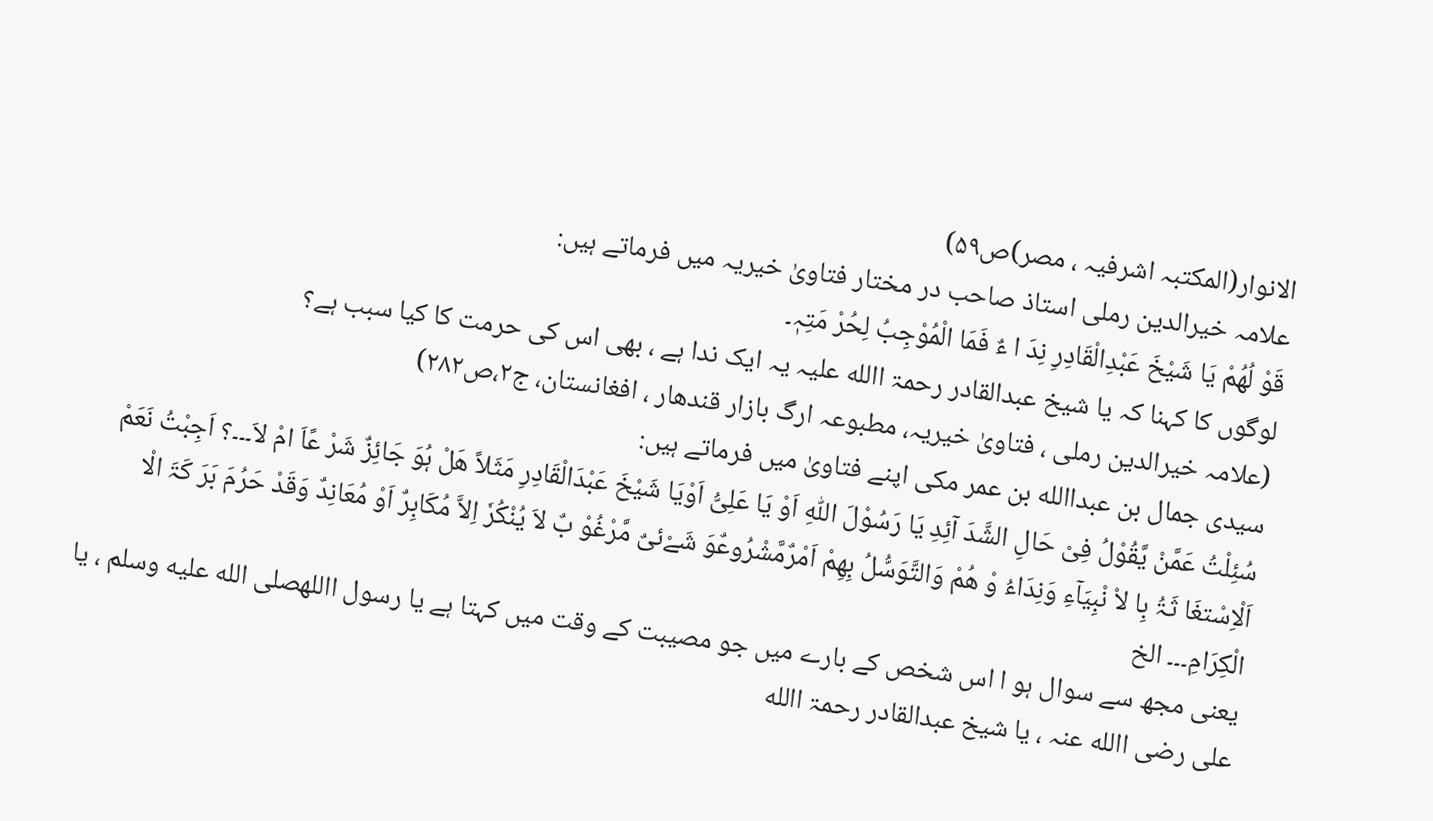الانوار(المکتبہ اشرفیہ ، مصر)ص۵۹)
علامہ خیرالدین رملی استاذ صاحب در مختار فتاویٰ خیریہ میں فرماتے ہیں:
قَوْ لُھُمْ یَا شَیْخَ عَبْدِالْقَادِرِ نِدَ ا ءٌ فَمَا الْمُوْجِبُ لِحُرْ مَتِہٖ۔
لوگوں کا کہنا کہ یا شیخ عبدالقادر رحمۃ االله علیہ یہ ایک ندا ہے ، بھی اس کی حرمت کا کیا سبب ہے؟
(علامہ خیرالدین رملی ، فتاویٰ خیریہ، مطبوعہ ارگ بازار قندھار ، افغانستان، ج۲،ص۲۸۲)
سیدی جمال بن عبداالله بن عمر مکی اپنے فتاویٰ میں فرماتے ہیں:
سُئِلْتُ عَمَّنْ یَّقُوْلُ فِیْ حَالِ الشَّدَ آئِدِ یَا رَسُوْلَ اللّٰہِ اَوْ یَا عَلِیُّ اَوْیَا شَیْخَ عَبْدَالْقَادِرِ مَثَلاً ھَلْ ہُوَ جَائِزٌ شَرْ عًاَ امْ لاَ۔۔۔؟ اَجِبْتُ نَعَمْ اَلْاِسْتغَا ثَۃُ بِا لاْ نْبِیَآءِ وَنِدَاءُ وْ ھُمْ وَالتَّوَسُّلُ بِھِمْ اَمْرٌمَّشْرُوعٌوَ شَےْئیٌ مَّرْغُوْ بٌ لاَ یُنْکُرٗ اِلاَّ مُکَابِرٌ اَوْ مُعَانِدٌ وَقَدْ حَرُمَ بَرَ کَۃَ الْا الْکِرَامِ۔۔۔ الخ
یعنی مجھ سے سوال ہو ا اس شخص کے بارے میں جو مصیبت کے وقت میں کہتا ہے یا رسول االلهصلى الله عليه وسلم ، یا علی رضی االله عنہ ، یا شیخ عبدالقادر رحمۃ االله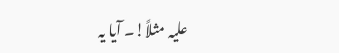علیہ مثلاً!۔ آیا یہ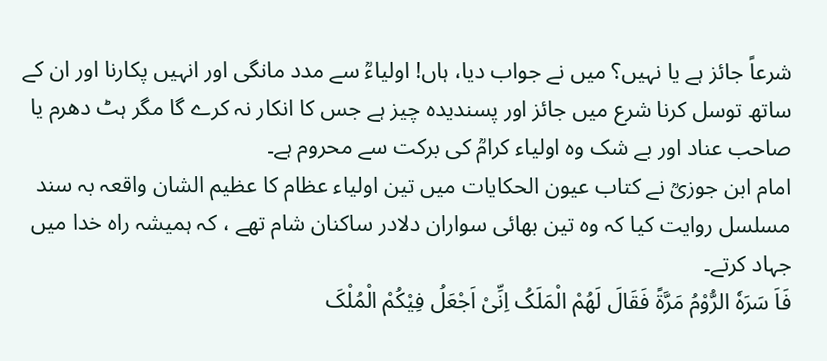شرعاً جائز ہے یا نہیں؟ میں نے جواب دیا، ہاں! اولیاءؒ سے مدد مانگی اور انہیں پکارنا اور ان کے ساتھ توسل کرنا شرع میں جائز اور پسندیدہ چیز ہے جس کا انکار نہ کرے گا مگر ہٹ دھرم یا صاحب عناد اور بے شک وہ اولیاء کرامؒ کی برکت سے محروم ہے۔
امام ابن جوزیؒ نے کتاب عیون الحکایات میں تین اولیاء عظام کا عظیم الشان واقعہ بہ سند مسلسل روایت کیا کہ وہ تین بھائی سواران دلادر ساکنان شام تھے ، کہ ہمیشہ راہ خدا میں جہاد کرتے۔
فَاَ سَرَہٗ الرُّوْمُ مَرَّۃً فَقَالَ لَھُمْ الْمَلَکُ اِنِّیْ اَجْعَلُ فِیْکُمْ الْمُلْکَ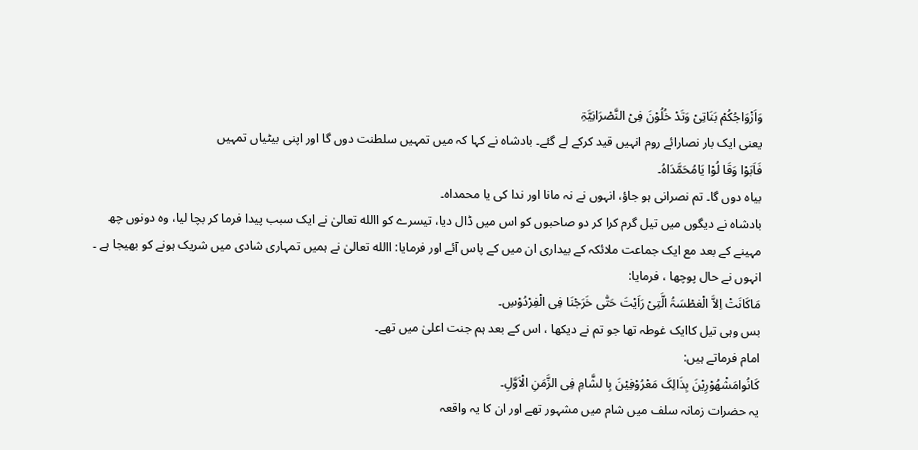وَاَزْوَاجُکُمْ بَنَاتِیْ وَتَدْ خُلُوْنَ فِیْ النَّصْرَانِیَّۃِ
یعنی ایک بار نصارائے روم انہیں قید کرکے لے گئے۔ بادشاہ نے کہا کہ میں تمہیں سلطنت دوں گا اور اپنی بیٹیاں تمہیں
فَاَبَوْا وَقَا لُوْا یَامُحَمَّدَاہُ۔
بیاہ دوں گا۔ تم نصرانی ہو جاؤ، انہوں نے نہ مانا اور ندا کی یا محمداہ۔
بادشاہ نے دیگوں میں تیل گرم کرا کر دو صاحبوں کو اس میں ڈال دیا، تیسرے کو االله تعالیٰ نے ایک سبب پیدا فرما کر بچا لیا، وہ دونوں چھ مہینے کے بعد مع ایک جماعت ملائکہ کے بیداری ان میں کے پاس آئے اور فرمایا: االله تعالیٰ نے ہمیں تمہاری شادی میں شریک ہونے کو بھیجا ہے ۔ انہوں نے حال پوچھا ، فرمایا:
مَاکَانَتْ اِلاَّ الْغطْسَۃُ الَّتِیْ رَاَیْتَ حَتّٰی خَرَجْنَا فِی الْفِرْدُوْسِ۔
بس وہی تیل کاایک غوطہ تھا جو تم نے دیکھا ، اس کے بعد ہم جنت اعلیٰ میں تھے۔
امام فرماتے ہیں:
کَانُوامَشْھُوْرِیْنَ بِذَالِکَ مَعْرُوْفِیْنَ بِا لشَّامِ فِی الزَّمَنِ الْاَوَّلِ۔
یہ حضرات زمانہ سلف میں شام میں مشہور تھے اور ان کا یہ واقعہ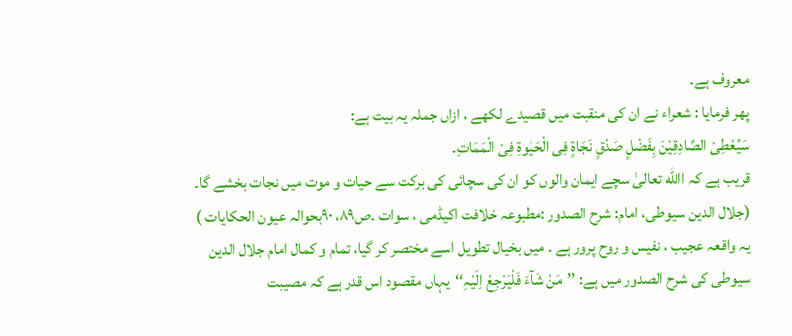معروف ہے۔
پھر فرمایا : شعراء نے ان کی منقبت میں قصیدے لکھے ، ازاں جملہ یہ بیت ہے:
سَیُعْطِیْ الصَّادِقِیْنَ بِفَضْلٍ صَدْقٍ نَجَاۃٍ فِی الْحَیٰوۃِ فِیْ الْمَمَاتِ۔
قریب ہے کہ االله تعالیٰ سچے ایمان والوں کو ان کی سچائی کی برکت سے حیات و موت میں نجات بخشے گا۔
(جلال الدین سیوطی، امام: شرح الصدور :مطبوعہ خلافت اکیڈمی ، سوات ۔ص۸۹، ۹۰بحوالہ عیون الحکایات )
یہ واقعہ عجیب ، نفیس و روح پرور ہے ۔ میں بخیال تطویل اسے مختصر کر گیا، تمام و کمال امام جلال الدین سیوطی کی شرح الصدور میں ہے: ’’مَنْ شَآءَ فَلْیَرْجِعْ اِلَیْہِ‘‘یہاں مقصود اس قدر ہے کہ مصیبت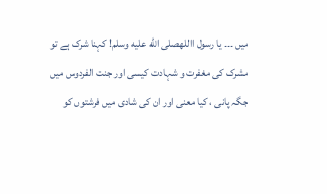میں ۔۔۔ یا رسول االلهصلى الله عليه وسلم! کہنا شرک ہے تو مشرک کی مغفرت و شہادت کیسی اور جنت الفردوس میں جگہ پانی ، کیا معنی اور ان کی شادی میں فرشتوں کو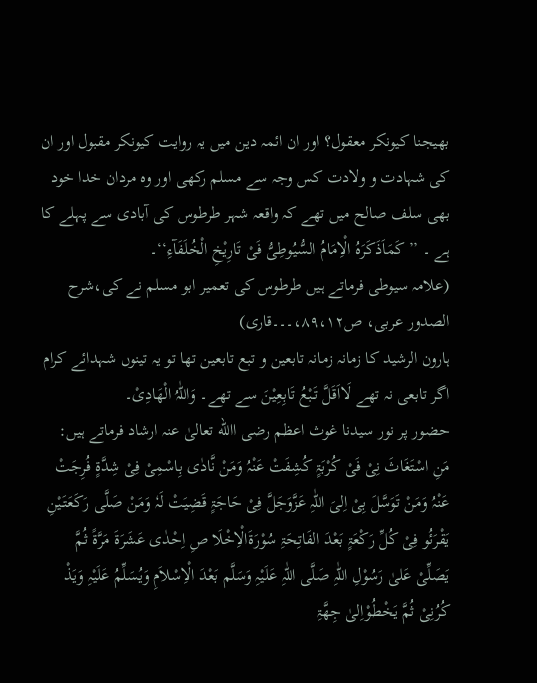بھیجنا کیونکر معقول؟ اور ان ائمہ دین میں یہ روایت کیونکر مقبول اور ان کی شہادت و ولادت کس وجہ سے مسلم رکھی اور وہ مردان خدا خود بھی سلف صالح میں تھے کہ واقعہ شہر طرطوس کی آبادی سے پہلے کا ہے ۔ ’’کَمَاَذَکَرَہُ الْاِمَامُ السُّیُوطِیُّ فَیْ تَارِیْخِ الْخُلَفَآءِ‘‘۔
(علامہ سیوطی فرماتے ہیں طرطوس کی تعمیر ابو مسلم نے کی،شرح الصدور عربی، ص۸۹،۱۲،۔۔۔قاری)
ہارون الرشید کا زمانہ زمانہ تابعین و تبع تابعین تھا تو یہ تینوں شہدائے کرام اگر تابعی نہ تھے لَااَقَلَّ تَبْعُ تَابِعِیْنَ سے تھے۔ وَاللّٰہُ الْھَادِیْ۔
حضور پر نور سیدنا غوث اعظم رضی االله تعالیٰ عنہ ارشاد فرماتے ہیں:
مَنِ اسْتَغَاثَ نِیْ فَیْ کُرْبَۃٍ کُشِفَتْ عَنْہُ وَمَنْ نَّادٰی بِاسْمِیْ فِیْ شِدَّۃٍ فُرِجَتْ عَنْہُ وَمَنْ تَوَسَّلَ بِیْ اِلیَ اللّٰہِ عَزَّوَجَلَّ فِیْ حَاجَۃٍ قَضِیَتْ لَہٗ وَمَنْ صَلَّی رَکَعَتَیْنِ یَقْرَئُو فِیْ کُلِّ رَکْعَۃٍ بَعْدَ الفَاتِحَۃِ سُوْرَۃَالْاِخْلَا صِ اِحْدٰی عَشَرَۃَ مَرَّۃً ثُمَّ یَصَلِّیْ عَلیٰ رَسُوْلِ اللّٰہِ صَلَّی اللّٰہِ عَلَیْہِ وَسَلَّم بَعْدَ الْاِسْلاَمِ وَیُسَلِّمُ عَلَیْہِ وَیَذْ کُرُنِیْ ثُمَّ یَخْطُوْاِلیٰ جِھَّۃِ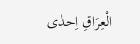الْعِرَاقِ اِحدٰی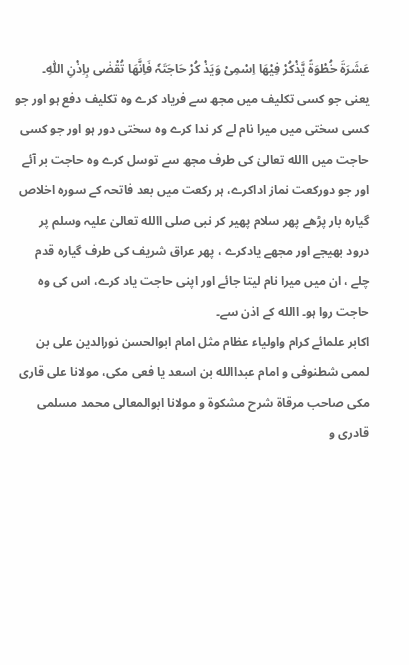عَشَرَۃَ خُطْوَۃً یَّذْکُرْ فِیْھَا اِسْمِیْ وَیَذْ کُرْ حَاجَتَہٗ فَاِنَّھَا تُقْضٰی بِاِذْنِ اللّٰہِ۔
یعنی جو کسی تکلیف میں مجھ سے فریاد کرے وہ تکلیف دفع ہو اور جو کسی سختی میں میرا نام لے کر ندا کرے وہ سختی دور ہو اور جو کسی حاجت میں االله تعالیٰ کی طرف مجھ سے توسل کرے وہ حاجت بر آئے اور جو دورکعت نماز اداکرے، ہر رکعت میں بعد فاتحہ کے سورہ اخلاص گیارہ بار پڑھے پھر سلام پھیر کر نبی صلی االله تعالیٰ علیہ وسلم پر درود بھیجے اور مجھے یادکرے ، پھر عراق شریف کی طرف گیارہ قدم چلے ، ان میں میرا نام لیتا جائے اور اپنی حاجت یاد کرے، اس کی وہ حاجت روا ہو۔ االله کے اذن سے۔
اکابر علمائے کرام واولیاء عظام مثل امام ابوالحسن نورالدین علی بن لممی شطنوفی و امام عبداالله بن اسعد یا فعی مکی، مولانا علی قاری مکی صاحب مرقاۃ شرح مشکوۃ و مولانا ابوالمعالی محمد مسلمی قادری و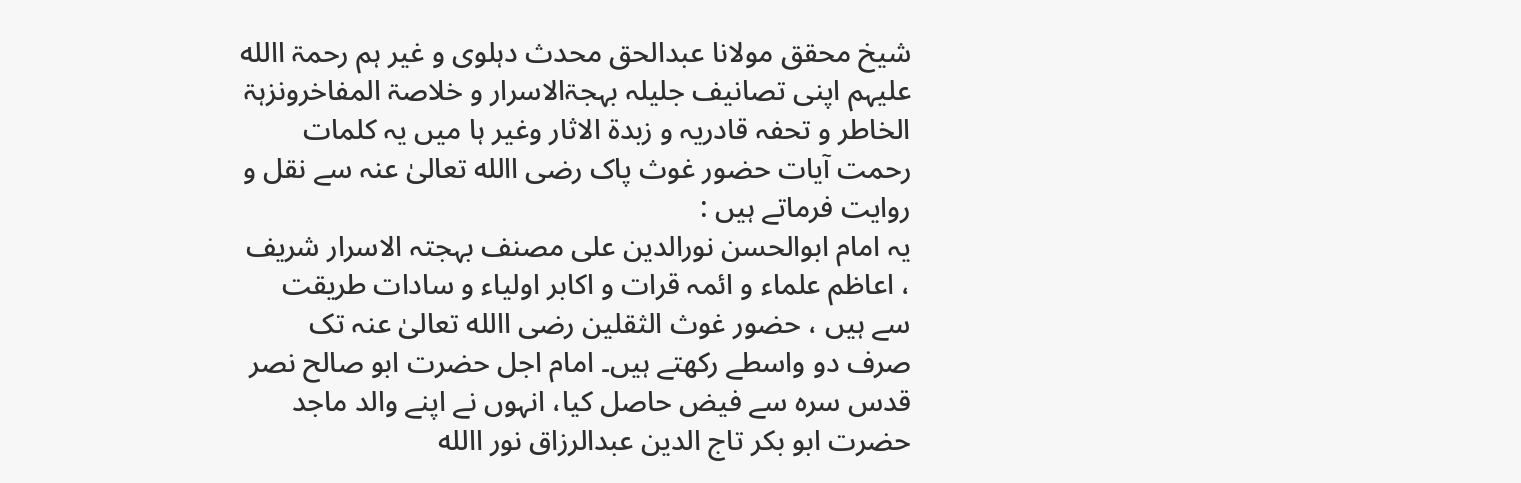شیخ محقق مولانا عبدالحق محدث دہلوی و غیر ہم رحمۃ االله علیہم اپنی تصانیف جلیلہ بہجۃالاسرار و خلاصۃ المفاخرونزہۃ الخاطر و تحفہ قادریہ و زبدۃ الاثار وغیر ہا میں یہ کلمات رحمت آیات حضور غوث پاک رضی االله تعالیٰ عنہ سے نقل و روایت فرماتے ہیں :
یہ امام ابوالحسن نورالدین علی مصنف بہجتہ الاسرار شریف ، اعاظم علماء و ائمہ قرات و اکابر اولیاء و سادات طریقت سے ہیں ، حضور غوث الثقلین رضی االله تعالیٰ عنہ تک صرف دو واسطے رکھتے ہیں۔ امام اجل حضرت ابو صالح نصر قدس سرہ سے فیض حاصل کیا، انہوں نے اپنے والد ماجد حضرت ابو بکر تاج الدین عبدالرزاق نور االله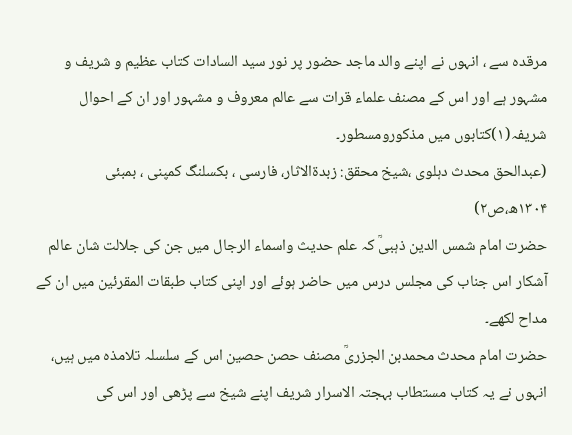مرقدہ سے ، انہوں نے اپنے والد ماجد حضور پر نور سید السادات کتاب عظیم و شریف و مشہور ہے اور اس کے مصنف علماء قرات سے عالم معروف و مشہور اور ان کے احوال شریفہ(۱)کتابوں میں مذکورومسطور۔
(عبدالحق محدث دہلوی ،شیخ محقق: زبدۃالاثار، فارسی ، بکسلنگ کمپنی ، بمبئی ۱۳۰۴ھ،ص۲)
حضرت امام شمس الدین ذہبیؒ کہ علم حدیث واسماء الرجال میں جن کی جلالت شان عالم آشکار اس جناب کی مجلس درس میں حاضر ہوئے اور اپنی کتاب طبقات المقرئین میں ان کے مداح لکھے۔
حضرت امام محدث محمدبن الجزریؒ مصنف حصن حصین اس کے سلسلہ تلامذہ میں ہیں، انہوں نے یہ کتاب مستطاب بہجتہ الاسرار شریف اپنے شیخ سے پڑھی اور اس کی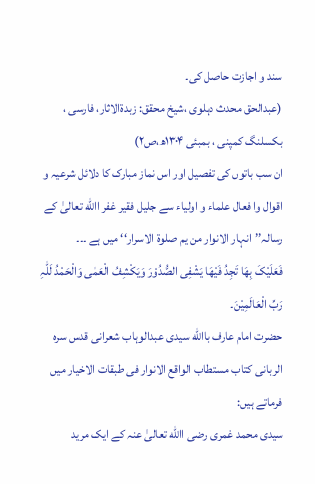سند و اجازت حاصل کی۔
(عبدالحق محدث دہلوی ،شیخ محقق: زبدۃالاثار، فارسی ، بکسلنگ کمپنی ، بمبئی ۱۳۰۴ھ،ص۲)
ان سب باتوں کی تفصیل اور اس نماز مبارک کا دلائل شرعیہ و اقوال وا فعال علماء و اولیاء سے جلیل فقیر غفر االله تعالیٰ کے رسالہ’’انہار الانوار من یم صلوۃ الاسرار‘‘ میں ہے ۔۔۔
فَعَلَیْکَ بِھَا تَجِدُ فَیْھَا یَشْفِی الصُّدُوْرَ وَیَکْشِفُ الْعَمٰی وَالْحَمْدُ لَلّٰہِ رَبِّ الْعَالَمِیْنَ۔
حضرت امام عارف باالله سیدی عبدالوہاب شعرانی قدس سرہ الربانی کتاب مستطاب الواقع الانوار فی طبقات الاخیار میں فرماتے ہیں:
سیدی محمد غمری رضی االله تعالیٰ عنہ کے ایک مرید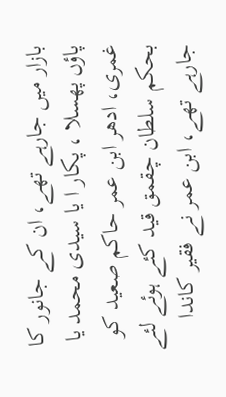بازار میں جارہے تھے، ان کے جانور کا پاؤں پھسلا ، پکار ا یا سیدی محمد یا غمری، ادھر ابن عمر حاکم صعید کو بحکم سلطان چقمق قید کئے ہوئے لئے جارہے تھے، ابن عمر نے فقیر کاندا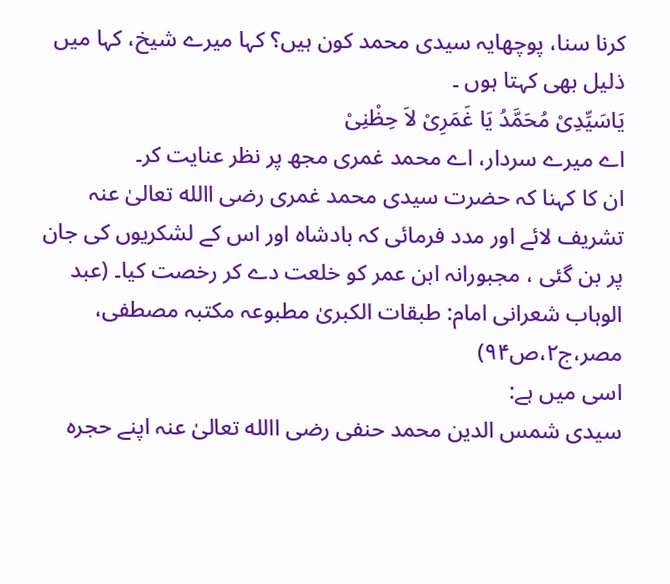کرنا سنا، پوچھایہ سیدی محمد کون ہیں؟ کہا میرے شیخ، کہا میں ذلیل بھی کہتا ہوں ۔
یَاسَیِّدِیْ مُحَمَّدُ یَا غَمَرِیْ لاَ حِظْنِیْ
اے میرے سردار، اے محمد غمری مجھ پر نظر عنایت کر۔
ان کا کہنا کہ حضرت سیدی محمد غمری رضی االله تعالیٰ عنہ تشریف لائے اور مدد فرمائی کہ بادشاہ اور اس کے لشکریوں کی جان پر بن گئی ، مجبورانہ ابن عمر کو خلعت دے کر رخصت کیا۔ (عبد الوہاب شعرانی امام: طبقات الکبریٰ مطبوعہ مکتبہ مصطفی، مصر،ج۲،ص۹۴)
اسی میں ہے:
سیدی شمس الدین محمد حنفی رضی االله تعالیٰ عنہ اپنے حجرہ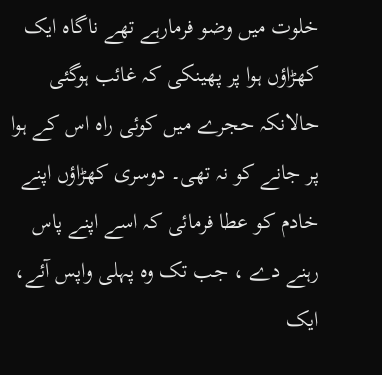خلوت میں وضو فرمارہے تھے ناگاہ ایک کھڑاؤں ہوا پر پھینکی کہ غائب ہوگئی حالانکہ حجرے میں کوئی راہ اس کے ہوا پر جانے کو نہ تھی۔ دوسری کھڑاؤں اپنے خادم کو عطا فرمائی کہ اسے اپنے پاس رہنے دے ، جب تک وہ پہلی واپس آئے، ایک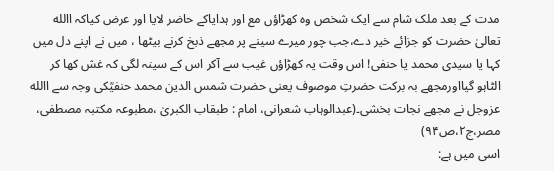مدت کے بعد ملک شام سے ایک شخص وہ کھڑاؤں مع اور ہدایاکے حاضر لایا اور عرض کیاکہ االله تعالیٰ حضرت کو جزائے خیر دے،جب چور میرے سینے پر مجھے ذبخ کرنے بیٹھا ، میں نے اپنے دل میں کہا یا سیدی محمد یا حنفی! اس وقت یہ کھڑاؤں غیب سے آکر اس کے سینہ لگی کہ غش کھا کر الٹاہو گیااورمجھے بہ برکت حضرتِ موصوف یعنی حضرت شمس الدین محمد حنفیؒکی وجہ سے االله عزوجل نے مجھے نجات بخشی۔(عبدالوہاب شعرانی، امام : طبقاب الکبریٰ ،مطبوعہ مکتبہ مصطفی، مصر،ج۲،ص۹۴)
اسی میں ہے: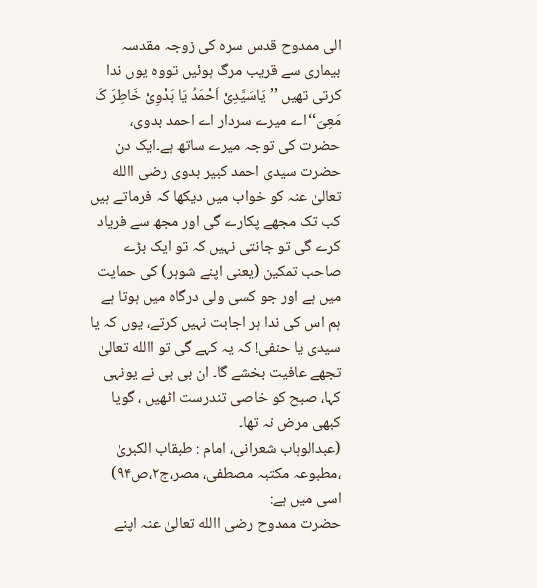الی ممدوح قدس سرہ کی زوجہ مقدسہ بیماری سے قریب مرگ ہوئیں تووہ یوں ندا کرتی تھیں ’’یَاسَیَّدِیْ اَحْمَدُ یَا بَدْوِیْ خَاطِرَ کَ مَعِیَ‘‘اے میرے سردار اے احمد بدوی، حضرت کی توجہ میرے ساتھ ہے۔ایک دن حضرت سیدی احمد کبیر بدوی رضی االله تعالیٰ عنہ کو خواب میں دیکھا کہ فرماتے ہیں کب تک مجھے پکارے گی اور مجھ سے فریاد کرے گی تو جانتی نہیں کہ تو ایک بڑے صاحب تمکین (یعنی اپنے شوہر) کی حمایت میں ہے اور جو کسی ولی درگاہ میں ہوتا ہے ہم اس کی ندا ہر اجابت نہیں کرتے، یوں کہ یا سیدی یا حنفی! کہ یہ کہے گی تو االله تعالیٰ تجھے عافیت بخشے گا۔ ان بی بی نے یونہی کہا، صبح کو خاصی تندرست اٹھیں ، گویا کبھی مرض نہ تھا۔
(عبدالوہاب شعرانی، امام : طبقاب الکبریٰ ،مطبوعہ مکتبہ مصطفی، مصر،ج۲،ص۹۴)
اسی میں ہے:
حضرت ممدوح رضی االله تعالیٰ عنہ اپنے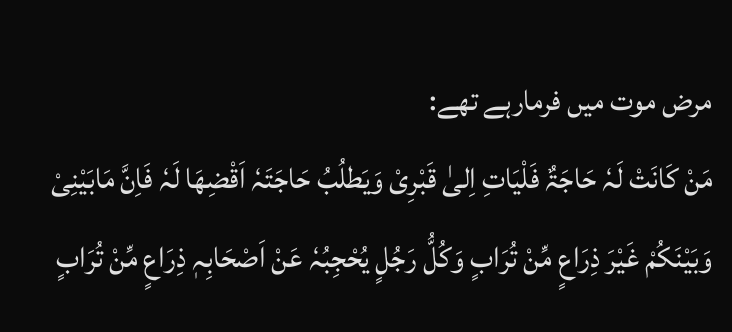مرض موت میں فرمارہے تھے:
مَنْ کَانَتْ لَہٗ حَاجَۃٌ فَلْیَاتِ اِلیٰ قَبْرِیْ وَیَطلُبُ حَاجَتَہٗ اَقْضِھَا لَہٗ فَاِنَّ مَابَیْنِیْ وَبَیْنَکُمْ غَیْرَ ذِرَاعٍ مِّنْ تُرَابٍ وَکُلُّ رَجُلٍ یُحْجِبُہٗ عَنْ اَصْحَابِہٖ ذِرَاعٍ مِّنْ تُرَابٍ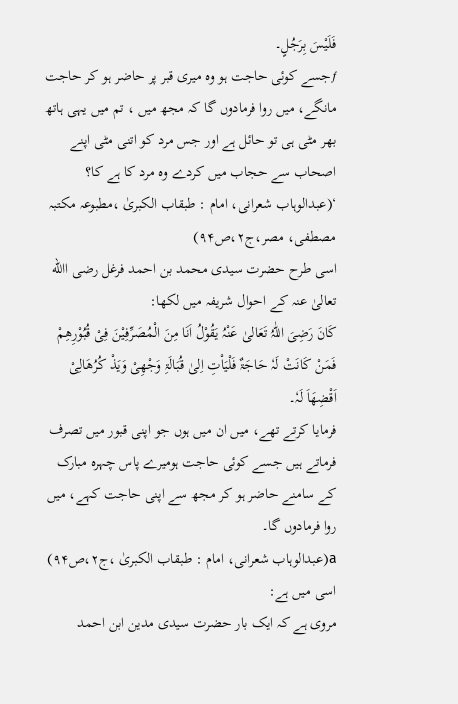فَلَیْسَ بِرَجُلٍ۔
ƒجسے کوئی حاجت ہو وہ میری قبر پر حاضر ہو کر حاجت مانگے، میں روا فرمادوں گا کہ مجھ میں ، تم میں یہی ہاتھ بھر مٹی ہی تو حائل ہے اور جس مرد کو اتنی مٹی اپنے اصحاب سے حجاب میں کردے وہ مرد کا ہے کا؟
‘(عبدالوہاب شعرانی، امام : طبقاب الکبریٰ ،مطبوعہ مکتبہ مصطفی، مصر،ج۲،ص۹۴)
اسی طرح حضرت سیدی محمد بن احمد فرغل رضی االله تعالیٰ عنہ کے احوال شریفہ میں لکھا:
کَانَ رَضِیَ اللّٰہُ تَعَالیٰ عَنْہُ یَقُوْلُ اَنَا مِنَ الْمُصَرِّفِیْنَ فِیْ قُبُوْرِھِمْ فَمَنْ کَانَتْ لَہٗ حَاجَۃٌ فَلْیَاْتِ اِلیٰ قُبَالَۃِ وَجْھِیْ وَیَذْ کُرُھَالِیْ اَقْضِھَاَ لَہٗ۔
فرمایا کرتے تھے، میں ان میں ہوں جو اپنی قبور میں تصرف فرماتے ہیں جسے کوئی حاجت ہومیرے پاس چہرہ مبارک کے سامنے حاضر ہو کر مجھ سے اپنی حاجت کہے، میں روا فرمادوں گا۔
a(عبدالوہاب شعرانی، امام : طبقاب الکبریٰ ،ج۲،ص۹۴)
اسی میں ہے:
مروی ہے کہ ایک بار حضرت سیدی مدین ابن احمد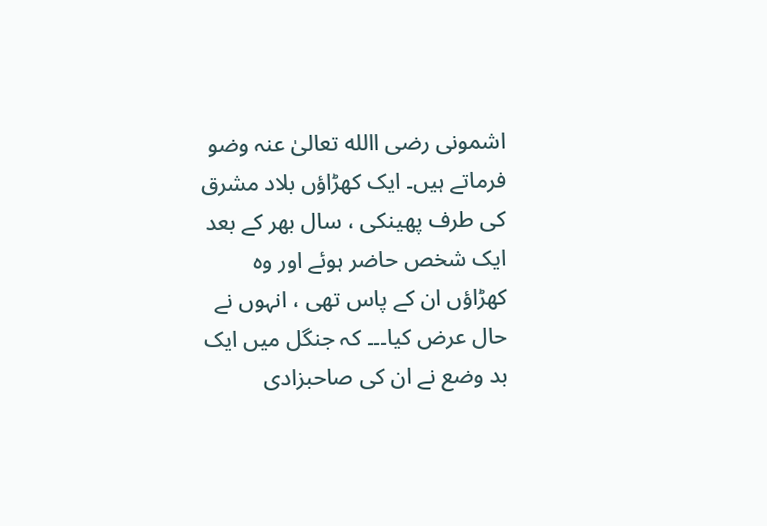اشمونی رضی االله تعالیٰ عنہ وضو فرماتے ہیں۔ ایک کھڑاؤں بلاد مشرق کی طرف پھینکی ، سال بھر کے بعد ایک شخص حاضر ہوئے اور وہ کھڑاؤں ان کے پاس تھی ، انہوں نے حال عرض کیا۔۔۔ کہ جنگل میں ایک بد وضع نے ان کی صاحبزادی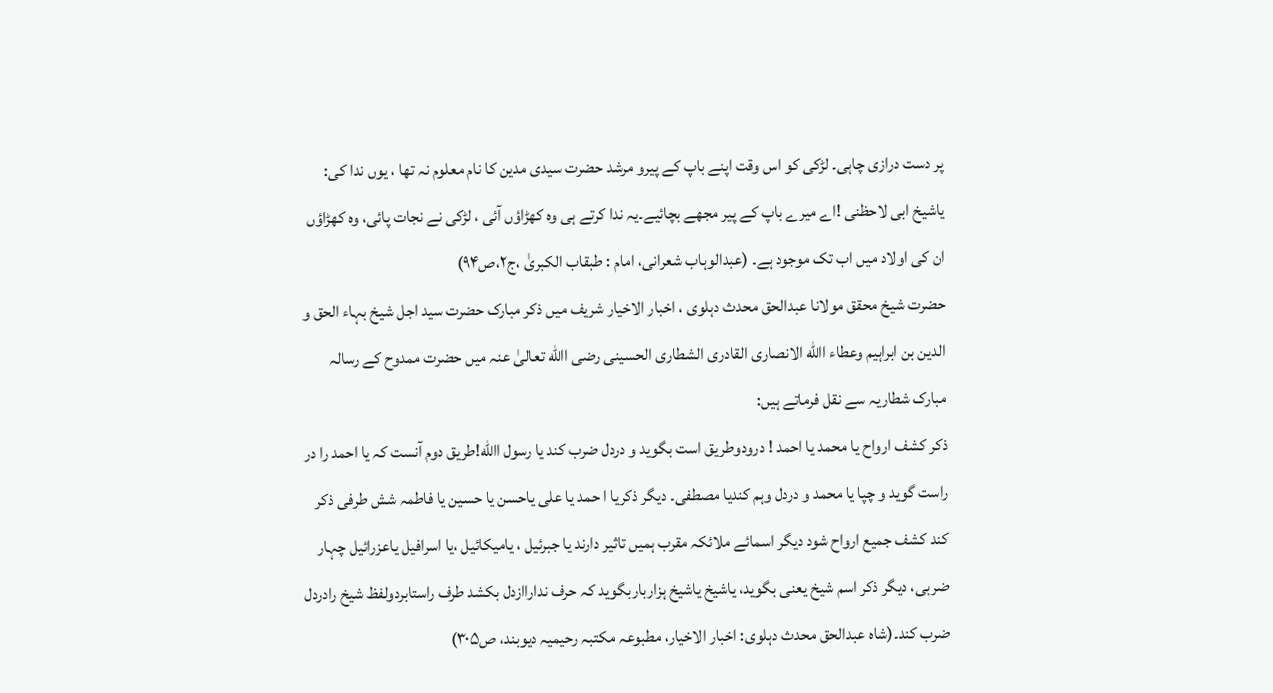پر دست درازی چاہی۔ لڑکی کو اس وقت اپنے باپ کے پیرو مرشد حضرت سیدی مدین کا نام معلوم نہ تھا ، یوں ندا کی: یاشیخ ابی لاحظنی !اے میرے باپ کے پیر مجھے بچائیے۔یہ ندا کرتے ہی وہ کھڑاؤں آئی ، لڑکی نے نجات پائی، وہ کھڑاؤں ان کی اولاد میں اب تک موجود ہے۔ (عبدالوہاب شعرانی، امام : طبقاب الکبریٰ ،ج۲،ص۹۴)
حضرت شیخ محقق مولانا عبدالحق محدث دہلوی ، اخبار الاخیار شریف میں ذکر مبارک حضرت سید اجل شیخ بہاء الحق و الدین بن ابراہیم وعطاء االله الانصاری القادری الشطاری الحسینی رضی االله تعالیٰ عنہ میں حضرت ممدوح کے رسالہ مبارک شطاریہ سے نقل فرماتے ہیں:
ذکر کشف ارواح یا محمد یا احمد ! درودوطریق است بگوید و دردل ضرب کند یا رسول االله!طریق دوم آنست کہ یا احمد را در راست گوید و چپا یا محمد و دردل وہم کندیا مصطفی۔ دیگر ذکریا ا حمد یا علی یاحسن یا حسین یا فاطمہ شش طرفی ذکر کند کشف جمیع ارواح شود دیگر اسمائے ملائکہ مقرب ہمیں تاثیر دارند یا جبرئیل ، یامیکائیل ،یا اسرافیل یاعزرائیل چہار ضربی، دیگر ذکر اسم شیخ یعنی بگوید، یاشیخ یاشیخ ہزارباربگوید کہ حرف نداراازدل بکشد طرف راستابردولفظ شیخ رادردل ضرب کند۔(شاہ عبدالحق محدث دہلوی: اخبار الاخیار، مطبوعہ مکتبہ رحیمیہ دیوبند، ص۳۰۵)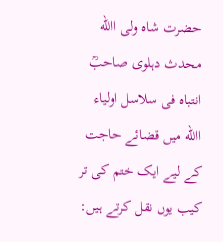حضرت شاہ ولی االله محدث دہلوی صاحبؒ انتباہ فی سلاسل اولیاء االله میں قضائے حاجت کے لیے ایک ختم کی تر کیب یوں نقل کرتے ہیں: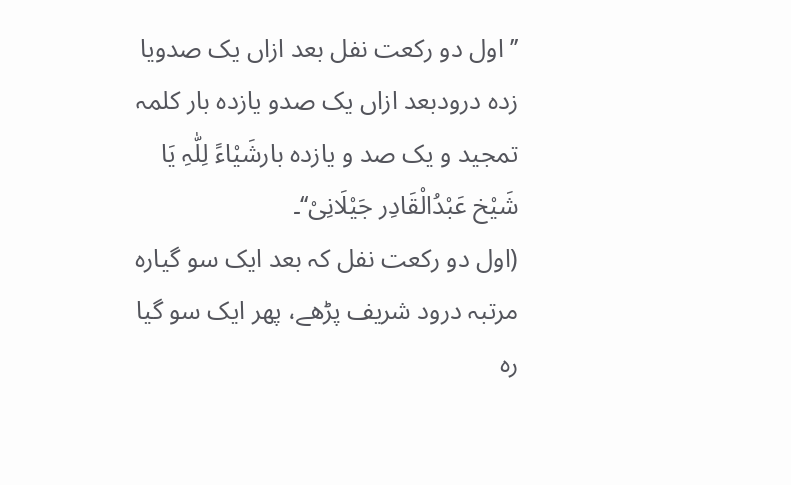’’اول دو رکعت نفل بعد ازاں یک صدویا زدہ درودبعد ازاں یک صدو یازدہ بار کلمہ تمجید و یک صد و یازدہ بارشَیْاءً لِلّٰہِ یَا شَیْخ عَبْدُالْقَادِر جَیْلَانِیْ‘‘۔
(اول دو رکعت نفل کہ بعد ایک سو گیارہ مرتبہ درود شریف پڑھے، پھر ایک سو گیا رہ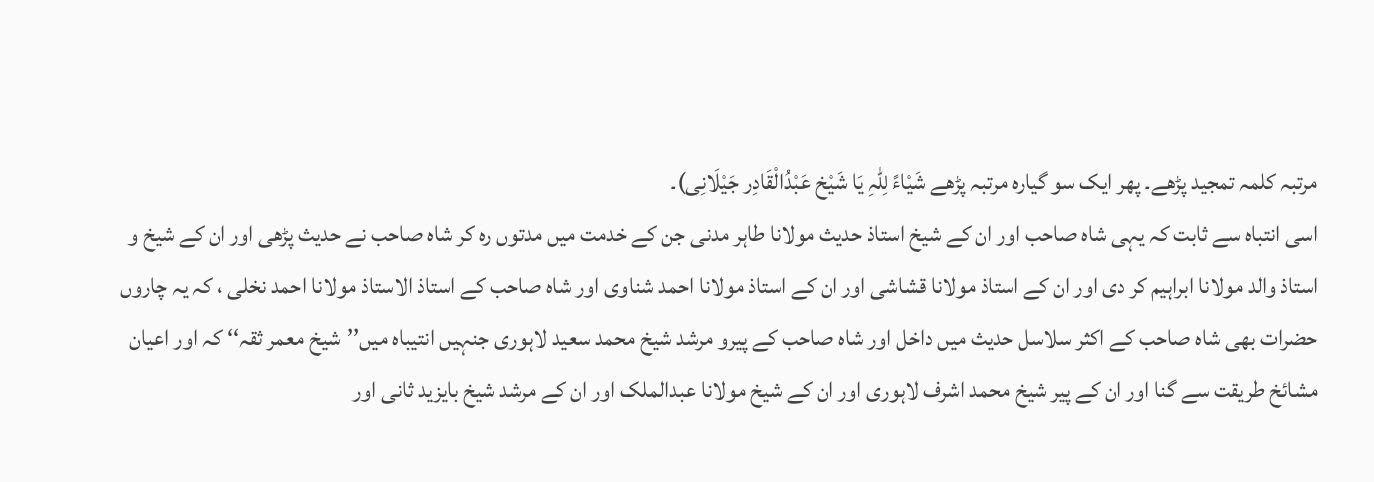مرتبہ کلمہ تمجید پڑھے۔ پھر ایک سو گیارہ مرتبہ پڑھے شَیْاءً لِلّٰہِ یَا شَیْخ عَبْدُالْقَادِر جَیْلَانِی)۔
اسی انتباہ سے ثابت کہ یہی شاہ صاحب اور ان کے شیخ استاذ حدیث مولانا طاہر مدنی جن کے خدمت میں مدتوں رہ کر شاہ صاحب نے حدیث پڑھی اور ان کے شیخ و استاذ والد مولانا ابراہیم کر دی اور ان کے استاذ مولانا قشاشی اور ان کے استاذ مولانا احمد شناوی اور شاہ صاحب کے استاذ الاستاذ مولانا احمد نخلی ، کہ یہ چاروں حضرات بھی شاہ صاحب کے اکثر سلاسل حدیث میں داخل اور شاہ صاحب کے پیرو مرشد شیخ محمد سعید لاہوری جنہیں انتیباہ میں’’شیخ معمر ثقہ‘‘ کہ اور اعیان مشائخ طریقت سے گنا اور ان کے پیر شیخ محمد اشرف لاہوری اور ان کے شیخ مولانا عبدالملک اور ان کے مرشد شیخ بایزید ثانی اور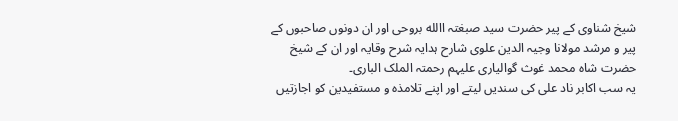شیخ شناوی کے پیر حضرت سید صبغتہ االله بروحی اور ان دونوں صاحبوں کے پیر و مرشد مولانا وجیہ الدین علوی شارح ہدایہ شرح وقایہ اور ان کے شیخ حضرت شاہ محمد غوث گوالیاری علیہم رحمتہ الملک الباری۔
یہ سب اکابر ناد علی کی سندیں لیتے اور اپنے تلامذہ و مستفیدین کو اجازتیں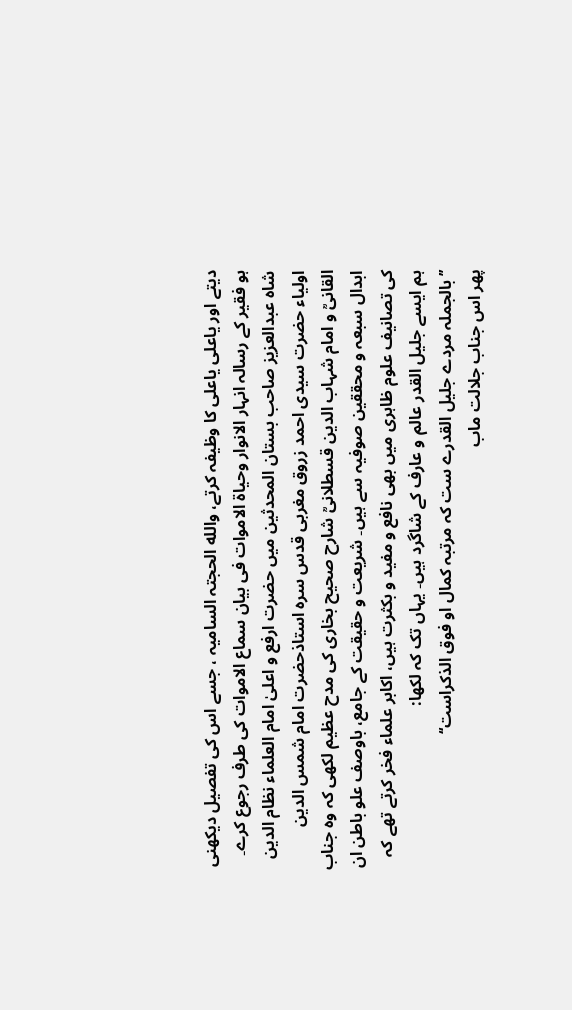دیتے اور یاعلی یاعلی کا وظیفہ کرتے، والله الحجتہ السامیہ ، جسے اس کی تفصیل دیکھنی ہو فقیر کے رسالہ انہار الانوار وحیاۃ الاموات فی بیان سماع الاموات کی طرف رجوع کرے۔
شاہ عبدالعزیز صاحب بستان المحدثین میں حضرت ارفع و اعلیٰ امام العلماء نظام الدین اولیاء حضرت سیدی احمد زروق مغربی قدس سرہ استاذحضرت امام شمس الدین القانیؒ و امام شہاب الدین قسطلانیؒ شارح صحیح بخاری کی مدح عظیم لکھی کہ وہ جناب ابدال سبعہ و محققین صوفیہ سے ہیں۔ شریعت و حقیقت کے جامع، باوصف علو باطن ان کی تصانیف علوم ظاہری میں بھی نافع و مفید و بکثرت ہیں، اکابر علماء فخر کرتے تھے کہ ہم ایسے جلیل القدر عالم و عارف کے شاگرد ہیں۔ یہاں تک کہ لکھا:
’’بالجملہ مردے جلیل القدرے ست کہ مرتبہ کمال او فوق الذکراست‘‘
پھر اس جناب جلالت ماب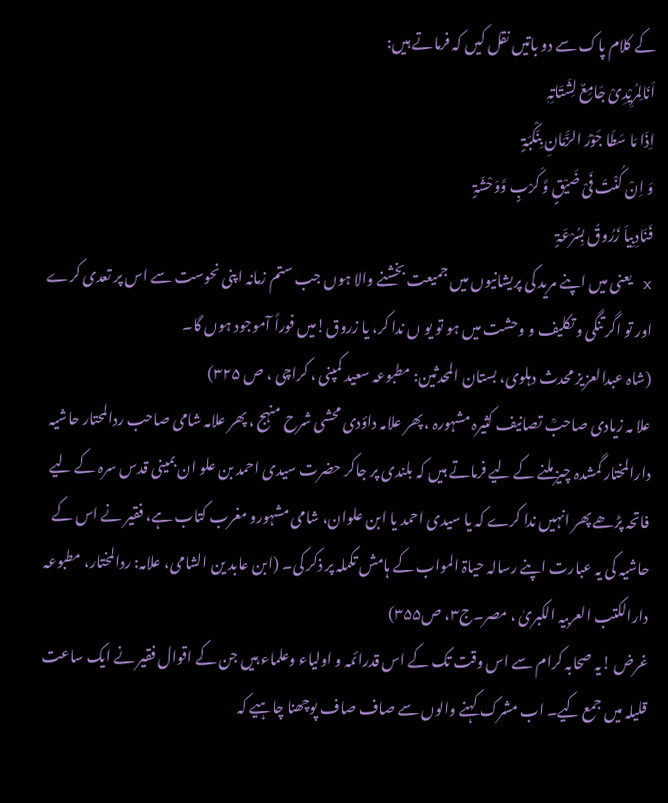کے کلام پاک سے دو باتیں نقل کیں کہ فرماتے ہیں:
اَنَالِمُرِیْدِیْ جَامِعٌ لِشَتَاتِہٖ
اِذَا مَا سَطَا جَوْرُ الزَّمَانِ بِنَکْبَۃٍ
وَ اِنْ کُنْتَ فَیْ ضَیْقٍ وَّ کَرْبٍ وَّوَحْشَۃٍ
فَنَادِبِیاَ زَرُوقُ بِسُرْعَۃٍ
x یعنی میں اپنے مرید کی پریشانیوں میں جمیعت بخشنے والا ہوں جب ستم زمانہ اپنی نحوست سے اس پر تعدی کرے اور تو اگر تنگی و تکلیف و وحشت میں ہو تو یو ں ندا کر، یا زروق!میں فوراً آموجود ہوں گا۔
(شاہ عبدالعزیز محدث دہلوی، بستان المحدثین: مطبوعہ سعید کمپنی ، کراچی ، ص ۳۲۵)
علا مہ زیادی صاحبؒ تصانیف کثیرہ مشہورہ ، پھر علامہ داؤدی محشی شرح منہج ، پھر علامہ شامی صاحب ردالمحتار حاشیہ دارالمختار گمشدہ چیز ملنے کے لیے فرماتے ہیں کہ بلندی پر جاکر حضرت سیدی احمد بن علو ان بمینی قدس سرہ کے لیے فاتحہ پڑھے پھر انہیں ندا کرے کہ یا سیدی احمد یا ابن علوان، شامی مشہورو مغرب کتاب ہے، فقیر نے اس کے حاشیہ کی یہ عبارت اپنے رسالہ حیاۃ المواب کے ہامش تکملہ پر ذکر کی۔ (ابن عابد ین الشامی، علامہ: ردالمختار، مطبوعہ دارالکتب العربیہ الکبریٰ ، مصر۔ج۳، ص۳۵۵)
غرض !یہ صحابہ کرام سے اس وقت تک کے اس قدرائمہ و اولیاء وعلماء ہیں جن کے اقوال فقیر نے ایک ساعت قلیلہ میں جمع کیے۔ اب مشرک کہنے والوں سے صاف صاف پوچھنا چاہیے کہ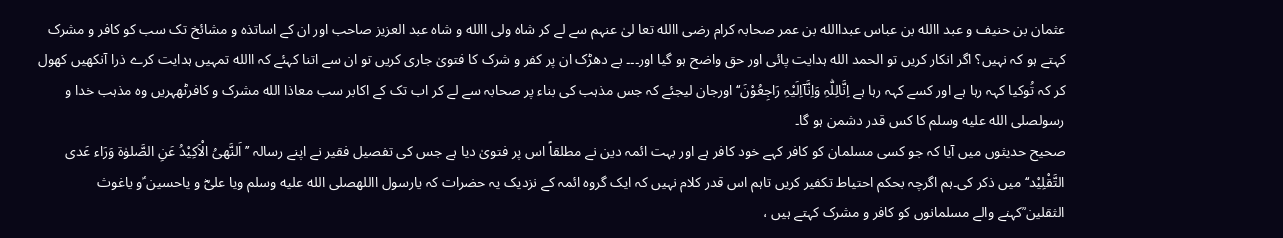عثمان بن حنیف و عبد االله بن عباس عبداالله بن عمر صحابہ کرام رضی االله تعا لیٰ عنہم سے لے کر شاہ ولی االله و شاہ عبد العزیز صاحب اور ان کے اساتذہ و مشائخ تک سب کو کافر و مشرک کہتے ہو کہ نہیں؟ اگر انکار کریں تو الحمد الله ہدایت پائی اور حق واضح ہو گیا اور۔۔۔ بے دھڑک ان پر کفر و شرک کا فتویٰ جاری کریں تو ان سے اتنا کہئے کہ االله تمہیں ہدایت کرے ذرا آنکھیں کھول کر کہ تُوکیا کہہ رہا ہے اور کسے کہہ رہا ہے اِنَّالِلّٰہِ وَاِنَّآاِلَیْہِ رَاجِعُوْنَ‘‘اورجان لیجئے کہ جس مذہب کی بناء پر صحابہ سے لے کر اب تک کے اکابر سب معاذا الله مشرک و کافرٹھہریں وہ مذہب خدا و رسولصلى الله عليه وسلم کا کس قدر دشمن ہو گا۔
صحیح حدیثوں میں آیا کہ جو کسی مسلمان کو کافر کہے خود کافر ہے اور بہت ائمہ دین نے مطلقاً اس پر فتویٰ دیا ہے جس کی تفصیل فقیر نے اپنے رسالہ ’’ اَلنَّھیُ الْاَکِیْدُ عَنِ الصَّلوٰۃ وَرَاء عَدی التَّقْلِیْد‘‘ میں ذکر کی۔ہم اگرچہ بحکم احتیاط تکفیر کریں تاہم اس قدر کلام نہیں کہ ایک گروہ ائمہ کے نزدیک یہ حضرات کہ یارسول االلهصلى الله عليه وسلم ویا علیؓ و یاحسین ؑو یاغوث الثقلین ؒکہنے والے مسلمانوں کو کافر و مشرک کہتے ہیں ،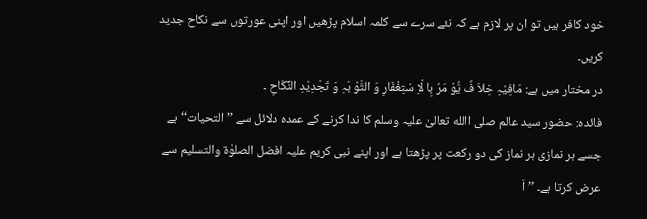خود کافر ہیں تو ان پر لازم ہے کہ نئے سرے سے کلمہ اسلام پڑھیں اور اپنی عورتوں سے نکاح جدید کریں۔
در مختار میں ہے: مَافِیْہِ خِلاَ فٌ یُّوْ مَرُ بِا لْاِ سْتِغْفَارِ وَ التَّوْ بَہِ وَ تَجْدِیْدِ النِّکَاحِ ۔
فائدہ: حضور سید عالم صلی االله تعالیٰ علیہ وسلم کا ندا کرنے کے عمدہ دلائل سے ’’ التحیات‘‘ ہے جسے ہر نمازی ہر نماز کی دو رکعت پر پڑھتا ہے اور اپنے نبی کریم علیہ افضل الصلوٰۃ والتسلیم سے عرض کرتا ہے۔ ’’ اَ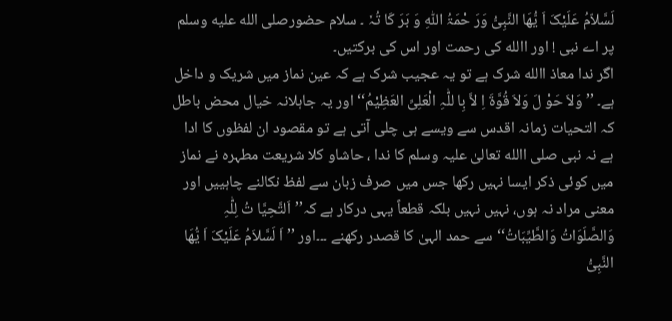لَسَّلاّمُ عَلَیْکَ اَ یُّھَا النَّبِیُّ وَرَ حْمَۃُ اللّٰہِ وَ بَرَ کَا تُہٗ ۔ سلام حضورصلى الله عليه وسلم پر اے نبی ! اور االله کی رحمت اور اس کی برکتیں۔
اگر ندا معاذ االله شرک ہے تو یہ عجیب شرک ہے کہ عین نماز میں شریک و داخل ہے۔ ’’ وَلاَ حَوْ لَ وَلاَ قُوَّۃَ اِ لاَّ بِا للّٰہِ الْعَلِیِّ العَظِیْمُ‘‘ اور یہ جاہلانہ خیال محض باطل کہ التحیات زمانہ اقدس سے ویسے ہی چلی آتی ہے تو مقصود ان لفظوں کا ادا ہے نہ نبی صلی االله تعالیٰ علیہ وسلم کا ندا ، حاشاو کلا شریعت مطہرہ نے نماز میں کوئی ذکر ایسا نہیں رکھا جس میں صرف زبان سے لفظ نکالنے چاہییں اور معنی مراد نہ ہوں، نہیں نہیں بلکہ قطعاً یہی درکار ہے کہ’’اَلتَّحِیَّا تُ لِلّٰہِ وَالصَّلَوَاتُ وَالطَّیِّبَاتُ‘‘ سے حمد الہیٰ کا قصدر رکھنے ۔۔۔اور ’’ اَ لَسَّلاَمُ عَلَیْکَ اَ یُّھَا النَّبِیُّ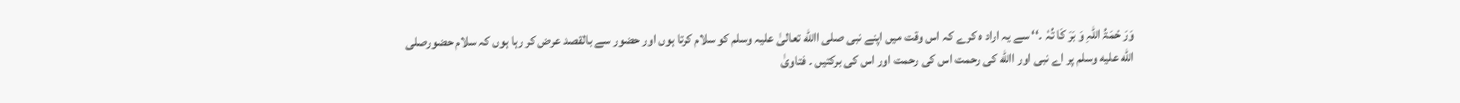وَرَ حْمَۃُ اللّٰہِ وَ بَرَ کَا تُہٗ ۔‘‘ سے یہ اراد ہ کرے کہ اس وقت میں اپنے نبی صلی االله تعالیٰ علیہ وسلم کو سلام کرتا ہوں اور حضور سے بالقصد عرض کر رہا ہوں کہ سلام حضورصلى الله عليه وسلم پر اے نبی اور االله کی رحمت اس کی رحمت اور اس کی برکتیں ۔ فتاویٰ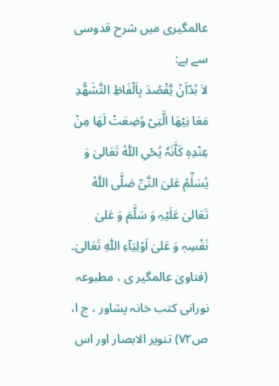عالمگیری میں شرح قدوسی سے ہے:
لاَ بُدّاَنْ یَّقْصُدَ بِاَلْفَاظِ التَّشَھُّدِ مَعَا نِیْھَا الَّتِیْ وُضِعَتْ لَھَا مِنْ عِنْدِہٖ کَاَّنَہٗ یُحْیِ اللّٰہُ تَعَالیٰ وَ یُسَلِّمُ عَلیَ النَّیِّ صَلَّی اللّٰہُ تَعَالیٰ عَلَیْہِ وَ سَلَّمَ وَ عَلیٰ نَفْسِہٖ وَ عَلیٰ اَوْلِیَآءِ اللّٰہِ تَعَالیٰ۔ (فتاویٰ عالمگیر ی ، مطبوعہ نورانی کتب خانہ پشاور ، ج ا، ص۷۲) تنویر الابصار اور اس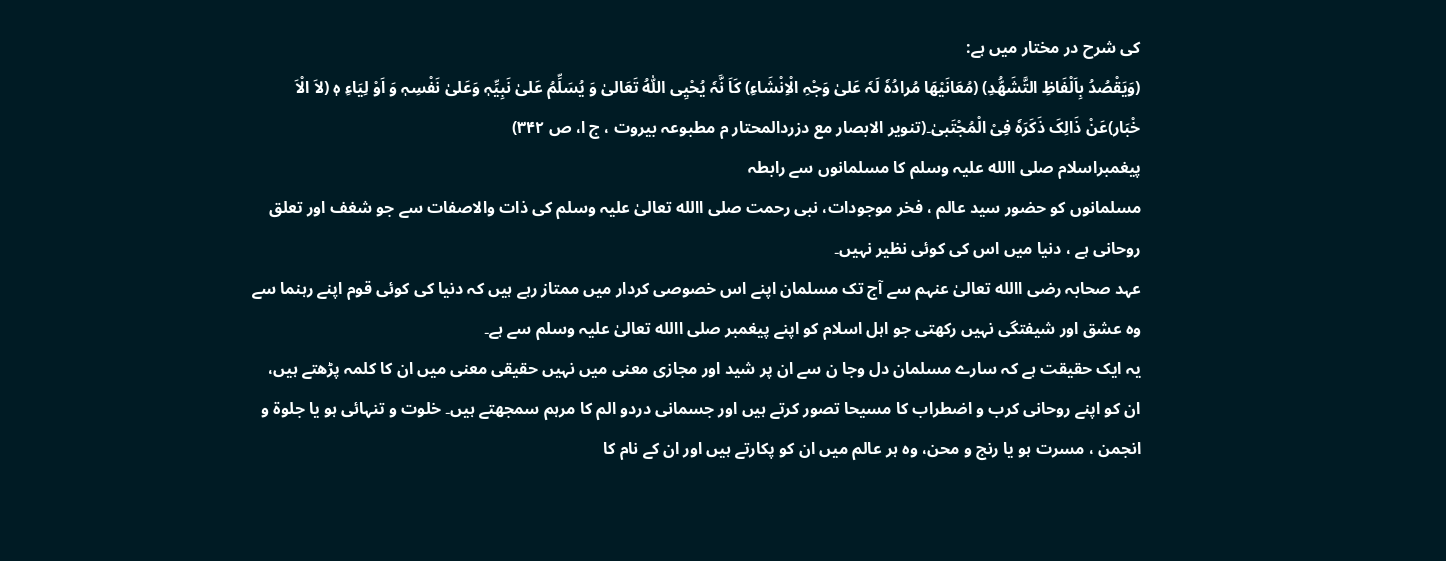کی شرح در مختار میں ہے:
(وَیَقْصُدُ بِاَلْفَاظِ التَّشَھُّدِ) (مُعَانَیْھَا مُرادُہٗ لَہٗ عَلیٰ وَجْہِ الْاِنْشَاءِ) کَاَ نَّہٗ یُحْیِی اللّٰہُ تَعَالیٰ وَ یُسَلِّمُ عَلیٰ نَبِیِّہٖ وَعَلیٰ نَفْسِہٖ وَ اَوْ لِیَاءِ ہٖ (لاَ الْاَ خْبَار)عَنْ ذَالِکَ ذَکَرَہٗ فِیْ الْمُجْتَبیٰ۔(تنویر الابصار مع دزردالمحتار م مطبوعہ بیروت ، ج ا، ص ۳۴۲)
پیغمبراسلام صلی االله علیہ وسلم کا مسلمانوں سے رابطہ
مسلمانوں کو حضور سید عالم ، فخر موجودات، نبی رحمت صلی االله تعالیٰ علیہ وسلم کی ذات والاصفات سے جو شغف اور تعلق روحانی ہے ، دنیا میں اس کی کوئی نظیر نہیں۔
عہد صحابہ رضی االله تعالیٰ عنہم سے آج تک مسلمان اپنے اس خصوصی کردار میں ممتاز رہے ہیں کہ دنیا کی کوئی قوم اپنے رہنما سے وہ عشق اور شیفتگی نہیں رکھتی جو اہل اسلام کو اپنے پیغمبر صلی االله تعالیٰ علیہ وسلم سے ہے۔
یہ ایک حقیقت ہے کہ سارے مسلمان دل وجا ن سے ان پر شید اور مجازی معنی میں نہیں حقیقی معنی میں ان کا کلمہ پڑھتے ہیں، ان کو اپنے روحانی کرب و اضطراب کا مسیحا تصور کرتے ہیں اور جسمانی دردو الم کا مرہم سمجھتے ہیں۔ خلوت و تنہائی ہو یا جلوۃ و انجمن ، مسرت ہو یا رنج و محن، وہ ہر عالم میں ان کو پکارتے ہیں اور ان کے نام کا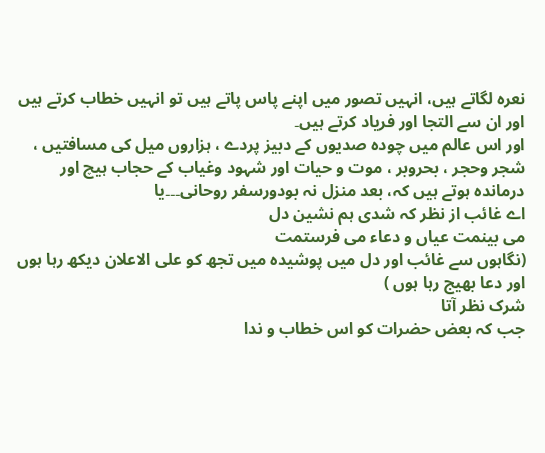نعرہ لگاتے ہیں، انہیں تصور میں اپنے پاس پاتے ہیں تو انہیں خطاب کرتے ہیں اور ان سے التجا اور فریاد کرتے ہیں۔
اور اس عالم میں چودہ صدیوں کے دبیز پردے ، ہزاروں میل کی مسافتیں ، شجر وحجر ، بحروبر ، موت و حیات اور شہود وغیاب کے حجاب ہیچ اور درماندہ ہوتے ہیں کہ، بعد منزل نہ بودورسفر روحانی۔۔۔یا
اے غائب از نظر کہ شدی ہم نشین دل
می بینمت عیاں و دعاء می فرستمت
(نگاہوں سے غائب اور دل میں پوشیدہ میں تجھ کو علی الاعلان دیکھ رہا ہوں اور دعا بھیج رہا ہوں )
شرک نظر آتا
جب کہ بعض حضرات کو اس خطاب و ندا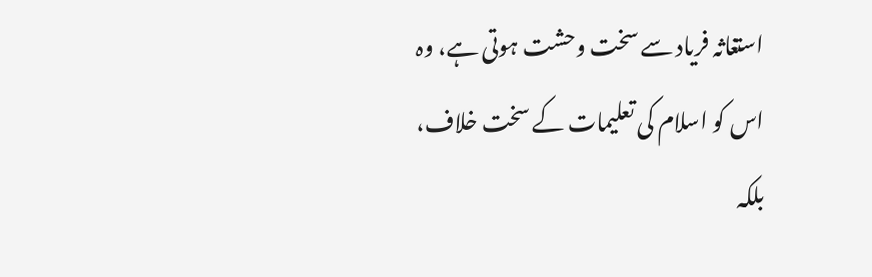استغاثہ فریاد سے سخت وحشت ہوتی ہے، وہ اس کو اسلام کی تعلیمات کے سخت خلاف، بلکہ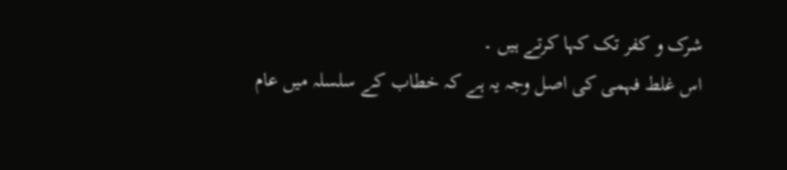شرک و کفر تک کہا کرتے ہیں ۔
اس غلط فہمی کی اصل وجہ یہ ہے کہ خطاب کے سلسلہ میں عام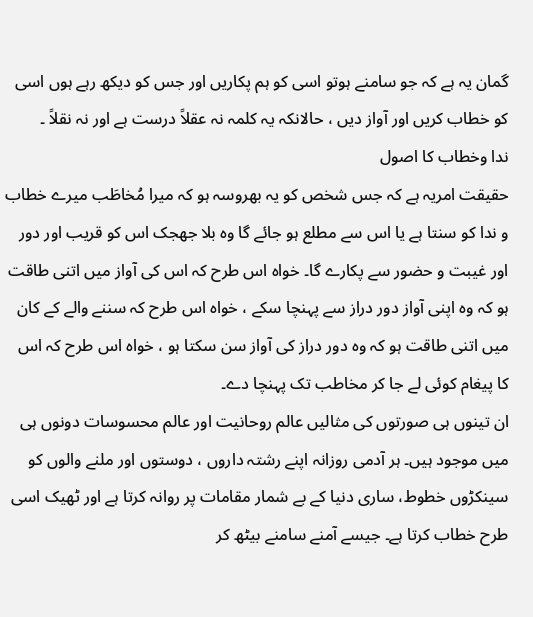گمان یہ ہے کہ جو سامنے ہوتو اسی کو ہم پکاریں اور جس کو دیکھ رہے ہوں اسی کو خطاب کریں اور آواز دیں ، حالانکہ یہ کلمہ نہ عقلاً درست ہے اور نہ نقلاً ۔
ندا وخطاب کا اصول
حقیقت امریہ ہے کہ جس شخص کو یہ بھروسہ ہو کہ میرا مُخاطَب میرے خطاب و ندا کو سنتا ہے یا اس سے مطلع ہو جائے گا وہ بلا جھجک اس کو قریب اور دور اور غیبت و حضور سے پکارے گا۔ خواہ اس طرح کہ اس کی آواز میں اتنی طاقت ہو کہ وہ اپنی آواز دور دراز سے پہنچا سکے ، خواہ اس طرح کہ سننے والے کے کان میں اتنی طاقت ہو کہ وہ دور دراز کی آواز سن سکتا ہو ، خواہ اس طرح کہ اس کا پیغام کوئی لے جا کر مخاطب تک پہنچا دے۔
ان تینوں ہی صورتوں کی مثالیں عالم روحانیت اور عالم محسوسات دونوں ہی میں موجود ہیں۔ ہر آدمی روزانہ اپنے رشتہ داروں ، دوستوں اور ملنے والوں کو سینکڑوں خطوط، ساری دنیا کے بے شمار مقامات پر روانہ کرتا ہے اور ٹھیک اسی طرح خطاب کرتا ہے۔ جیسے آمنے سامنے بیٹھ کر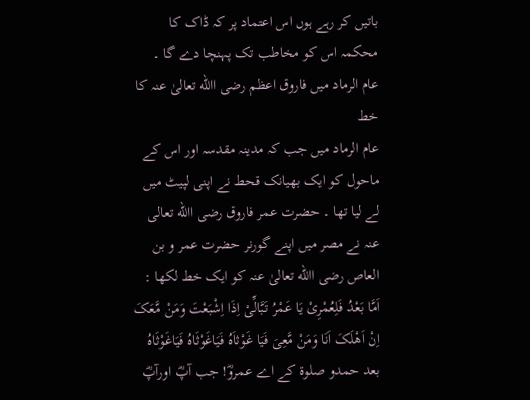باتیں کر رہے ہوں اس اعتماد پر کہ ڈاک کا محکمہ اس کو مخاطب تک پہنچا دے گا ۔
عام الرماد میں فاروق اعظم رضی االله تعالیٰ عنہ کا خط
عام الرماد میں جب کہ مدینہ مقدسہ اور اس کے ماحول کو ایک بھیانک قحط نے اپنی لپیٹ میں لے لیا تھا ۔ حضرت عمر فاروق رضی االله تعالی عنہ نے مصر میں اپنے گورنر حضرت عمر و بن العاص رضی االله تعالیٰ عنہ کو ایک خط لکھا :
اَمَّا بَعْدُ فَلِعُمْرِیْ یَا عَمْرُ تَبَّالِّیْ اِذَا اِشْبَعْتَ وَمَنْ مَّعَکَ اِنْ اَھْلَکَ اَنَا وَمَنْ مَّعِیَ فَیَا غَوْثاَہُ فَیَاغَوْثَاہُ فَیَاغَوْثَاہُ
بعد حمدو صلوۃ کے اے عمروؓ! جب آپؓ اورآپؓ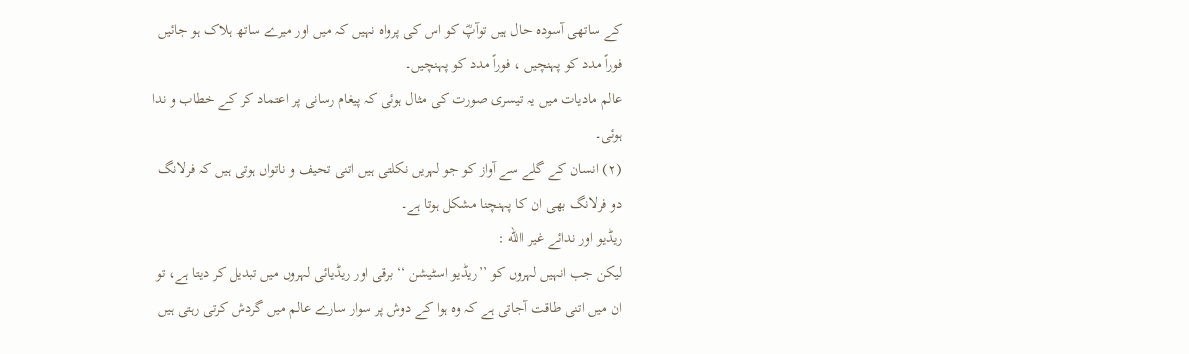کے ساتھی آسودہ حال ہیں توآپؓ کو اس کی پرواہ نہیں کہ میں اور میرے ساتھ ہلاک ہو جائیں فوراً مدد کو پہنچیں ، فوراً مدد کو پہنچیں۔
عالم مادیات میں یہ تیسری صورت کی مثال ہوئی کہ پیغام رسانی پر اعتماد کر کے خطاب و ندا ہوئی۔
(۲) انسان کے گلے سے آواز کو جو لہریں نکلتی ہیں اتنی تحیف و ناتواں ہوتی ہیں کہ فرلانگ دو فرلانگ بھی ان کا پہنچنا مشکل ہوتا ہے۔
ریڈیو اور ندائے غیر االله :
لیکن جب انہیں لہروں کو ’’ریڈیو اسٹیشن ‘‘ برقی اور ریڈیائی لہروں میں تبدیل کر دیتا ہے، تو ان میں اتنی طاقت آجاتی ہے کہ وہ ہوا کے دوش پر سوار سارے عالم میں گردش کرتی رہتی ہیں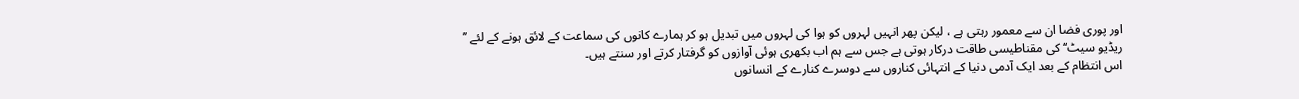اور پوری فضا ان سے معمور رہتی ہے ، لیکن پھر انہیں لہروں کو ہوا کی لہروں میں تبدیل ہو کر ہمارے کانوں کی سماعت کے لائق ہونے کے لئے ’’ ریڈیو سیٹ‘‘ کی مقناطیسی طاقت درکار ہوتی ہے جس سے ہم اب بکھری ہوئی آوازوں کو گرفتار کرتے اور سنتے ہیں۔
اس انتظام کے بعد ایک آدمی دنیا کے انتہائی کناروں سے دوسرے کنارے کے انسانوں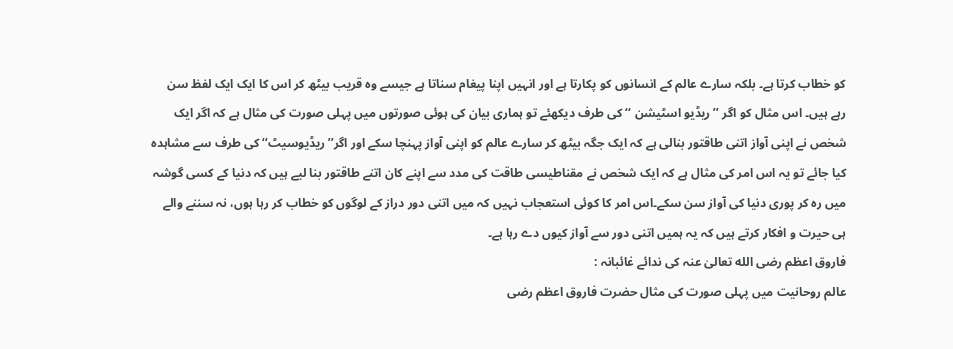کو خطاب کرتا ہے۔ بلکہ سارے عالم کے انسانوں کو پکارتا ہے اور انہیں اپنا پیغام سناتا ہے جیسے وہ قریب بیٹھ کر اس کا ایک ایک لفظ سن رہے ہیں۔ اس مثال کو اگر ’’ریڈیو اسٹیشن ‘‘ کی طرف دیکھئے تو ہماری بیان کی ہوئی صورتوں میں پہلی صورت کی مثال ہے کہ اگر ایک شخص نے اپنی آواز اتنی طاقتور بنالی ہے کہ ایک جگہ بیٹھ کر سارے عالم کو اپنی آواز پہنچا سکے اور اگر’’ریڈیوسیٹ‘‘ کی طرف سے مشاہدہ کیا جائے تو یہ اس امر کی مثال ہے کہ ایک شخص نے مقناطیسی طاقت کی مدد سے اپنے کان اتنے طاقتور بنا لیے ہیں کہ دنیا کے کسی گوشہ میں رہ کر پوری دنیا کی آواز سن سکے۔اس امر کا کوئی استعجاب نہیں کہ میں اتنی دور دراز کے لوگوں کو خطاب کر رہا ہوں، نہ سننے والے ہی حیرت و افکار کرتے ہیں کہ یہ ہمیں اتنی دور سے آواز کیوں دے رہا ہے۔
فاروق اعظم رضی الله تعالیٰ عنہ کی ندائے غائبانہ :
عالم روحانیت میں پہلی صورت کی مثال حضرت فاروق اعظم رضی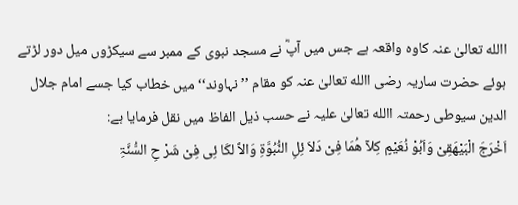االله تعالیٰ عنہ کاوہ واقعہ ہے جس میں آپؓ نے مسجد نبوی کے ممبر سے سیکڑوں میل دور لڑتے ہوئے حضرت ساریہ رضی االله تعالیٰ عنہ کو مقام ’’ نہاوند‘‘ میں خطاب کیا جسے امام جلال الدین سیوطی رحمتہ االله تعالیٰ علیہ نے حسب ذیل الفاظ میں نقل فرمایا ہے:
اَخْرَجَ الْبَیْھَقِیْ وَاَبُوْ نُعَیْمٍ کِلآ ھُمَا فِیْ دَلاَ ئِلِ النُّبُوَّۃِ وَالاَّ لکَا ئِی فِیْ شَرْ حِ السُّنَّۃِ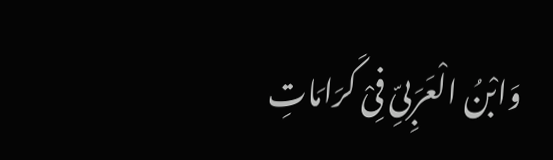وَابْنُ الْعَرَبِیِّ فِیْ کَرَامَاتِ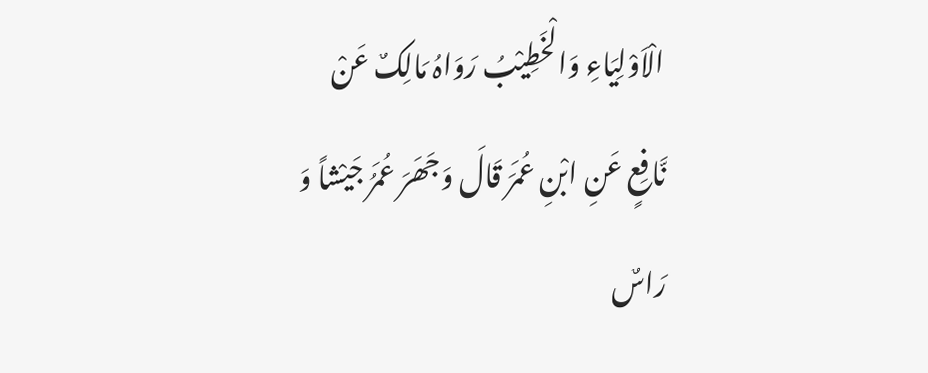الْاَوْلِیَاءِ وَالْخَطِیْبُ رَوَاہُ مَالِکٌ عَنْ نَّافِعٍ عَنِ ابْنِ عُمَرَ قَالَ وَجَھَرَ عُمَرُ جَیْشاً وَ رَاسٌ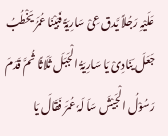عَلَیْہِ رَجُلاً یَّدق عِیْ سَارِیَۃً فَبَیْنَا عُمَرُ یَخْطُبُ جَعَلَ یَنَادِیْ یَا سَارِیَۃُ الْجَبَلَ ثَلَاثًا ثُمَّ قَدَمَ رَسُوْلُ الْجَیْشَ سَاَ لَہٗ عُمَرَ فَقَالَ یَا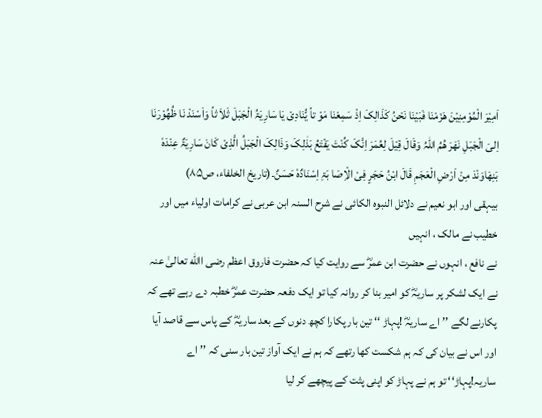اَمِیْرَ الْمُوْمِنِیْنَ ھَزَمْنَا فَبَیْنَا نَحْنُ کَذَالِکَ اِذْ سَمِعْنَا مَوْ تاً یُّنَادِیْ یَا سَارِیَۃُ الْجَبَلَ ثَلاَ ثاً وَاَسْنَدْ نَا ظُھُوْرَنَا اِلیَ الْجَبَلِ نَھَرَ ھُمُ اللّٰہُ وَقَالَ قِیْلَ لِعُمَرَ اِنَّکَ کُنْتَ یَفْتَعُ بَذٰلِکَ وَذَالِکَ الْجَبَلُ الَّذِیْ کَانَ سَارِیَۃٌ عِنْدَہٗ بَنِھَاوَنْدَ مِنْ اَرْضِ الْعَجَمِ قَالَ ابْنُ حَجَرٍ فِیْ الْاِصَا بَۃِ اِسْنَادٌہٗ حَسَنٌ۔(تاریخ الخلفاء، ص۸۵)
بیہقی اور ابو نعیم نے دلائل النبوہ الکائی نے شرح السنہ ابن عربی نے کرامات اولیاء میں اور خطیب نے مالک ، انہیں
نے نافع ، انہوں نے حضرت ابن عمرؓ سے روایت کیا کہ حضرت فاروق اعظم رضی االله تعالیٰ عنہ نے ایک لشکر پر ساریہؓ کو امیر بنا کر روانہ کیا تو ایک دفعہ حضرت عمرؓ خطبہ دے رہے تھے کہ پکارنے لگے ’’ اے ساریہؓ !پہاڑ ‘‘ تین بار پکارا کچھ دنوں کے بعد ساریہؓ کے پاس سے قاصد آیا اور اس نے بیان کی کہ ہم شکست کھا رتھے کہ ہم نے ایک آواز تین بار سنی کہ ’’ اے ساریہ!پہاڑ‘‘ تو ہم نے پہاڑ کو اپنی پثت کے پیچھے کر لیا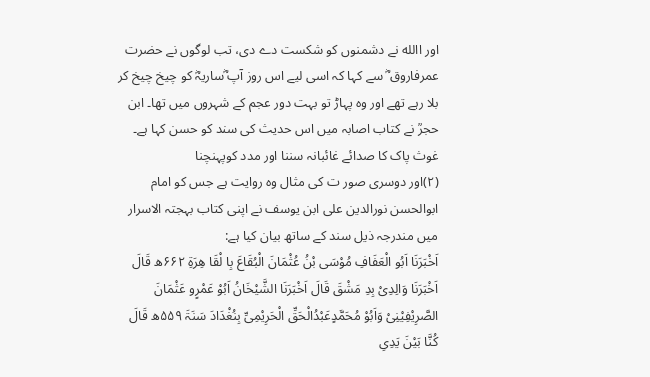اور االله نے دشمنوں کو شکست دے دی، تب لوگوں نے حضرت عمرفاروق ؓ سے کہا کہ اسی لیے اس روز آپ ؓساریہؓ کو چیخ چیخ کر بلا رہے تھے اور وہ پہاڑ تو بہت دور عجم کے شہروں میں تھا۔ ابن حجرؒ نے کتاب اصابہ میں اس حدیث کی سند کو حسن کہا ہے۔
غوث پاک کا صدائے غائبانہ سننا اور مدد کوپہنچنا
(۲)اور دوسری صور ت کی مثال وہ روایت ہے جس کو امام ابوالحسن نورالدین علی ابن یوسف نے اپنی کتاب بہجتہ الاسرار میں مندرجہ ذیل سند کے ساتھ بیان کیا ہے:
اَخْبَرَنَا اَبُو الْعَفَافِ مُوْسَی بْنُ عُثْمَانَ الْبُقَاعَ بِا لْقَا ھِرَۃِ ۶۶۲ھ قَالَ اَخْبَرَنَا وَالِدِیْ بِدِ مَشْقَ قَالَ اَخْبَرَنَا الشَّیْخَانُ اَبُوْ عَمْرٍو عَثْمَانَ الصَّرِیْفِیْنِیْ وَاَبُوْ مُحَمَّدٍعَبْدُالْحَقِّ الْحَرِیْمِیِّ بِنُغْدَادَ سَنَۃَ ۵۵۹ھ قَالَ کُنَّا بَیْنَ یَدِیِ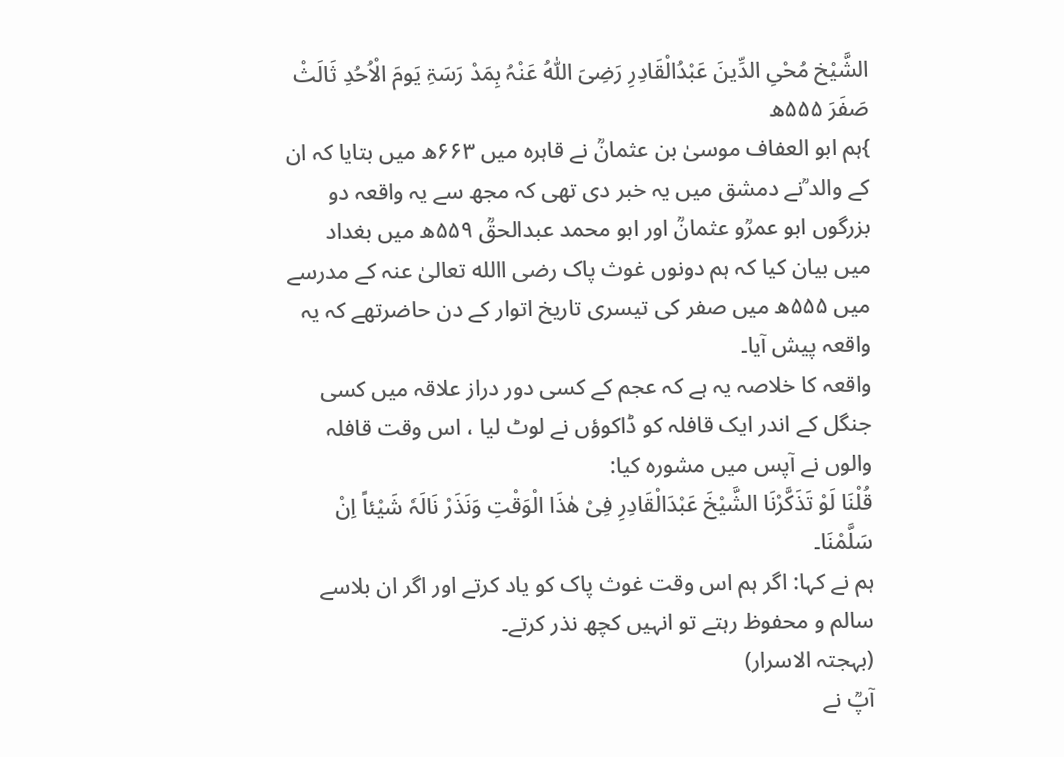الشَّیْخ مُحْیِ الدِّینَ عَبْدُالْقَادِرِ رَضِیَ اللّٰہُ عَنْہُ بِمَدْ رَسَۃِ یَومَ الْاُحُدِ ثَالَثْ صَفَرَ ۵۵۵ھ
}ہم ابو العفاف موسیٰ بن عثمانؒ نے قاہرہ میں ۶۶۳ھ میں بتایا کہ ان کے والد ؒنے دمشق میں یہ خبر دی تھی کہ مجھ سے یہ واقعہ دو بزرگوں ابو عمرؒو عثمانؒ اور ابو محمد عبدالحقؒ ۵۵۹ھ میں بغداد میں بیان کیا کہ ہم دونوں غوث پاک رضی االله تعالیٰ عنہ کے مدرسے میں ۵۵۵ھ میں صفر کی تیسری تاریخ اتوار کے دن حاضرتھے کہ یہ واقعہ پیش آیا۔
واقعہ کا خلاصہ یہ ہے کہ عجم کے کسی دور دراز علاقہ میں کسی جنگل کے اندر ایک قافلہ کو ڈاکوؤں نے لوٹ لیا ، اس وقت قافلہ والوں نے آپس میں مشورہ کیا:
قُلْنَا لَوْ تَذَکَّرْنَا الشَّیْخَ عَبْدَالْقَادِرِ فِیْ ھٰذَا الْوَقْتِ وَنَذَرْ نَالَہٗ شَیْئاً اِنْ سَلَّمْنَا۔
ہم نے کہا: اگر ہم اس وقت غوث پاک کو یاد کرتے اور اگر ان بلاسے سالم و محفوظ رہتے تو انہیں کچھ نذر کرتے۔
(بہجتہ الاسرار)
آپؒ نے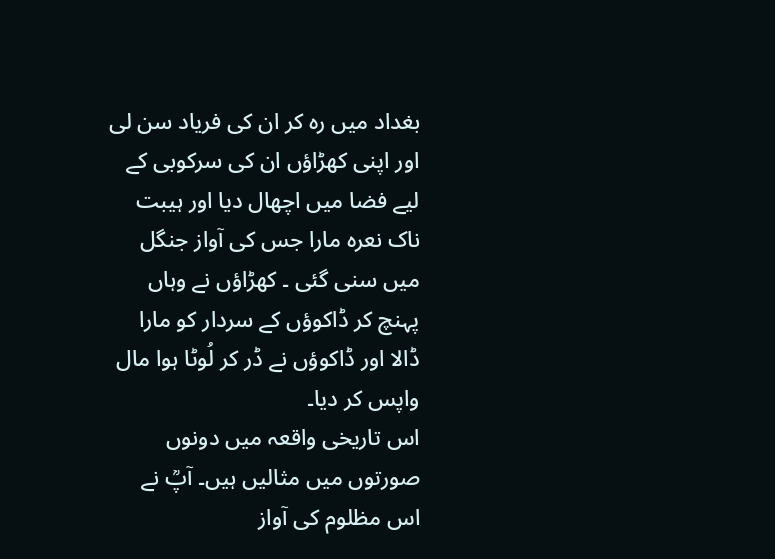بغداد میں رہ کر ان کی فریاد سن لی اور اپنی کھڑاؤں ان کی سرکوبی کے لیے فضا میں اچھال دیا اور ہیبت ناک نعرہ مارا جس کی آواز جنگل میں سنی گئی ۔ کھڑاؤں نے وہاں پہنچ کر ڈاکوؤں کے سردار کو مارا ڈالا اور ڈاکوؤں نے ڈر کر لُوٹا ہوا مال واپس کر دیا۔
اس تاریخی واقعہ میں دونوں صورتوں میں مثالیں ہیں۔ آپؒ نے اس مظلوم کی آواز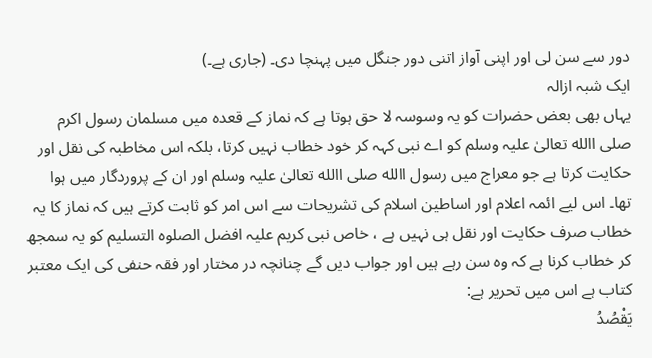دور سے سن لی اور اپنی آواز اتنی دور جنگل میں پہنچا دی۔ (جاری ہے۔)
ایک شبہ ازالہ
یہاں بھی بعض حضرات کو یہ وسوسہ لا حق ہوتا ہے کہ نماز کے قعدہ میں مسلمان رسول اکرم صلی االله تعالیٰ علیہ وسلم کو اے نبی کہہ کر خود خطاب نہیں کرتا، بلکہ اس مخاطبہ کی نقل اور حکایت کرتا ہے جو معراج میں رسول االله صلی االله تعالیٰ علیہ وسلم اور ان کے پروردگار میں ہوا تھا۔ اس لیے ائمہ اعلام اور اساطین اسلام کی تشریحات سے اس امر کو ثابت کرتے ہیں کہ نماز کا یہ خطاب صرف حکایت اور نقل ہی نہیں ہے ، خاص نبی کریم علیہ افضل الصلوہ التسلیم کو یہ سمجھ کر خطاب کرنا ہے کہ وہ سن رہے ہیں اور جواب دیں گے چنانچہ در مختار اور فقہ حنفی کی ایک معتبر کتاب ہے اس میں تحریر ہے:
یَقْصُدُ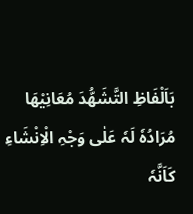بَاَلْفَاظِ التَّشَھُّدَ مُعَانِیْھَا مُرَادُہٗ لَہٗ عَلٰی وَجْہِ الْاِنْشَاءِ کَاَنَّہٗ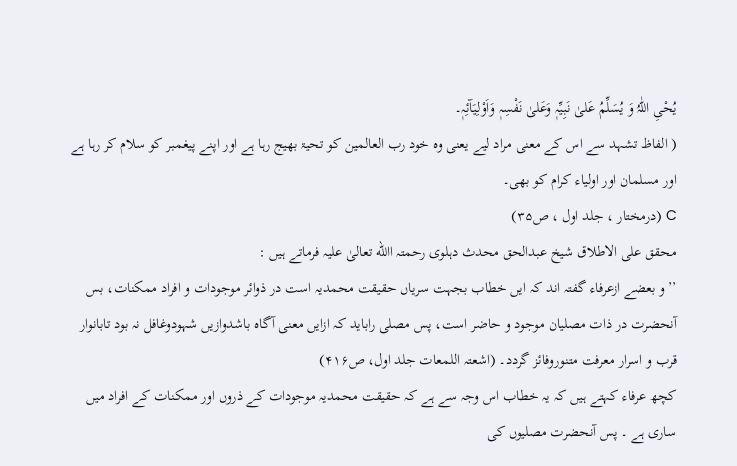یُحْیِ اللّٰہُ وَ یُسَلِّمُ عَلیٰ نَبِیِّہٖ وَعَلیٰ نَفْسِہٖ وَاَوْلِیَآئِہٖ۔
( الفاظ تشہد سے اس کے معنی مراد لیے یعنی وہ خود رب العالمین کو تحیۃ بھیج رہا ہے اور اپنے پیغمبر کو سلام کر رہا ہے اور مسلمان اور اولیاء کرام کو بھی۔
C (درمختار ، جلد اول ، ص۳۵)
محقق علی الاطلاق شیخ عبدالحق محدث دہلوی رحمتہ االله تعالیٰ علیہ فرماتے ہیں :
’’و بعضے ازعرفاء گفتہ اند کہ ایں خطاب بجہت سریاں حقیقت محمدیہ است در ذوائر موجودات و افراد ممکنات، بس آنحضرت در ذات مصلیان موجود و حاضر است، پس مصلی راباید کہ ازایں معنی آگاہ باشدوازیں شہودوغافل نہ بود تابانوار قرب و اسرار معرفت متنوروفائز گردد۔ (اشعتہ اللمعات جلد اول، ص۴۱۶)
کچھ عرفاء کہتے ہیں کہ یہ خطاب اس وجہ سے ہے کہ حقیقت محمدیہ موجودات کے ذروں اور ممکنات کے افراد میں ساری ہے ۔ پس آنحضرت مصلیوں کی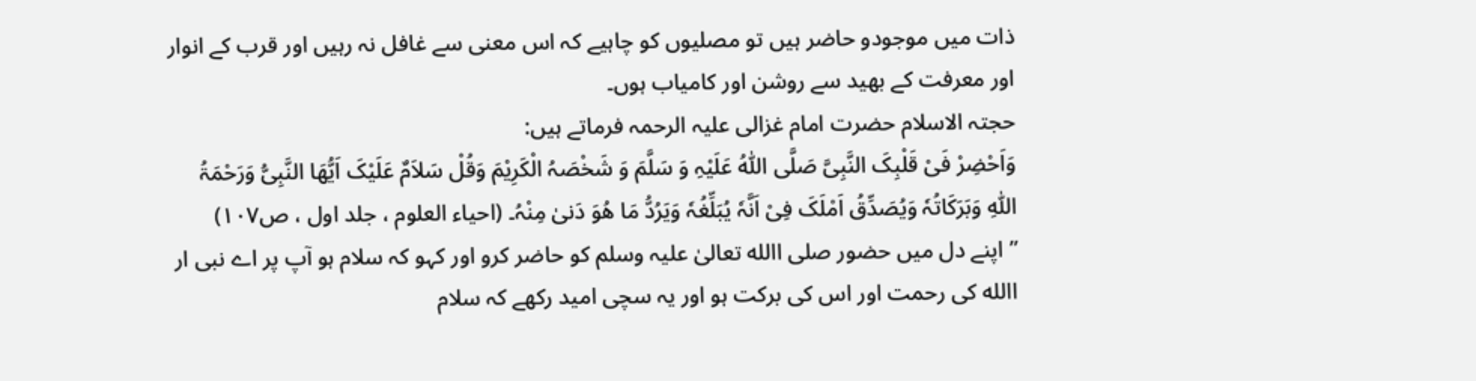ذات میں موجودو حاضر ہیں تو مصلیوں کو چاہیے کہ اس معنی سے غافل نہ رہیں اور قرب کے انوار اور معرفت کے بھید سے روشن اور کامیاب ہوں۔
حجتہ الاسلام حضرت امام غزالی علیہ الرحمہ فرماتے ہیں:
وَاَحْضِرْ فَیْ قَلْبِکَ النَّبِیَّ صَلَّی اللّٰہُ عَلَیْہِ وَ سَلَّمَ وَ شَخْصَہُ الْکَرِیْمَ وَقُلْ سَلاَمٌ عَلَیْکَ اَیُّھَا النَّبِیُّ وَرَحْمَۃُ اللّٰہِ وَبَرَکَاتُہٗ وَیُصَدِّقُ اَمْلَکَ فِیْ اَنَّہٗ یُبَلِّغُہٗ وَیَرُدُّ مَا ھُوَ دَنیٰ مِنْہُ۔ (احیاء العلوم ، جلد اول ، ص۱۰۷)
” اپنے دل میں حضور صلی االله تعالیٰ علیہ وسلم کو حاضر کرو اور کہو کہ سلام ہو آپ پر اے نبی ار االله کی رحمت اور اس کی برکت ہو اور یہ سچی امید رکھے کہ سلام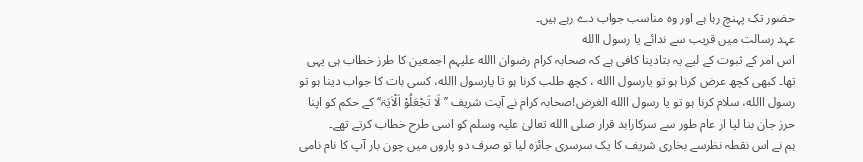حضور تک پہنچ رہا ہے اور وہ مناسب جواب دے رہے ہیں۔
عہد رسالت میں قریب سے ندائے یا رسول االله
اس امر کے ثبوت کے لیے یہ بتادینا کافی ہے کہ صحابہ کرام رضوان االله علیہم اجمعین کا طرز خطاب ہی یہی تھا۔ کبھی کچھ عرض کرنا ہو تو یارسول االله ، کچھ طلب کرنا ہو تا یارسول االله، کسی بات کا جواب دینا ہو تو رسول االله، سلام کرنا ہو تو یا رسول االله الغرض!صحابہ کرام نے آیت شریف ’’ لَا تَجْعَلُوْ اَلْاٰیَۃ‘‘کے حکم کو اپنا حرز جان بنا لیا ار عام طور سے سرکارابد قرار صلی االله تعالیٰ علیہ وسلم کو اسی طرح خطاب کرتے تھے۔
ہم نے اس نقطہ نظرسے بخاری شریف کا یک سرسری جائزہ لیا تو صرف دو پاروں میں چون بار آپ کا نام نامی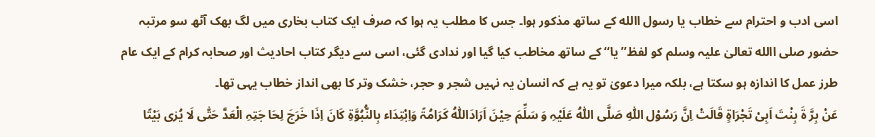اسی ادب و احترام سے خطاب یا رسول االله کے ساتھ مذکور ہوا۔ جس کا مطلب یہ ہوا کہ صرف ایک کتاب بخاری میں لگ بھک آٹھ سو مرتبہ حضور صلی االله تعالیٰ علیہ وسلم کو لفظ’’یا‘‘ کے ساتھ مخاطب کیا گیا اور ندادی گئی، اسی سے دیگر کتاب احادیث اور صحابہ کرام کے ایک عام طرز عمل کا اندازہ ہو سکتا ہے، بلکہ میرا دعویٰ تو یہ ہے کہ انسان یہ نہیں شجر و حجر، خشک وتر کا بھی انداز خطاب یہی تھا۔
عَنْ بِرَّ ۃَ بِنْتَ اَبِیْ تَجْرَاۃٍ قَالَتْ اِنَّ رَسُوْل اللّٰہِ صَلَّی اللّٰہُ عَلَیْہِ وَ سَلِّمَ حِیْنَ اَرَادَاللّٰہُ کَرَامُۃً وَاِبْتِدَاء بِالنُّبُوَّۃِ کَانَ اِذَا خَرَجَ لِحَا جَتِہِ الْعَدَّ حَتّٰی لَا یُرٰی بَیْتًا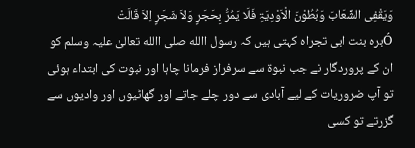وَیَقْفِی الشِّعَابَ وَبُطُوْنَ الْاَوْدِیَۃِ فَلَا یَمُرُّ بِحَجَرٍ وَلاَ شَجَرٍ اِلاَ قَالَتْ
Óبرہ بنت ابی تجراہ کہتی ہیں کہ رسول االله صلی االله تعالیٰ علیہ وسلم کو ان کے پروردگار نے جب نبوۃ سے سرفراز فرمانا چاہا اور نبوت کی ابتداء ہوئی تو آپ ضروریات کے لیے آبادی سے دور چلے جاتے اور گھاٹیوں اور وادیوں سے گزرتے تو کسی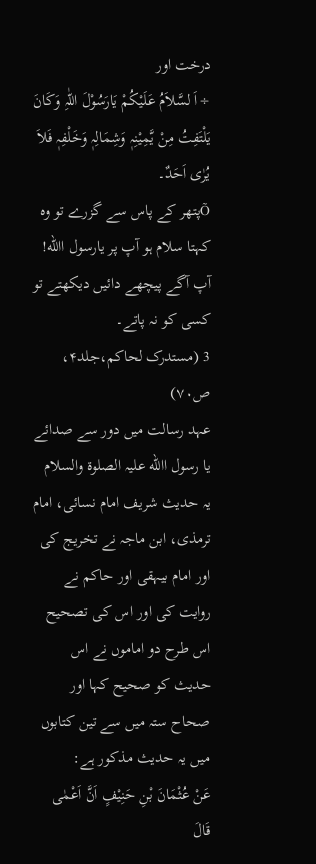درخت اور
÷اَ لسَّلاَمُ عَلَیْکُمْ یَارَسُوْلَ اللّٰہِ وَکَانَ یَلْتَفِتُ مِنْ یَّمِیْنِہٖ وَشِمَالِہٖ وَخَلْفِہٖ فَلاَ یُرٰی اَحَدٌ۔
Õپتھر کے پاس سے گزرے تو وہ کہتا سلام ہو آپ پر یارسول االله! آپ آگے پیچھے دائیں دیکھتے تو کسی کو نہ پاتے۔
3 (مستدرک لحاکم،جلد۴، ص۷۰)
عہد رسالت میں دور سے صدائے یا رسول االله علیہ الصلوۃ والسلام
یہ حدیث شریف امام نسائی، امام ترمذی، ابن ماجہ نے تخریج کی اور امام بیہقی اور حاکم نے روایت کی اور اس کی تصحیح اس طرح دو اماموں نے اس حدیث کو صحیح کہا اور صحاح ستہ میں سے تین کتابوں میں یہ حدیث مذکور ہے:
عَنْ عُثْمَانَ بْنِ حَنِیْفٍ اَنَّ اَعْمٰی قَالَ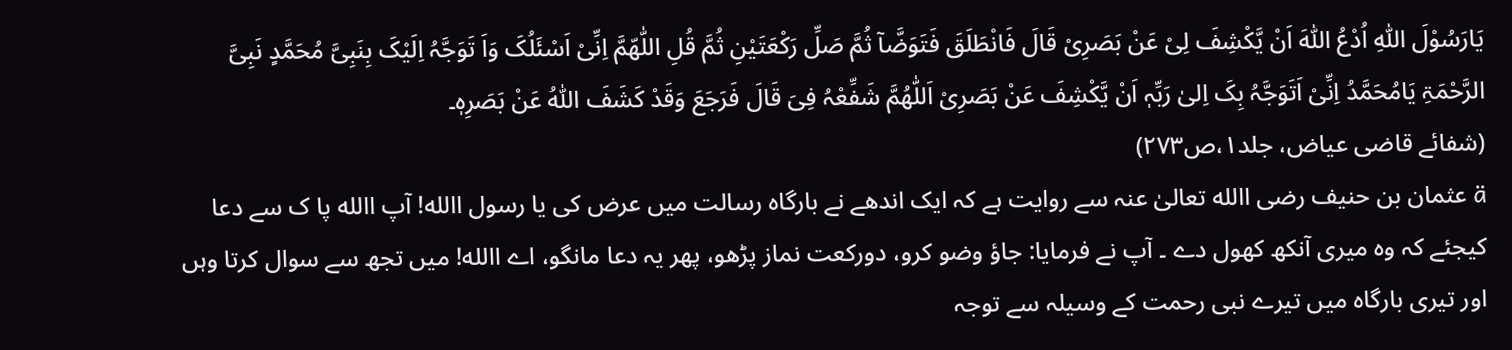یَارَسُوْلَ اللّٰہِ اُدْعُ اللّٰہَ اَنْ یَّکْشِفَ لِیْ عَنْ بَصَرِیْ قَالَ فَانْطَلَقَ فَتَوَضَّآ ثُمَّ صَلِّ رَکْعَتَیْنِ ثُمَّ قُلِ اللّٰھّمَّ اِنِّیْ اَسْئَلُکَ وَاَ تَوَجَّہُ اِلَیْکَ بِنَبِیَّ مُحَمَّدٍ نَبِیَّ الرَّحْمَۃِ یَامُحَمَّدُ اِنِّیْ اَتَوَجَّہُ بِکَ اِلیٰ رَبِّہٖ اَنْ یَّکْشِفَ عَنْ بَصَرِیْ اَللّٰھُمَّ شَفِّعْہُ فِیَ قَالَ فَرَجَعَ وَقَدْ کَشَفَ اللّٰہُ عَنْ بَصَرِہٖ۔
(شفائے قاضی عیاض، جلد۱،ص۲۷۳)
ä عثمان بن حنیف رضی االله تعالیٰ عنہ سے روایت ہے کہ ایک اندھے نے بارگاہ رسالت میں عرض کی یا رسول االله! آپ االله پا ک سے دعا کیجئے کہ وہ میری آنکھ کھول دے ۔ آپ نے فرمایا: جاؤ وضو کرو، دورکعت نماز پڑھو، پھر یہ دعا مانگو، اے االله! میں تجھ سے سوال کرتا وہں اور تیری بارگاہ میں تیرے نبی رحمت کے وسیلہ سے توجہ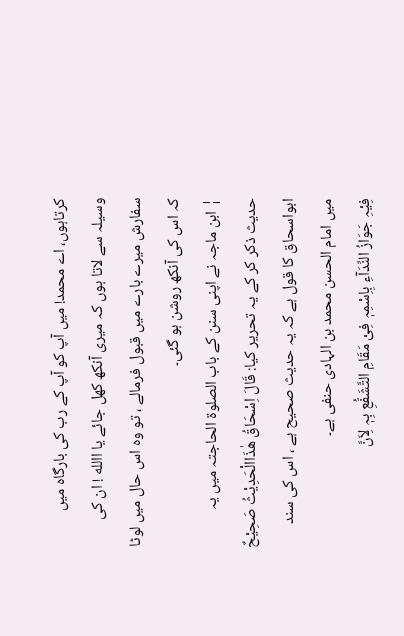کرتاہوں، اے محمد! میں آپ کو آپ کے رب کی بارگاہ میں وسیلہ سے لاتا ہوں کہ میری آنکھ کھل جائے یا االله ! ان کی سفارش میرے بارے میں قبول فرمالے ، تو وہ اس حال میں لوٹا کہ اس کی آنکھ روشن ہو گئی۔
¦ ابن ماجہ نے اپنی سنن کے باب الصلوۃ الحاجتہ میں یہ حدیث ذکر کر کے یہ تحریر کیا: قَالَ اِسْحَاقُ ھٰذَاالْحَدِیْثُ صَحِیْحٌ ابواسحاق کا قول ہے کہ یہ حدیث صحیح ہے ، اس کی سند میں امام الحسن محمد بن الہادی حنفی ہے۔
فِیْہِ جَوَازُ النِّدَآءِ بِاِسْمِہٖ فِیْ مَقَامِ التَّشَفُّعِ بِہٖ لِاَنَّ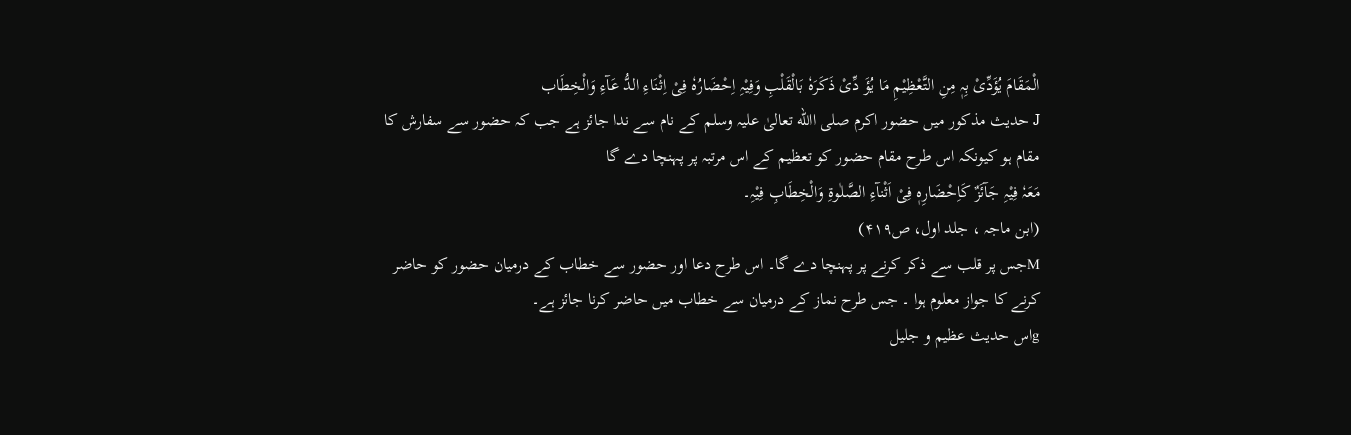الْمَقَامَ یُؤَدِّیْ بِہٖ مِنِ التَّعْظِیْمِ مَا یُؤَ دِّیْ ذَکَرَہٗ بَالْقَلْبِ وَفِیْہِ اِحْضَارُہٗ فِیْ اِثْنَاءِ الدُّ عَآءِ وَالْخِطَاب
J حدیث مذکور میں حضور اکرم صلی االله تعالیٰ علیہ وسلم کے نام سے ندا جائز ہے جب کہ حضور سے سفارش کا مقام ہو کیونکہ اس طرح مقام حضور کو تعظیم کے اس مرتبہ پر پہنچا دے گا
مَعَہٗ فِیْہِ جَآئَزٌ کَاِحْضَارِہٖ فِیْ اَثْنآءِ الصَّلٰوۃِ وَالْخِطَابِ فِیْہِ۔
(ابن ماجہ ، جلد اول، ص۴۱۹)
Mجس پر قلب سے ذکر کرنے پر پہنچا دے گا۔ اس طرح دعا اور حضور سے خطاب کے درمیان حضور کو حاضر کرنے کا جواز معلوم ہوا ۔ جس طرح نماز کے درمیان سے خطاب میں حاضر کرنا جائز ہے۔
gاس حدیث عظیم و جلیل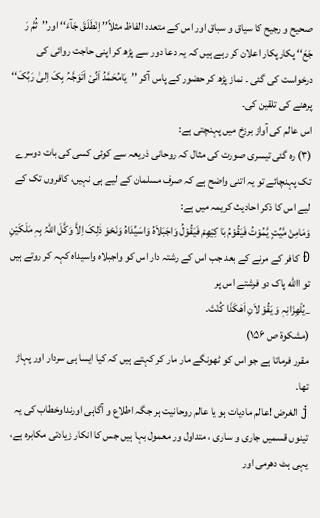صحیح و رجیح کا سیاق و سباق اور اس کے متعدد الفاظ مثلاً’’ اِنْطَلَقَ جَآءَ‘‘ اور’’ثُمَّ رَ جَعَ‘‘ پکارپکار اعلان کر رہے ہیں کہ یہ دعا دور سے پڑھ کر اپنی حاجت روائی کی درخواست کی گئی ۔ نماز پڑھ کر حضور کے پاس آکر ’’یَامُحَمَّدُ اَنِّیْ اَتَوَجَّہُ بِکَ اِلیٰ رَبِّکَ‘‘ پرھنے کی تلقین کی۔
اس عالم کی آواز برزخ میں پہنچتی ہے:
(۳) رہ گئی تیسری صورت کی مثال کہ روحانی ذریعہ سے کوئی کسی کی بات دوسرے تک پہنچائے تو یہ اتنی واضح ہے کہ صرف مسلمان کے لیے ہی نہیں، کافروں تک کے لیے اس کا ذکر احادیث کریمہ میں ہے:
وَمَامِنْ مَّیِّتٍ یَّمُوْتُ فَیَقُوْمُ بَا کِیْھِمْ فَیَقُوْلُ وَاجَبَلاَہُ وَاسَیِّدَاہُ وَنَحْوَ ذٰلِکَ اِلاَّ وَکَّلَ اللّٰہُ بِہٖ مَلَکَیْنِ
Ð کافر کے مرنے کے بعد جب اس کے رشتہ دار اس کو واجبلاہ واسیداہ کہہ کر روتے ہیں تو االله پاک دو فرشتے اس پر
_یُلْھِزَانِہٖ وَ یَقُوْ لاَنِ اَھٰکَذَا کُنْتَ۔
(مشکوۃ ص ۱۵۶)
مقرر فرماتا ہے جو اس کو ٹھونگے مار مار کر کہتے ہیں کہ کیا ایسا ہی سردار اور پہاڑ تھا۔
j الغرض !عالم مادیات ہو یا عالم روحانیت ہر جگہ اطلاع و آگاہی اورنداوخطاب کی یہ تینوں قسمیں جاری و ساری ، متداول ور معمول بہا ہیں جس کا انکار زیادتی مکابرہ ہے، یہی ہٹ دھرمی اور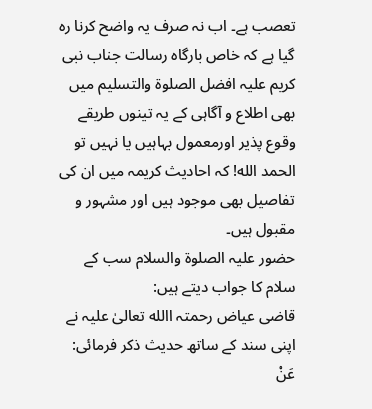تعصب ہے۔ اب نہ صرف یہ واضح کرنا رہ گیا ہے کہ خاص بارگاہ رسالت جناب نبی کریم علیہ افضل الصلوۃ والتسلیم میں بھی اطلاع و آگاہی کے یہ تینوں طریقے وقوع پذیر اورمعمول بہاہیں یا نہیں تو الحمد الله! کہ احادیث کریمہ میں ان کی تفاصیل بھی موجود ہیں اور مشہور و مقبول ہیں۔
حضور علیہ الصلوۃ والسلام سب کے سلام کا جواب دیتے ہیں:
قاضی عیاض رحمتہ االله تعالیٰ علیہ نے اپنی سند کے ساتھ حدیث ذکر فرمائی:
عَنْ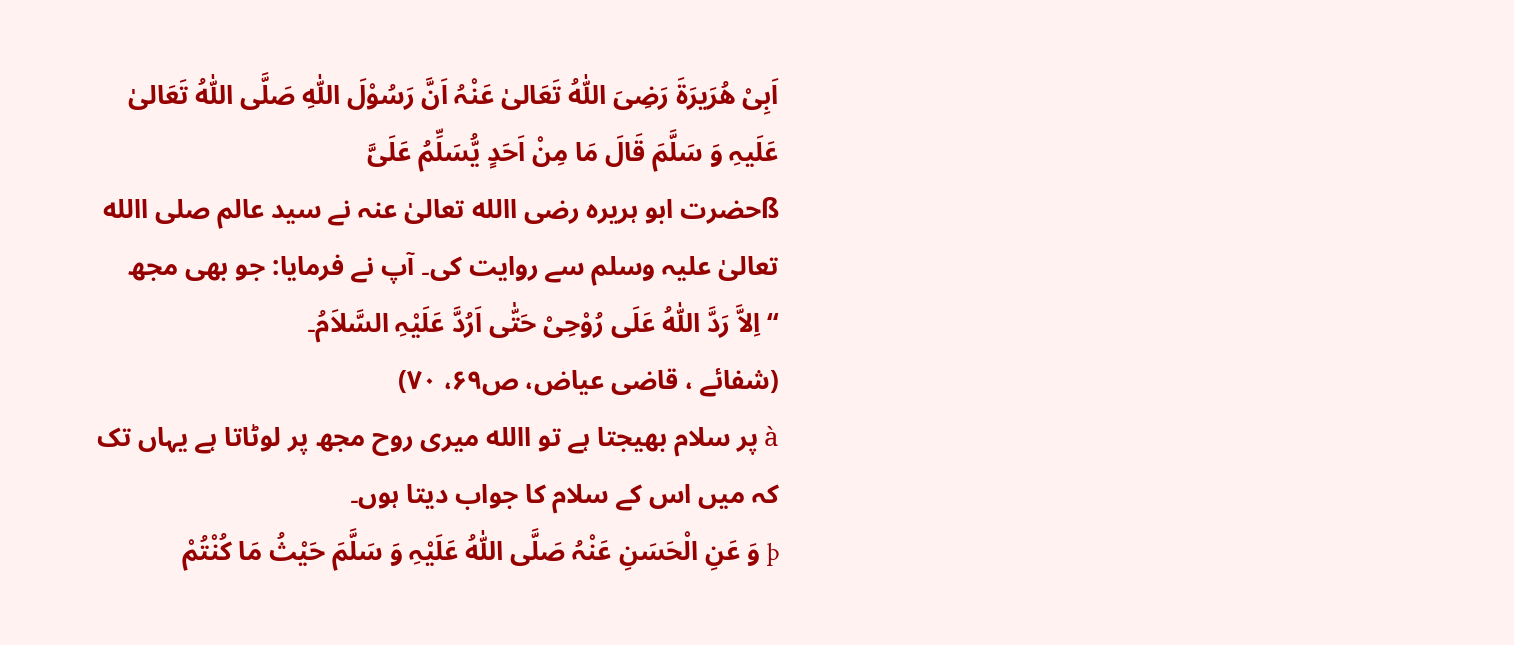اَبِیْ ھُرَیرَۃَ رَضِیَ اللّٰہُ تَعَالیٰ عَنْہُ اَنَّ رَسُوْلَ اللّٰہِ صَلَّی اللّٰہُ تَعَالیٰ عَلَیہِ وَ سَلَّمَ قَالَ مَا مِنْ اَحَدٍ یُّسَلِّمُ عَلَیَّ
ßحضرت ابو ہریرہ رضی االله تعالیٰ عنہ نے سید عالم صلی االله تعالیٰ علیہ وسلم سے روایت کی۔ آپ نے فرمایا: جو بھی مجھ
“ اِلاَّ رَدَّ اللّٰہُ عَلَی رُوْحِیْ حَتّٰی اَرُدَّ عَلَیْہِ السَّلاَمُ۔
(شفائے ، قاضی عیاض، ص۶۹، ۷۰)
à پر سلام بھیجتا ہے تو االله میری روح مجھ پر لوٹاتا ہے یہاں تک کہ میں اس کے سلام کا جواب دیتا ہوں۔
þ وَ عَنِ الْحَسَنِ عَنْہُ صَلَّی اللّٰہُ عَلَیْہِ وَ سَلَّمَ حَیْثُ مَا کُنْتُمْ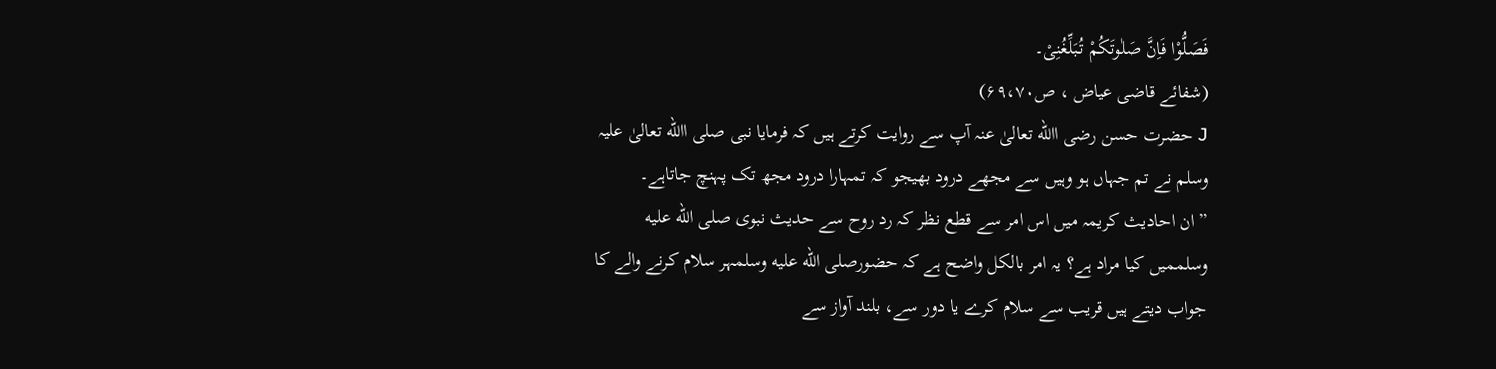فَصَلُّوْا فَاِنَّ صَلٰوتَکُمْ تُبَلِّغُنِیْ۔
(شفائے قاضی عیاض ، ص۶۹،۷۰)
J حضرت حسن رضی االله تعالیٰ عنہ آپ سے روایت کرتے ہیں کہ فرمایا نبی صلی االله تعالیٰ علیہ وسلم نے تم جہاں ہو وہیں سے مجھے درود بھیجو کہ تمہارا درود مجھ تک پہنچ جاتاہے۔
” ان احادیث کریمہ میں اس امر سے قطع نظر کہ رد روح سے حدیث نبوی صلى الله عليه وسلممیں کیا مراد ہے؟ یہ امر بالکل واضح ہے کہ حضورصلى الله عليه وسلمہر سلام کرنے والے کا جواب دیتے ہیں قریب سے سلام کرے یا دور سے، بلند آواز سے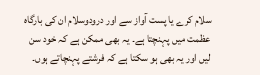سلام کرے یا پست آواز سے اور درودوسلام ان کی بارگاہ عظمت میں پہنچتا ہے۔ یہ بھی ممکن ہے کہ خود سن لیں اور یہ بھی ہو سکتا ہے کہ فرشتے پہنچاتے ہوں۔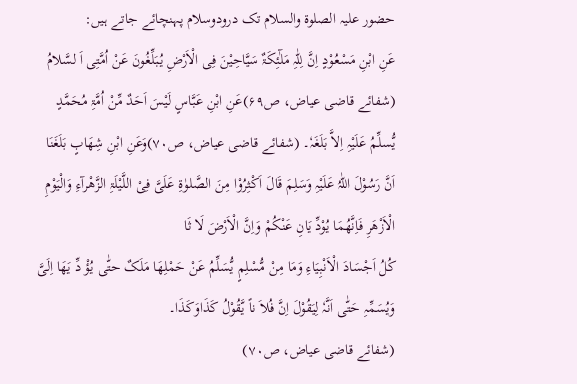حضور علیہ الصلوۃ والسلام تک درودوسلام پہنچائے جاتے ہیں:
عَنِ ابْنِ مَسْعُوْدٍ اِنَّ لِلّٰہِ مَلٰٓئِکَۃٌ سَیَّاحِیْنَ فِی الْاَرْضِ یُبَلِّغُونَ عَنْ اُمَّتِی اَ لسَّلامُ (شفائے قاضی عیاض، ص۶۹)عَنِ ابْنِ عَبَّاسٍ لَیْسَ اَحَدٌ مِّنْ اُمَّۃِ مُحَمَّدٍ یُّسلِّمُ عَلَیْہِ اِلاَّ بَلَغَہٗ۔ (شفائے قاضی عیاض، ص۷۰)وَعَنِ ابْنِ شِھَابٍ بَلَغَنَا اَنَّ رَسُوْلَ اللّٰہُ عَلَیْہِ وَسَلِمَ قَالَ اَکْثِرُوْا مِنَ الصَّلوٰۃِ عَلَیَّ فِیْ اللَّیْلَۃِ الزَّھْرآءِ وَالْیَوْمِ الْاَزْھَرِ فَاِنَّھُمَا یُوْدِّ یَانِ عَنْکُمْ وَاِنَّ الْاَرْضَ لَا ثَا
کُلُ اَجْسَادَ الْاَنْبِیَاءِ وَمَا مِنْ مُّسْلِمٍ یُّسَلِّمُ عَنْ حَمْلِھَا مَلَکٌ حتّٰی یُؤْ دِّ یَھَا اِلَیَّ وَیُسَمِّہِ حَتّٰی اَنَّہٗ لِیَقُوْلَ اِنَّ فُلاَ ناً یَّقُوْلُ کَذَاوَکَذَا۔
(شفائے قاضی عیاض، ص۷۰)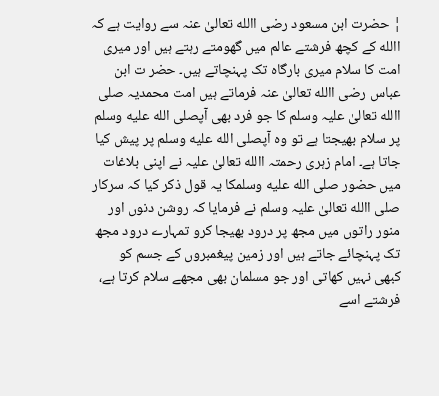¦ حضرت ابن مسعود رضی االله تعالیٰ عنہ سے روایت ہے کہ االله کے کچھ فرشتے عالم میں گھومتے رہتے ہیں اور میری امت کا سلام میری بارگاہ تک پہنچاتے ہیں۔ حضر ت ابن عباس رضی االله تعالیٰ عنہ فرماتے ہیں امت محمدیہ صلی االله تعالیٰ علیہ وسلم کا جو فرد بھی آپصلى الله عليه وسلم پر سلام بھیجتا ہے تو وہ آپصلى الله عليه وسلم پر پیش کیا جاتا ہے۔ امام زہری رحمتہ االله تعالیٰ علیہ نے اپنی بلاغات میں حضور صلى الله عليه وسلمکا یہ قول ذکر کیا کہ سرکار صلی االله تعالیٰ علیہ وسلم نے فرمایا کہ روشن دنوں اور منور راتوں میں مجھ پر درود بھیجا کرو تمہارے درود مجھ تک پہنچائے جاتے ہیں اور زمین پیغمبروں کے جسم کو کبھی نہیں کھاتی اور جو مسلمان بھی مجھے سلام کرتا ہے، فرشتے اسے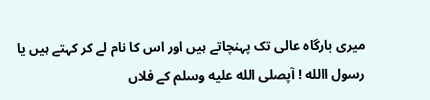میری بارگاہ عالی تک پہنچاتے ہیں اور اس کا نام لے کر کہتے ہیں یا رسول االله ! آپصلى الله عليه وسلم کے فلاں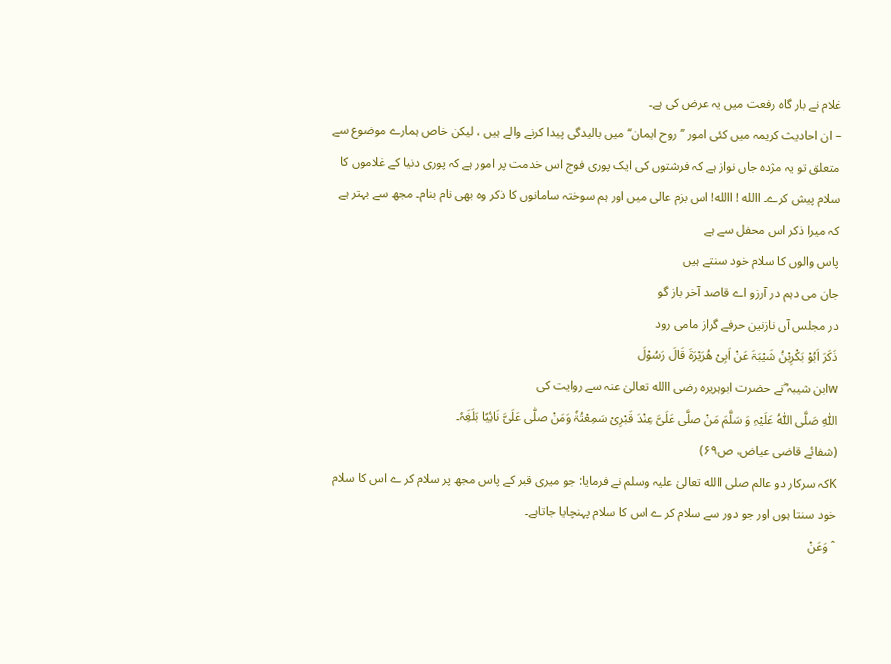غلام نے بار گاہ رفعت میں یہ عرض کی ہے۔
– ان احادیث کریمہ میں کئی امور ’’روح ایمان‘‘ میں بالیدگی پیدا کرنے والے ہیں ، لیکن خاص ہمارے موضوع سے متعلق تو یہ مژدہ جاں نواز ہے کہ فرشتوں کی ایک پوری فوج اس خدمت پر امور ہے کہ پوری دنیا کے غلاموں کا سلام پیش کرے۔ االله ! االله! اس بزم عالی میں اور ہم سوختہ سامانوں کا ذکر وہ بھی نام بنام۔ مجھ سے بہتر ہے کہ میرا ذکر اس محفل سے ہے
پاس والوں کا سلام خود سنتے ہیں
جان می دہم در آرزو اے قاصد آخر باز گو
در مجلس آں نازنین حرفے گراز مامی رود
ذَکَرَ اَبُوْ بَکْرِبْنُ شَیْبَۃَ عَنْ اَبِیْ ھُرَیْرَۃَ قَالَ رَسُوْلَ
wابن شیبہ ؓنے حضرت ابوہریرہ رضی االله تعالیٰ عنہ سے روایت کی
اللّٰہِ صَلَّی اللّٰہُ عَلَیْہِ وَ سَلَّمَ مَنْ صلَّی عَلَیَّ عِنْدَ قَبْرِیْ سَمِعْتُۃٗ وَمَنْ صلّٰی عَلَیَّ نَائِیًا بَلَغَِہٗ۔
(شفائے قاضی عیاض، ص۶۹)
Kکہ سرکار دو عالم صلی االله تعالیٰ علیہ وسلم نے فرمایا: جو میری قبر کے پاس مجھ پر سلام کر ے اس کا سلام خود سنتا ہوں اور جو دور سے سلام کر ے اس کا سلام پہنچایا جاتاہے۔
ˆ وَعَنْ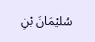سُلیْمَانَ بْنِ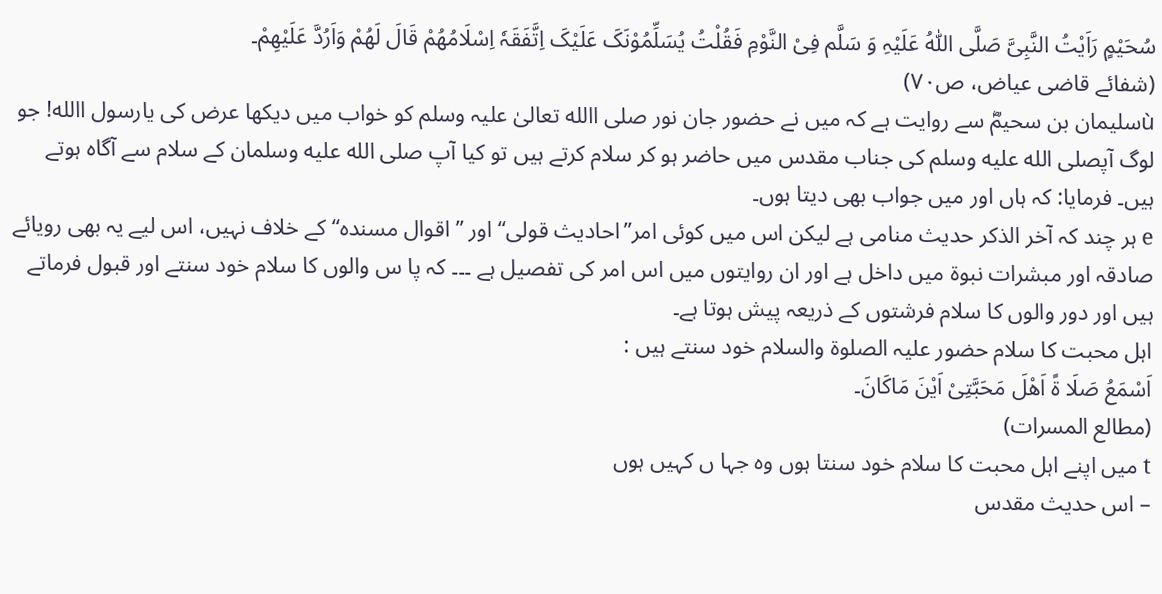سُحَیْمٍ رَاَیْتُ النَّبِیَّ صَلَّی اللّٰہُ عَلَیْہِ وَ سَلَّم فِیْ النَّوْمِ فَقُلْتُ یُسَلِّمُوْنَکَ عَلَیْکَ اِتَّفَقَہٗ اِسْلَامُھُمْ قَالَ لَھُمْ وَاَرُدَّ عَلَیْھِمْ۔
(شفائے قاضی عیاض، ص۷۰)
ùسلیمان بن سحیمؓ سے روایت ہے کہ میں نے حضور جان نور صلی االله تعالیٰ علیہ وسلم کو خواب میں دیکھا عرض کی یارسول االله! جو لوگ آپصلى الله عليه وسلم کی جناب مقدس میں حاضر ہو کر سلام کرتے ہیں تو کیا آپ صلى الله عليه وسلمان کے سلام سے آگاہ ہوتے ہیں۔ فرمایا: کہ ہاں اور میں جواب بھی دیتا ہوں۔
e ہر چند کہ آخر الذکر حدیث منامی ہے لیکن اس میں کوئی امر’’احادیث قولی‘‘ اور ’’ اقوال مسندہ‘‘ کے خلاف نہیں، اس لیے یہ بھی رویائے صادقہ اور مبشرات نبوۃ میں داخل ہے اور ان روایتوں میں اس امر کی تفصیل ہے ۔۔۔ کہ پا س والوں کا سلام خود سنتے اور قبول فرماتے ہیں اور دور والوں کا سلام فرشتوں کے ذریعہ پیش ہوتا ہے۔
اہل محبت کا سلام حضور علیہ الصلوۃ والسلام خود سنتے ہیں :
اَسْمَعُ صَلَا ۃً اَھْلَ مَحَبَّتِیْ اَیْنَ مَاکَانَ۔
(مطالع المسرات)
t میں اپنے اہل محبت کا سلام خود سنتا ہوں وہ جہا ں کہیں ہوں
– اس حدیث مقدس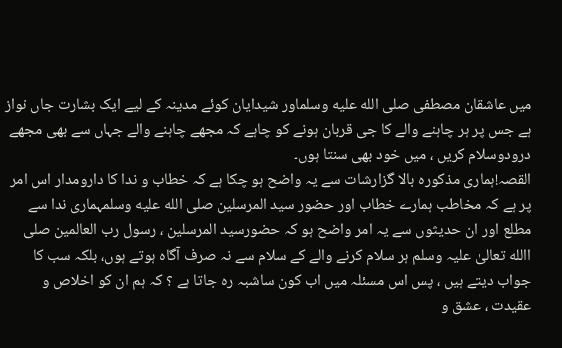میں عاشقان مصطفی صلى الله عليه وسلماور شیدایان کوئے مدینہ کے لیے ایک بشارت جاں نواز ہے جس پر ہر چاہنے والے کا جی قربان ہونے کو چاہے کہ مجھے چاہنے والے جہاں سے بھی مجھے درودوسلام کریں ، میں خود بھی سنتا ہوں۔
القصہ!ہماری مذکورہ بالا گزارشات سے یہ واضح ہو چکا ہے کہ خطاب و ندا کا دارومدار اس امر پر ہے کہ مخاطب ہمارے خطاب اور حضور سید المرسلین صلى الله عليه وسلمہماری ندا سے مطلع اور ان حدیثوں سے یہ امر واضح ہو کہ حضورسید المرسلین ، رسول رب العالمین صلی االله تعالیٰ علیہ وسلم ہر سلام کرنے والے کے سلام سے نہ صرف آگاہ ہوتے ہوں، بلکہ سب کا جواب دیتے ہیں ، پس اس مسئلہ میں اب کون ساشبہ رہ جاتا ہے ؟ کہ ہم ان کو اخلاص و عقیدت ، عشق و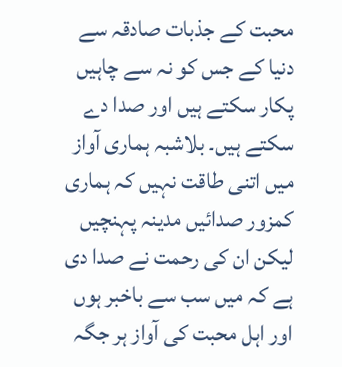محبت کے جذبات صادقہ سے دنیا کے جس کو نہ سے چاہیں پکار سکتے ہیں اور صدا دے سکتے ہیں۔ بلاشبہ ہماری آواز میں اتنی طاقت نہیں کہ ہماری کمزور صدائیں مدینہ پہنچیں لیکن ان کی رحمت نے صدا دی ہے کہ میں سب سے باخبر ہوں اور اہل محبت کی آواز ہر جگہ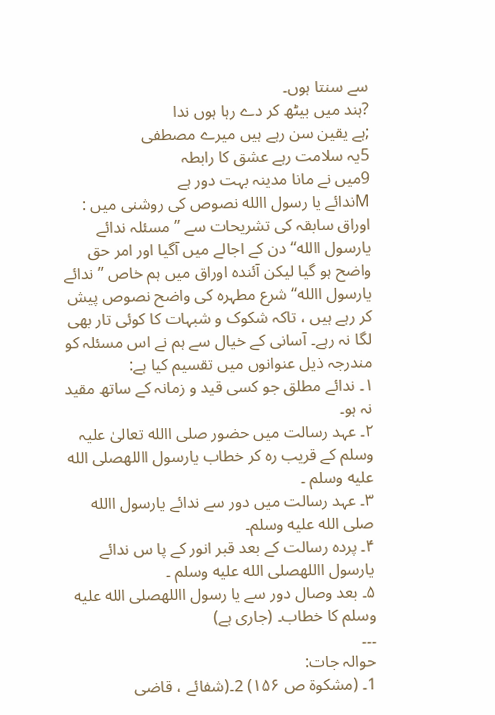سے سنتا ہوں۔
?ہند میں بیٹھ کر دے رہا ہوں ندا
;ہے یقین سن رہے ہیں میرے مصطفی
5یہ سلامت رہے عشق کا رابطہ
9میں نے مانا مدینہ بہت دور ہے
Mندائے یا رسول االله نصوص کی روشنی میں :
اوراق سابقہ کی تشریحات سے ’’ مسئلہ ندائے یارسول االله‘‘ دن کے اجالے میں آگیا اور امر حق واضح ہو گیا لیکن آئندہ اوراق میں ہم خاص ’’ ندائے یارسول االله‘‘ شرع مطہرہ کی واضح نصوص پیش کر رہے ہیں ، تاکہ شکوک و شبہات کا کوئی تار بھی لگا نہ رہے۔ آسانی کے خیال سے ہم نے اس مسئلہ کو مندرجہ ذیل عنوانوں میں تقسیم کیا ہے:
۱۔ ندائے مطلق جو کسی قید و زمانہ کے ساتھ مقید نہ ہو۔
۲۔ عہد رسالت میں حضور صلی االله تعالیٰ علیہ وسلم کے قریب رہ کر خطاب یارسول االلهصلى الله عليه وسلم ۔
۳۔ عہد رسالت میں دور سے ندائے یارسول االله صلى الله عليه وسلم۔
۴۔ پردہ رسالت کے بعد قبر انور کے پا س ندائے یارسول االلهصلى الله عليه وسلم ۔
۵۔ بعد وصال دور سے یا رسول االلهصلى الله عليه وسلم کا خطاب۔ (جاری ہے)
۔۔۔
حوالہ جات:
1۔ (مشکوۃ ص ۱۵۶) 2۔(شفائے ، قاضی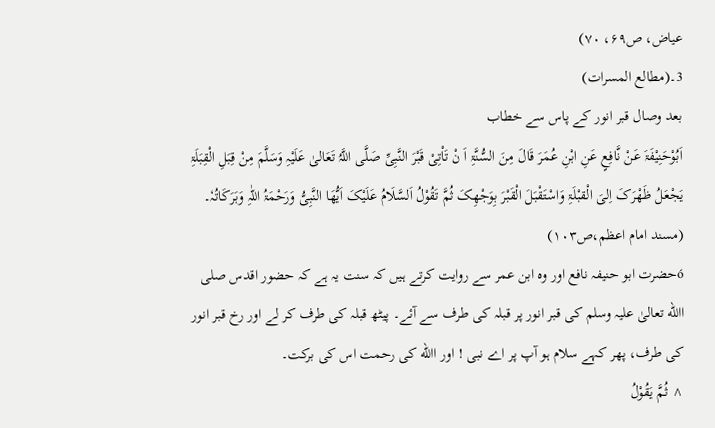عیاض، ص۶۹، ۷۰)
3۔(مطالع المسرات)
بعد وصال قبر انور کے پاس سے خطاب
اَبُوْحَنِیْفَۃَ عَنْ نَّافِعٍ عَنِ ابْنِ عُمَرَ قَالَ مِنَ السُّنَّۃِ اَ نْ تَاْتِیْ قَبْرَ النَّبِیِّ صَلَّی اللَّہُ تَعَالیٰ عَلَیْہِ وَسَلَّمَ مِنْ قِبَلِ الْقِبَلَۃِ یَجْعَلُ ظَھْرَکَ اِلیَ الْقبْلَۃِ وَاسْتَقْبَلَ الْقَبْرَ بِوَجْھِکَ ثُمَّ تَقُوْلُ اَلسَّلَامُ عَلَیْکَ اَیُّھَا النَّبِیُّ وَرَحْمَۃُ اللّٰہِ وَبَرَکَاتُہٗ۔ (مسند امام اعظم،ص۱۰۳)
óحضرت ابو حنیفہ نافع اور وہ ابن عمر سے روایت کرتے ہیں کہ سنت یہ ہے کہ حضور اقدس صلی االله تعالیٰ علیہ وسلم کی قبر انور پر قبلہ کی طرف سے آئے۔ پیٹھ قبلہ کی طرف کر لے اور رخ قبر انور کی طرف، پھر کہے سلام ہو آپ پر اے نبی ! اور االله کی رحمت اس کی برکت۔
^ ثُمَّ یَقُوْلُ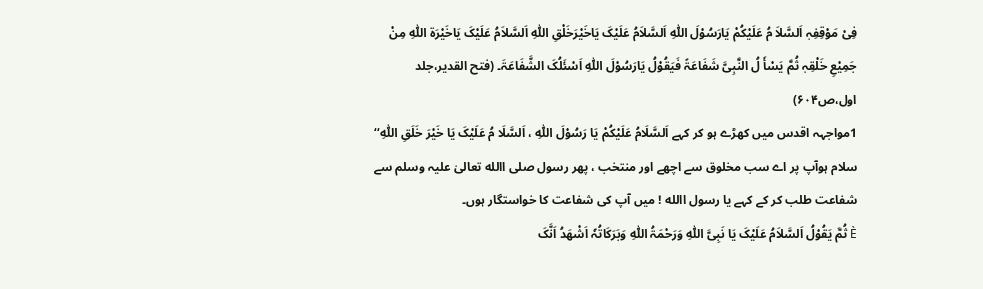فِیْ مَوْقِفِہٖ اَلسَّلاَ مُ عَلَیْکُمْ یَارَسُوْلَ اللّٰہِ اَلسَّلاَمُ عَلَیْکَ یَاخَیْرَخَلْقِ اللّٰہِ اَلسَّلاَمُ عَلَیْکَ یَاخَیْرَۃ اللّٰہِ مِنْ جَمِیْعِ خَلْقِہٖ ثُمَّ یَسْأَ لُ النَّبِیَّ شَفَاعَۃً فَیَقُوْلُ یَارَسُوْلَ اللّٰہِ اَسْئَلُکَ الشَّفَاعَۃَ۔ (فتح القدیر،جلد اول،ص۶۰۴)
1مواجہہ اقدس میں کھڑے ہو کر کہے اَلسَّلَامُ عَلَیْکُمْ یَا رَسُوْلَ اللّٰہِ ، اَلسَّلَا مُ عَلَیْکَ یَا خَیْرَ خَلَقِ اللّٰہِ‘‘ سلام ہوآپ پر اے سب مخلوق سے اچھے اور منتخب ، پھر رسول صلی االله تعالیٰ علیہ وسلم سے شفاعت طلب کر کے کہے یا رسول االله ! میں آپ کی شفاعت کا خواستگار ہوں۔
È ثُمَّ یَقُوْلُ اَلسَّلاَمُ عَلَیْکَ یَا نَبِیَّ اللّٰہِ وَرَحْمَۃُ اللّٰہِ وَبَرَکَاتُہٗ اَشْھَدُ اَنَّکَ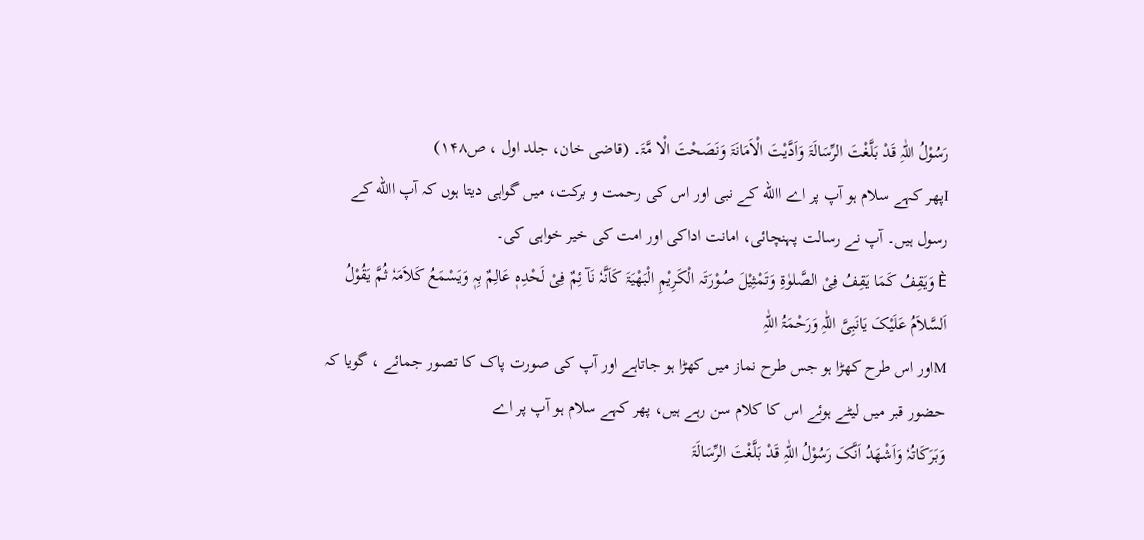رَسُوْلُ اللّٰہِ قَدْ بَلَّغْتَ الرِّسَالَۃَ وَاَدَّیْتَ الْاَمَانَۃَ وَنَصَحْتَ الْا مَّۃَ۔ (قاضی خان، جلد اول ، ص۱۴۸)
Iپھر کہے سلام ہو آپ پر اے االله کے نبی اور اس کی رحمت و برکت، میں گواہی دیتا ہوں کہ آپ االله کے رسول ہیں۔ آپ نے رسالت پہنچائی، امانت اداکی اور امت کی خیر خواہی کی۔
È وَیَقِفُ کَمَا یَقِفُ فِیْ الصَّلوٰۃِ وَتَمْثِیْلَ صُوْرَتَہ الْکَرِیْمِ الْبَھْیَۃَ کَاَنَّہٗ نَآ ئِمٌ فِیْ لَحْدِہٖ عَالِمٌ بِہٖ وَیَسْمَعُ کَلاَمَہٗ ثُمَّ یَقُوْلُ اَلسَّلاَمُ عَلَیْکَ یَانَبِیَّ اللّٰہِ وَرَحْمَۃُ اللّٰہِ
Mاور اس طرح کھڑا ہو جس طرح نماز میں کھڑا ہو جاتاہے اور آپ کی صورت پاک کا تصور جمائے ، گویا کہ حضور قبر میں لیٹے ہوئے اس کا کلام سن رہے ہیں، پھر کہے سلام ہو آپ پر اے
وَبَرَکَاتُہٗ وَاَشْھَدُ اَنَّکَ رَسُوْلُ اللّٰہِ قَدْ بَلَّغْتَ الرِّسَالَۃَ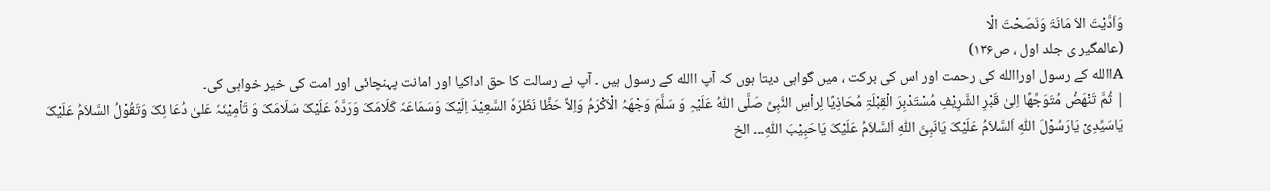وَاَدَّیْتَ الاَ مَانَۃَ وَنَصَحْتَ الْا
(عالمگیر ی جلد اول ، ص۱۳۶)
Aاالله کے رسول اوراالله کی رحمت اور اس کی برکت ، میں گواہی دیتا ہوں کہ آپ االله کے رسول ہیں ۔ آپ نے رسالت کا حق اداکیا اور امانت پہنچائی اور امت کی خیر خواہی کی۔
| ثُمَّ تَنْھَضُ مُتَوَجِّھًا اِلیٰ قَبْرِ الشَّرِیْفِ مُسْتَدْبِرَ الْقِبْلَۃِ مُحَاذِیًا لِراْسِ النَّبِیِّ صَلَّی اللّٰہُ عَلَیْہِ وَ سَلَّمَ وَجْھَہُ الْاَکْرَمُ وَاِلاَّ حَظَّا نَظَرَہٗ السَّعِیْدَ اِلَیْکَ وَسَمَاعَہٗ کَلَامَکَ وَرَدَّہٗ عَلَیْکَ سَلَامَکَ وَ تَاْمِیْنَہٗ عَلیٰ دُعَا ئِکَ وَتَقُوْلُ السَّلاَمُ عَلَیْکَ یَاسَیِّدِیْ یَارَسُوْلَ اللّٰہِ اَلسَّلاَمُ عَلَیْکَ یَانَبِیَّ اللّٰہِ اَلسَّلاَمُ عَلَیْکَ یَاحَبِیْبَ اللّٰہِ۔۔۔ الخ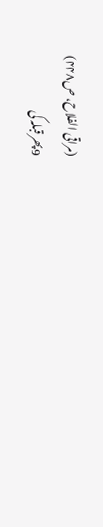(مراقی الفلاح، ص۴۴۸)
9پھر قبلہ کی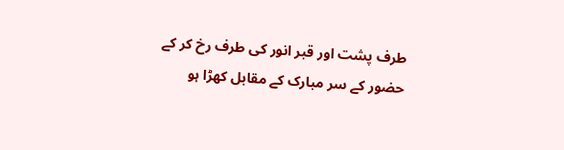طرف پشت اور قبر انور کی طرف رخ کر کے حضور کے سر مبارک کے مقابل کھڑا ہو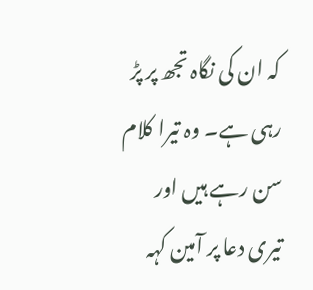کہ ان کی نگاہ تجھ پر پڑ رہی ہے۔ وہ تیرا کلام سن رہے ہیں اور تیری دعا پر آمین کہہ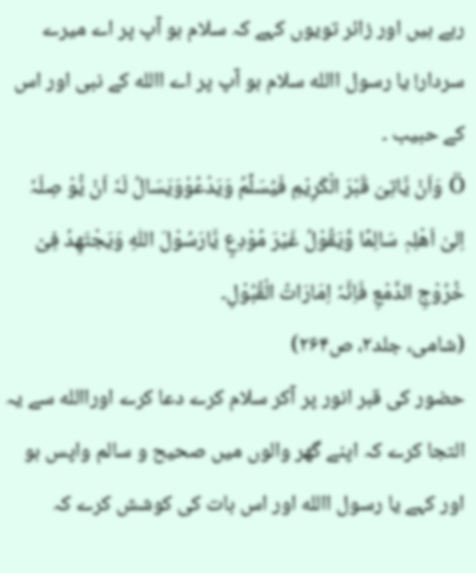رہے ہیں اور زائر تویوں کہے کہ سلام ہو آپ پر اے میرے سردار! یا رسول االله سلام ہو آپ پر اے االله کے نبی اور اس کے حبیب ۔
Ö وَاَنْ یَّاتِیَ قَبْرَ الْکَرِیْمِ فَیُسَلِّمُ وَیَدْعُوْوَیَسَالُ لَہٗ اَنْ یُّوْ صِلَہٗ اِلیٰ اَھْلِہٖ سَالِمًا وَّیَقُوْلُ غَیْرَ مُوْدِعٍ یَّارَسُوْلَ اللّٰہِ وَیَجْتَھِدُ فِیْ خُرُوْجِ الدَّمْعِ فَاِنَّہٗ اِمَارَاتُ الْقُبُوْلِ۔
(شامی، جلد۲، ص۲۶۴)
حضور کی قبر انور پر آکر سلام کرے دعا کرے اوراالله سے یہ التجا کرے کہ اپنے گھر والوں میں صحیح و سالم واپس ہو اور کہے یا رسول االله اور اس بات کی کوشش کرے کہ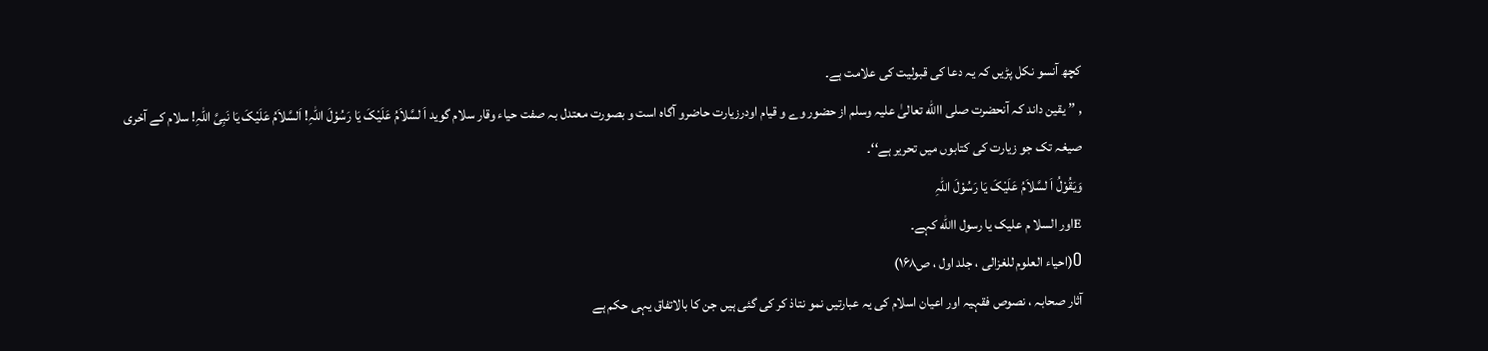کچھ آنسو نکل پڑیں کہ یہ دعا کی قبولیت کی علامت ہے۔
, ’’ یقین داند کہ آنحضرت صلی االله تعالیٰ علیہ وسلم از حضور وے و قیام اودرزیارت حاضرو آگاہ است و بصورت معتدل بہ صفت حیاء وقار سلام گوید اَ لسَّلاَمُ عَلَیْکَ یَا رَسُوْلَ اللّٰہِ! اَلسَّلاَمُ عَلَیْکَ یَا نَبِیَّ اللّٰہِ! سلام کے آخری صیغہ تک جو زیارت کی کتابوں میں تحریر ہے‘‘۔
وَیَقُوْلُ اَ لسَّلاَمُ عَلَیْکَ یَا رَسُوْلَ اللّٰہِ
Eاور السلا م علیک یا رسول االله کہے۔
O(احیاء العلوم للغزالی ، جلد اول ، ص۱۶۸)
آثار صحابہ ، نصوص فقہیہ اور اعیان اسلام کی یہ عبارتیں نمو نتاذ کر کی گئی ہیں جن کا بالاتفاق یہی حکم ہے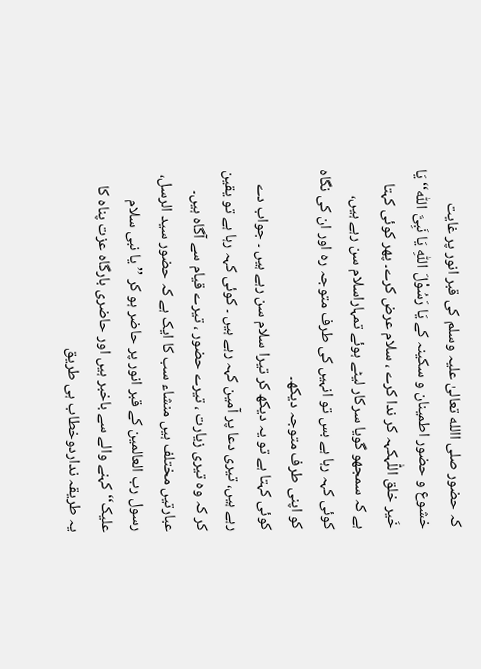کہ حضور صلی االله تعالیٰ علیہ وسلم کی قبر انور پر غایت خشوع و حضور اطمینان و سکینہ کے یَا رَسُوْلَ اللّٰہِ یَا نَبِیَّ اللّٰہ‘‘ یَا خَیر خلق اللّٰہکہہ کر ندا کرے ، سلام عرض کرے۔ پھر کوئی کہتا ہے کہ سمجھو گویا سرکار لیٹے ہوئے تمہاراسلام سن رہے ہیں، کوئی کہہ رہا ہے بس تو انہیں کی طرف متوجہ رہ اور ان کی نگاہ کو اپنی طرف متوجہ دیکھ۔
کوئی کہتا ہے تو یہ دیکھ کر تیرا سلام سن رہے ہیں ۔ جواب دے رہے ہیں، تیری دعا پر آمین کہہ رہے ہیں ۔ کوئی کہہ رہا ہے تو یقین کر کہ وہ تیری زیارت ، تیرے حضور ، تیرے قیام سے آگاہ ہیں۔ عبارتیں مختلف ہیں منشاء سب کا ایک ہے کہ حضور سید الرسل، رسول رب العالمین کے قبر انور پر حاضر ہو کر ’’ یا نبی سلام علیک‘‘ کہنے والے سے باخبر ہیں اور حاضری بارگاہ عزت پناہ کا یہ طریقہ نداردوخطاب ہی طریق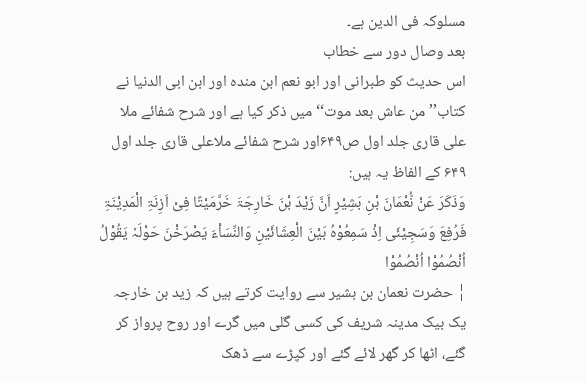مسلوکہ فی الدین ہے۔
بعد وصال دور سے خطاب
اس حدیث کو طبرانی اور ابو نعم ابن مندہ اور ابن ابی الدنیا نے کتاب’’ من عاش بعد موت‘‘ میں ذکر کیا ہے اور شرح شفائے ملا علی قاری جلد اول ص۶۴۹اور شرح شفائے ملاعلی قاری جلد اول ۶۴۹ کے الفاظ یہ ہیں:
وَذَکَرَ عَنْ نُّعْمَانَ بْنِ بَشِیْرٍ اَنَّ زَیْدَ بْنَ خَارِجَۃَ خَرَّمَیْتًا فِیْ اَزِنَۃِ الْمَدِیْنَۃِ فَرُفِعَ وَسَجِیْئَی اِذْ سَمِعُوْہُ بَیْنَ الْعِشَائَیْنِ وَالنِّسَاْءَ یَصْرَخْنَ حَوْلَہٗ یَقُوْلُ اُنْصُمُوْا اُنْصُمُوْا
¦ حضرت نعمان بن بشیر سے روایت کرتے ہیں کہ زید بن خارجہ یک بیک مدینہ شریف کی کسی گلی میں گرے اور روح پرواز کر گئے، اٹھا کر گھر لائے گئے اور کپڑے سے ڈھک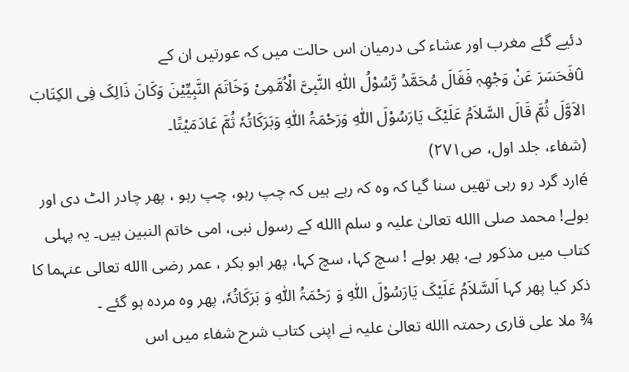دئیے گئے مغرب اور عشاء کی درمیان اس حالت میں کہ عورتیں ان کے
ûفَحَسَرَ عَنْ وَجْھِہٖ فَقَالَ مُحَمَّدُ رَّسُوْلُ اللّٰہِ النَّبِیَّ الْاُمَّمِیْ وَخَاتَمَ النَّبِیِّیْنَ وَکَانَ ذَالِکَ فِی الکِتَابَ الاَوَّلَ ثُمَّ قَالَ السَّلاَمُ عَلَیْکَ یَارَسُوْلَ اللّٰہِ وَرَحْمَۃُ اللّٰہِ وَبَرَکَاتُہٗ ثُمَّ عَادَمَیْتًا۔
(شفاء، جلد اول، ص۲۷۱)
éارد گرد رو رہی تھیں سنا گیا کہ وہ کہ رہے ہیں کہ چپ رہو، چپ رہو ، پھر چادر الٹ دی اور بولے! محمد صلی االله تعالیٰ علیہ و سلم االله کے رسول نبی، امی خاتم النبین ہیں۔ یہ پہلی کتاب میں مذکور ہے، پھر بولے ! سچ کہا، سچ کہا، پھر ابو بکر ، عمر رضی االله تعالی عنہما کا ذکر کیا پھر کہا اَلسَّلاَمُ عَلَیْکَ یَارَسُوْلَ اللّٰہِ وَ رَحْمَۃُ اللّٰہِ وَ بَرَکَاتُہٗ، پھر وہ مردہ ہو گئے ۔
¾ ملا علی قاری رحمتہ االله تعالیٰ علیہ نے اپنی کتاب شرح شفاء میں اس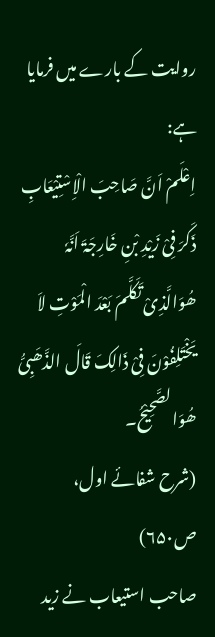روایت کے بارے میں فرمایا ہے:
اِعْلَمْ اَنَّ صَاحِبَ الْاِسْتِیْعَابِ ذَکَرَ فِیْ زَیْدِ بْنِ خَارِجَۃَ اَنَّہٗ ھُوَالَّذِیْ تَکَلَّمَ بَعْدَ الْمَوْتِ لاَ یَخْتَلِفُوْنَ فِیْ ذَالِکَ قَالَ الذَّھَبِیُّ ھُوَالصَّحِیْحُ۔
(شرح شفائے اول، ص۶۵۰)
صاحب استیعاب نے زید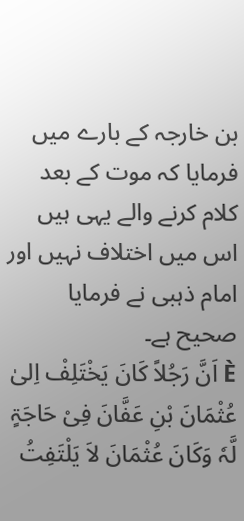بن خارجہ کے بارے میں فرمایا کہ موت کے بعد کلام کرنے والے یہی ہیں اس میں اختلاف نہیں اور امام ذہبی نے فرمایا صحیح ہے۔
È اَنَّ رَجُلاً کَانَ یَخْتَلِفْ اِلیٰ عُثْمَانَ بْنِ عَفَّانَ فِیْ حَاجَۃٍ لَّہٗ وَکَانَ عُثْمَانَ لاَ یَلْتَفِتُ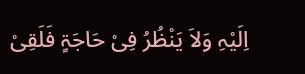اِلَیْہِ وَلاَ یَنْظُرُ فِیْ حَاجَۃٍ فَلَقِیْ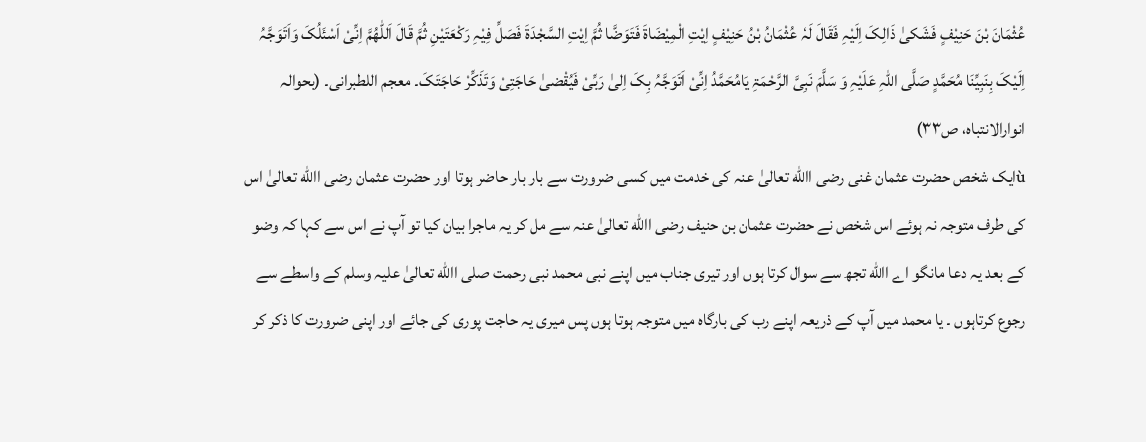عُثْمَانَ بْنَ حَنِیْفٍ فَشَکیٰ ذَالِکَ اِلَیْہِ فَقَالَ لَہٗ عُثْمَانُ بْنُ حَنِیْفٍ اِیْتِ الْمِیْضَاۃَ فَتَوَضَّا ثُمَّ اِیْتِ السَّجْدَۃَ فَصَلِّ فِیْہِ رَکْعَتَیْنِ ثُمَّ قَالَ اَللّٰھُمَّ اِنِّیْ اَسْئَلُکَ وَاَتَوَجَّہُ اِلَیْکَ بِنَبِیِّنَا مُحَمَّدٍ صَلَّی اللّٰہِ عَلَیْہِ وَ سَلَّمَ نَبِیَّ الرَّحْمَۃِ یَامُحَمَّدُ اِنِّیْ اَتَوَجَّہُ بِکَ اِلیٰ رَبِّیْ فَیُقْضیٰ حَاجَتِیْ وَتَذَکِّرْ حَاجَتَکَ۔ معجم اللطبرانی۔ (بحوالہ انوارالانتباہ، ص۳۳)
ùایک شخص حضرت عثمان غنی رضی االله تعالیٰ عنہ کی خدمت میں کسی ضرورت سے بار بار حاضر ہوتا اور حضرت عثمان رضی االله تعالیٰ اس کی طرف متوجہ نہ ہوئے اس شخص نے حضرت عثمان بن حنیف رضی االله تعالیٰ عنہ سے مل کر یہ ماجرا بیان کیا تو آپ نے اس سے کہا کہ وضو کے بعد یہ دعا مانگو اے االله تجھ سے سوال کرتا ہوں اور تیری جناب میں اپنے نبی محمد نبی رحمت صلی االله تعالیٰ علیہ وسلم کے واسطے سے رجوع کرتاہوں ۔ یا محمد میں آپ کے ذریعہ اپنے رب کی بارگاہ میں متوجہ ہوتا ہوں پس میری یہ حاجت پوری کی جائے اور اپنی ضرورت کا ذکر کر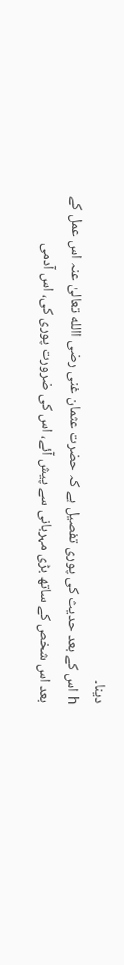دینا۔
h اس کے بعد حدیث کی پوری تفصیل ہے کہ حضرت عثمان غنی رضی االله تعالیٰ عنہ اس عمل کے بعد اس شخص کے ساتھ بڑی مہربانی سے پیش آئے، اس کی ضرورت پوری کی، اس آدمی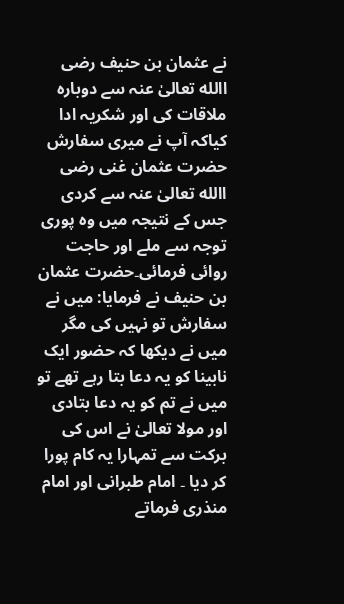نے عثمان بن حنیف رضی االله تعالیٰ عنہ سے دوبارہ ملاقات کی اور شکریہ ادا کیاکہ آپ نے میری سفارش حضرت عثمان غنی رضی االله تعالیٰ عنہ سے کردی جس کے نتیجہ میں وہ پوری توجہ سے ملے اور حاجت روائی فرمائی۔حضرت عثمان بن حنیف نے فرمایا: میں نے سفارش تو نہیں کی مگر میں نے دیکھا کہ حضور ایک نابینا کو یہ دعا بتا رہے تھے تو میں نے تم کو یہ دعا بتادی اور مولا تعالیٰ نے اس کی برکت سے تمہارا یہ کام پورا کر دیا ۔ امام طبرانی اور امام منذری فرماتے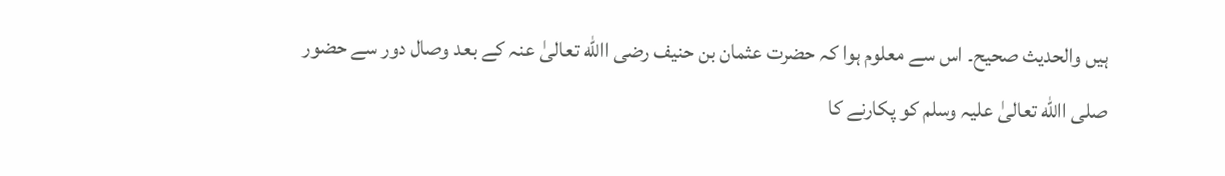ہیں والحدیث صحیح۔ اس سے معلوم ہوا کہ حضرت عثمان بن حنیف رضی االله تعالیٰ عنہ کے بعد وصال دور سے حضور صلی االله تعالیٰ علیہ وسلم کو پکارنے کا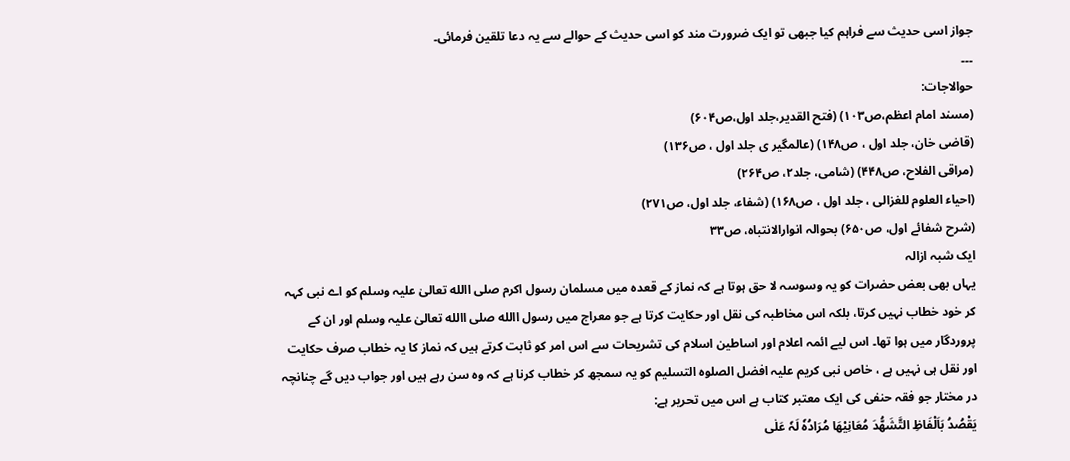جواز اسی حدیث سے فراہم کیا جبھی تو ایک ضرورت مند کو اسی حدیث کے حوالے سے یہ دعا تلقین فرمائی۔
۔۔۔
حوالاجات:
(مسند امام اعظم،ص۱۰۳) (فتح القدیر،جلد اول،ص۶۰۴)
(قاضی خان، جلد اول ، ص۱۴۸) (عالمگیر ی جلد اول ، ص۱۳۶)
(مراقی الفلاح، ص۴۴۸) (شامی، جلد۲، ص۲۶۴)
(احیاء العلوم للغزالی ، جلد اول ، ص۱۶۸) (شفاء، جلد اول، ص۲۷۱)
(شرح شفائے اول، ص۶۵۰) بحوالہ انوارالانتباہ، ص۳۳
ایک شبہ ازالہ
یہاں بھی بعض حضرات کو یہ وسوسہ لا حق ہوتا ہے کہ نماز کے قعدہ میں مسلمان رسول اکرم صلی االله تعالیٰ علیہ وسلم کو اے نبی کہہ کر خود خطاب نہیں کرتا، بلکہ اس مخاطبہ کی نقل اور حکایت کرتا ہے جو معراج میں رسول االله صلی االله تعالیٰ علیہ وسلم اور ان کے پروردگار میں ہوا تھا۔ اس لیے ائمہ اعلام اور اساطین اسلام کی تشریحات سے اس امر کو ثابت کرتے ہیں کہ نماز کا یہ خطاب صرف حکایت اور نقل ہی نہیں ہے ، خاص نبی کریم علیہ افضل الصلوہ التسلیم کو یہ سمجھ کر خطاب کرنا ہے کہ وہ سن رہے ہیں اور جواب دیں گے چنانچہ در مختار جو فقہ حنفی کی ایک معتبر کتاب ہے اس میں تحریر ہے:
یَقْصُدُ بَاَلْفَاظِ التَّشَھُّدَ مُعَانِیْھَا مُرَادُہٗ لَہٗ عَلٰی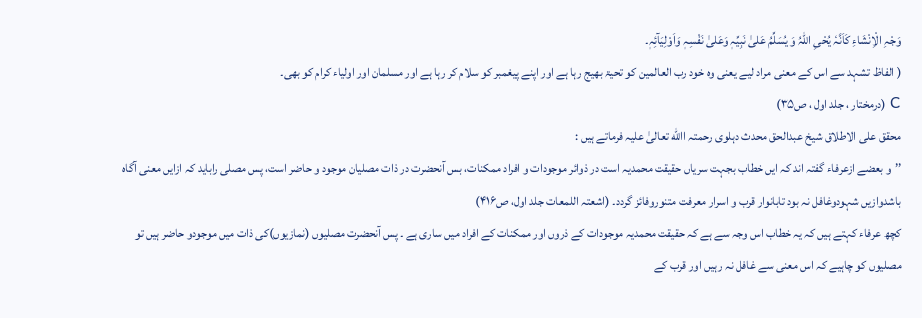وَجْہِ الْاِنْشَاءِ کَاَنَّہٗ یُحْیِ اللّٰہُ وَ یُسَلِّمُ عَلیٰ نَبِیِّہٖ وَعَلیٰ نَفْسِہٖ وَاَوْلِیَآئِہٖ۔
( الفاظ تشہد سے اس کے معنی مراد لیے یعنی وہ خود رب العالمین کو تحیۃ بھیج رہا ہے اور اپنے پیغمبر کو سلام کر رہا ہے اور مسلمان اور اولیاء کرام کو بھی۔
C (درمختار ، جلد اول ، ص۳۵)
محقق علی الاطلاق شیخ عبدالحق محدث دہلوی رحمتہ االله تعالیٰ علیہ فرماتے ہیں :
’’و بعضے ازعرفاء گفتہ اند کہ ایں خطاب بجہت سریاں حقیقت محمدیہ است در ذوائر موجودات و افراد ممکنات، بس آنحضرت در ذات مصلیان موجود و حاضر است، پس مصلی راباید کہ ازایں معنی آگاہ باشدوازیں شہودوغافل نہ بود تابانوار قرب و اسرار معرفت متنوروفائز گردد۔ (اشعتہ اللمعات جلد اول، ص۴۱۶)
کچھ عرفاء کہتے ہیں کہ یہ خطاب اس وجہ سے ہے کہ حقیقت محمدیہ موجودات کے ذروں اور ممکنات کے افراد میں ساری ہے ۔ پس آنحضرت مصلیوں (نمازیوں)کی ذات میں موجودو حاضر ہیں تو مصلیوں کو چاہیے کہ اس معنی سے غافل نہ رہیں اور قرب کے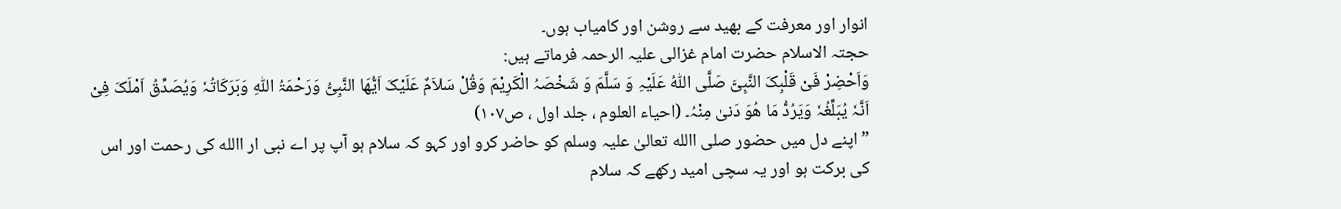انوار اور معرفت کے بھید سے روشن اور کامیاب ہوں۔
حجتہ الاسلام حضرت امام غزالی علیہ الرحمہ فرماتے ہیں:
وَاَحْضِرْ فَیْ قَلْبِکَ النَّبِیَّ صَلَّی اللّٰہُ عَلَیْہِ وَ سَلَّمَ وَ شَخْصَہُ الْکَرِیْمَ وَقُلْ سَلاَمٌ عَلَیْکَ اَیُّھَا النَّبِیُّ وَرَحْمَۃُ اللّٰہِ وَبَرَکَاتُہٗ وَیُصَدِّقُ اَمْلَکَ فِیْ اَنَّہٗ یُبَلِّغُہٗ وَیَرُدُّ مَا ھُوَ دَنیٰ مِنْہُ۔ (احیاء العلوم ، جلد اول ، ص۱۰۷)
” اپنے دل میں حضور صلی االله تعالیٰ علیہ وسلم کو حاضر کرو اور کہو کہ سلام ہو آپ پر اے نبی ار االله کی رحمت اور اس کی برکت ہو اور یہ سچی امید رکھے کہ سلام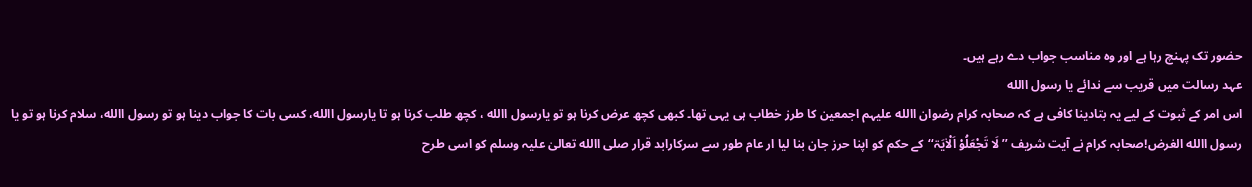حضور تک پہنچ رہا ہے اور وہ مناسب جواب دے رہے ہیں۔
عہد رسالت میں قریب سے ندائے یا رسول االله
اس امر کے ثبوت کے لیے یہ بتادینا کافی ہے کہ صحابہ کرام رضوان االله علیہم اجمعین کا طرز خطاب ہی یہی تھا۔ کبھی کچھ عرض کرنا ہو تو یارسول االله ، کچھ طلب کرنا ہو تا یارسول االله، کسی بات کا جواب دینا ہو تو رسول االله، سلام کرنا ہو تو یا رسول االله الغرض!صحابہ کرام نے آیت شریف ’’ لَا تَجْعَلُوْ اَلْاٰیَۃ‘‘کے حکم کو اپنا حرز جان بنا لیا ار عام طور سے سرکارابد قرار صلی االله تعالیٰ علیہ وسلم کو اسی طرح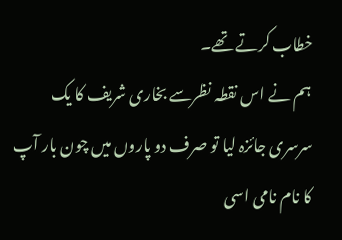خطاب کرتے تھے۔
ہم نے اس نقطہ نظرسے بخاری شریف کا یک سرسری جائزہ لیا تو صرف دو پاروں میں چون بار آپ کا نام نامی اسی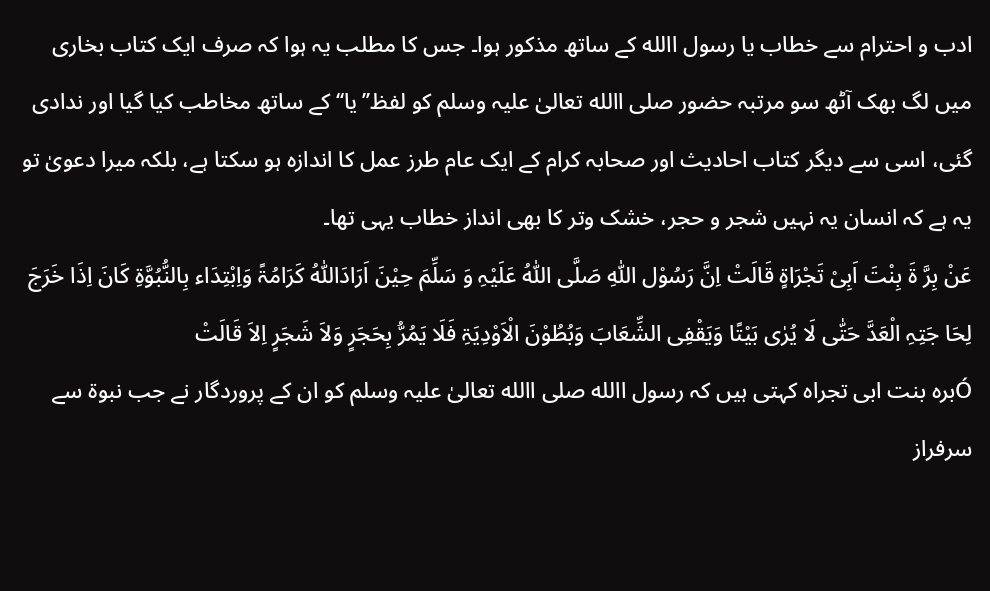ادب و احترام سے خطاب یا رسول االله کے ساتھ مذکور ہوا۔ جس کا مطلب یہ ہوا کہ صرف ایک کتاب بخاری میں لگ بھک آٹھ سو مرتبہ حضور صلی االله تعالیٰ علیہ وسلم کو لفظ’’یا‘‘ کے ساتھ مخاطب کیا گیا اور ندادی گئی، اسی سے دیگر کتاب احادیث اور صحابہ کرام کے ایک عام طرز عمل کا اندازہ ہو سکتا ہے، بلکہ میرا دعویٰ تو یہ ہے کہ انسان یہ نہیں شجر و حجر، خشک وتر کا بھی انداز خطاب یہی تھا۔
عَنْ بِرَّ ۃَ بِنْتَ اَبِیْ تَجْرَاۃٍ قَالَتْ اِنَّ رَسُوْل اللّٰہِ صَلَّی اللّٰہُ عَلَیْہِ وَ سَلِّمَ حِیْنَ اَرَادَاللّٰہُ کَرَامُۃً وَاِبْتِدَاء بِالنُّبُوَّۃِ کَانَ اِذَا خَرَجَ لِحَا جَتِہِ الْعَدَّ حَتّٰی لَا یُرٰی بَیْتًا وَیَقْفِی الشِّعَابَ وَبُطُوْنَ الْاَوْدِیَۃِ فَلَا یَمُرُّ بِحَجَرٍ وَلاَ شَجَرٍ اِلاَ قَالَتْ
Óبرہ بنت ابی تجراہ کہتی ہیں کہ رسول االله صلی االله تعالیٰ علیہ وسلم کو ان کے پروردگار نے جب نبوۃ سے سرفراز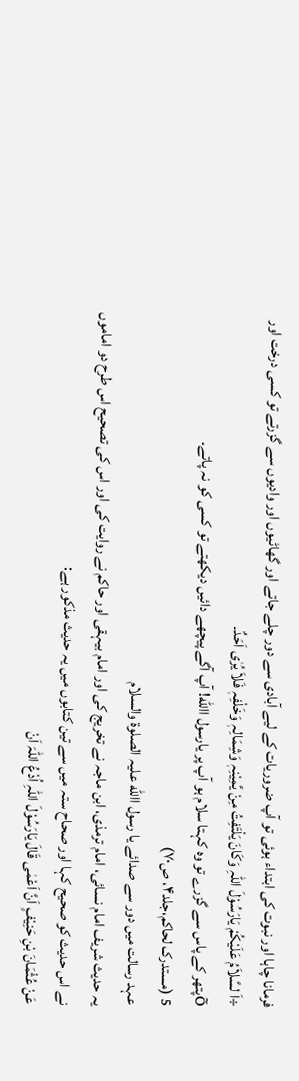فرمانا چاہا اور نبوت کی ابتداء ہوئی تو آپ ضروریات کے لیے آبادی سے دور چلے جاتے اور گھاٹیوں اور وادیوں سے گزرتے تو کسی درخت اور
÷اَ لسَّلاَمُ عَلَیْکُمْ یَارَسُوْلَ اللّٰہِ وَکَانَ یَلْتَفِتُ مِنْ یَّمِیْنِہٖ وَشِمَالِہٖ وَخَلْفِہٖ فَلاَ یُرٰی اَحَدٌ۔
Õپتھر کے پاس سے گزرے تو وہ کہتا سلام ہو آپ پر یارسول االله! آپ آگے پیچھے دائیں دیکھتے تو کسی کو نہ پاتے۔
5 (مستدرک لحاکم،جلد۴، ص۷۰)
عہد رسالت میں دور سے صدائے یا رسول االله علیہ الصلوۃ والسلام
یہ حدیث شریف امام نسائی، امام ترمذی، ابن ماجہ نے تخریج کی اور امام بیہقی اور حاکم نے روایت کی اور اس کی تصحیح اس طرح دو اماموں نے اس حدیث کو صحیح کہا اور صحاح ستہ میں سے تین کتابوں میں یہ حدیث مذکور ہے:
عَنْ عُثْمَانَ بْنِ حَنِیْفٍ اَنَّ اَعْمٰی قَالَ یَارَسُوْلَ اللّٰہِ اُدْعُ اللّٰہَ اَنْ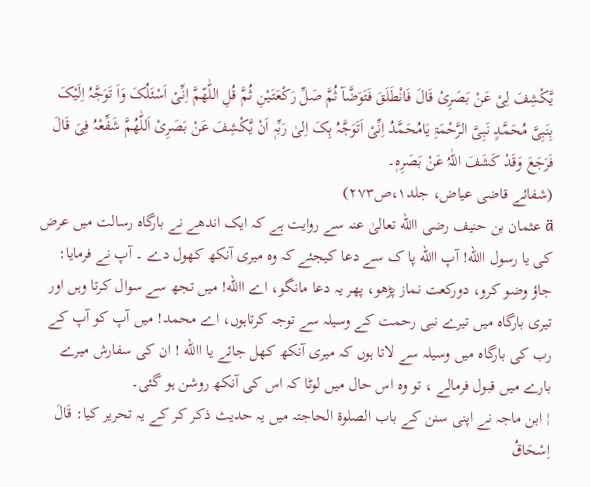یَّکْشِفَ لِیْ عَنْ بَصَرِیْ قَالَ فَانْطَلَقَ فَتَوَضَّآ ثُمَّ صَلِّ رَکْعَتَیْنِ ثُمَّ قُلِ اللّٰھّمَّ اِنِّیْ اَسْئَلُکَ وَاَ تَوَجَّہُ اِلَیْکَ بِنَبِیَّ مُحَمَّدٍ نَبِیَّ الرَّحْمَۃِ یَامُحَمَّدُ اِنِّیْ اَتَوَجَّہُ بِکَ اِلیٰ رَبِّہٖ اَنْ یَّکْشِفَ عَنْ بَصَرِیْ اَللّٰھُمَّ شَفِّعْہُ فِیَ قَالَ فَرَجَعَ وَقَدْ کَشَفَ اللّٰہُ عَنْ بَصَرِہٖ۔
(شفائے قاضی عیاض، جلد۱،ص۲۷۳)
ä عثمان بن حنیف رضی االله تعالیٰ عنہ سے روایت ہے کہ ایک اندھے نے بارگاہ رسالت میں عرض کی یا رسول االله! آپ االله پا ک سے دعا کیجئے کہ وہ میری آنکھ کھول دے ۔ آپ نے فرمایا: جاؤ وضو کرو، دورکعت نماز پڑھو، پھر یہ دعا مانگو، اے االله! میں تجھ سے سوال کرتا وہں اور تیری بارگاہ میں تیرے نبی رحمت کے وسیلہ سے توجہ کرتاہوں، اے محمد! میں آپ کو آپ کے رب کی بارگاہ میں وسیلہ سے لاتا ہوں کہ میری آنکھ کھل جائے یا االله ! ان کی سفارش میرے بارے میں قبول فرمالے ، تو وہ اس حال میں لوٹا کہ اس کی آنکھ روشن ہو گئی۔
¦ ابن ماجہ نے اپنی سنن کے باب الصلوۃ الحاجتہ میں یہ حدیث ذکر کر کے یہ تحریر کیا: قَالَ اِسْحَاقُ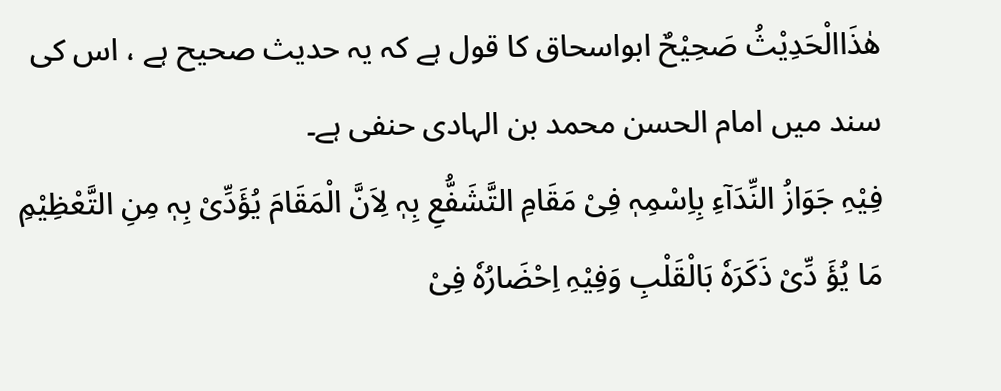ھٰذَاالْحَدِیْثُ صَحِیْحٌ ابواسحاق کا قول ہے کہ یہ حدیث صحیح ہے ، اس کی سند میں امام الحسن محمد بن الہادی حنفی ہے۔
فِیْہِ جَوَازُ النِّدَآءِ بِاِسْمِہٖ فِیْ مَقَامِ التَّشَفُّعِ بِہٖ لِاَنَّ الْمَقَامَ یُؤَدِّیْ بِہٖ مِنِ التَّعْظِیْمِ مَا یُؤَ دِّیْ ذَکَرَہٗ بَالْقَلْبِ وَفِیْہِ اِحْضَارُہٗ فِیْ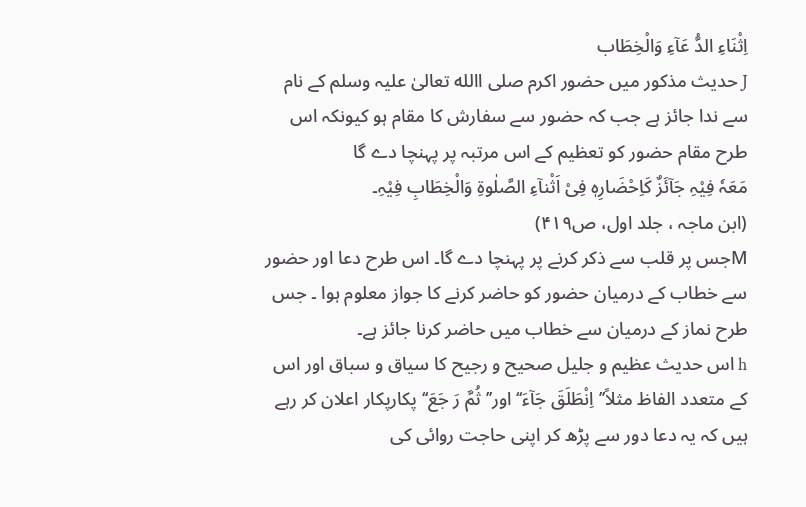اِثْنَاءِ الدُّ عَآءِ وَالْخِطَاب
J حدیث مذکور میں حضور اکرم صلی االله تعالیٰ علیہ وسلم کے نام سے ندا جائز ہے جب کہ حضور سے سفارش کا مقام ہو کیونکہ اس طرح مقام حضور کو تعظیم کے اس مرتبہ پر پہنچا دے گا
مَعَہٗ فِیْہِ جَآئَزٌ کَاِحْضَارِہٖ فِیْ اَثْنآءِ الصَّلٰوۃِ وَالْخِطَابِ فِیْہِ۔
(ابن ماجہ ، جلد اول، ص۴۱۹)
Mجس پر قلب سے ذکر کرنے پر پہنچا دے گا۔ اس طرح دعا اور حضور سے خطاب کے درمیان حضور کو حاضر کرنے کا جواز معلوم ہوا ۔ جس طرح نماز کے درمیان سے خطاب میں حاضر کرنا جائز ہے۔
h اس حدیث عظیم و جلیل صحیح و رجیح کا سیاق و سباق اور اس کے متعدد الفاظ مثلاً’’ اِنْطَلَقَ جَآءَ‘‘ اور’’ثُمَّ رَ جَعَ‘‘ پکارپکار اعلان کر رہے ہیں کہ یہ دعا دور سے پڑھ کر اپنی حاجت روائی کی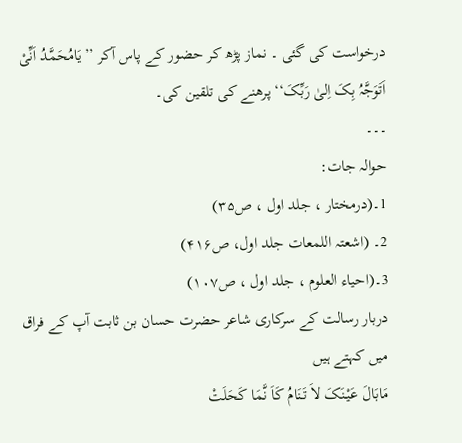درخواست کی گئی ۔ نماز پڑھ کر حضور کے پاس آکر ’’یَامُحَمَّدُ اَنِّیْ اَتَوَجَّہُ بِکَ اِلیٰ رَبِّکَ‘‘ پرھنے کی تلقین کی۔
۔۔۔
حوالہ جات:
1۔(درمختار ، جلد اول ، ص۳۵)
2۔ (اشعتہ اللمعات جلد اول، ص۴۱۶)
3۔(احیاء العلوم ، جلد اول ، ص۱۰۷)
دربار رسالت کے سرکاری شاعر حضرت حسان بن ثابت آپ کے فراق میں کہتے ہیں
مَابَالَ عَیْنَکَ لاَ تَنَامُ کَاَ نَّمَا کَحَلَتْ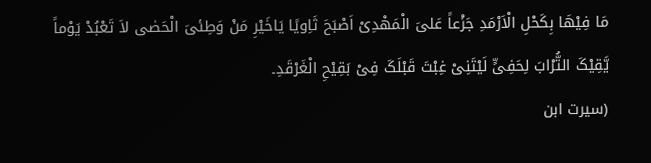مَا فِیْھَا بِکَحْلِ الْاَرْمَدِ جَزْعاً عَلیَ الْمَھْدِیْ اَصْبَحَ ثَاِویًا یَاخَیْرِ مَنْ وَطِئیَ الْحَصٰی لاَ تَعْبُدْ یَوْماً یَّقِیْکَ التُّرْابَ لِحَفِیٍّ لَیْتَنِیْ غِبْتَ قَبْلَکَ فِیْ بَقِیْحِ الْغَرْقَدِ۔
(سیرت ابن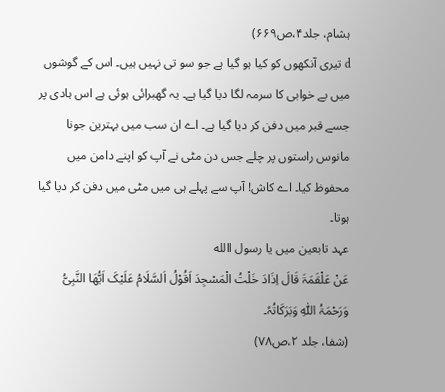ہشام، جلد۴،ص۶۶۹)
d تیری آنکھوں کو کیا ہو گیا ہے جو سو تی نہیں ہیں۔ اس کے گوشوں میں بے خوابی کا سرمہ لگا دیا گیا ہے۔ یہ گھبرائی ہوئی ہے اس ہادی پر جسے قبر میں دفن کر دیا گیا ہے۔ اے ان سب میں بہترین جونا مانوس راستوں پر چلے جس دن مٹی نے آپ کو اپنے دامن میں محفوظ کیا۔ اے کاش! آپ سے پہلے ہی میں مٹی میں دفن کر دیا گیا ہوتا۔
عہد تابعین میں یا رسول االله
عَنْ عَلْقَمَۃَ قَالَ اِذَادَ خَلْتُ الْمَسْجِدَ اَقُوْلُ اَلسَّلَامُ عَلَیْکَ اَیُّھَا النَّبِیُّ وَرَحْمَۃُ اللّٰہِ وَبَرَکَاتُہٗ۔
(شفا، جلد ۲،ص۷۸)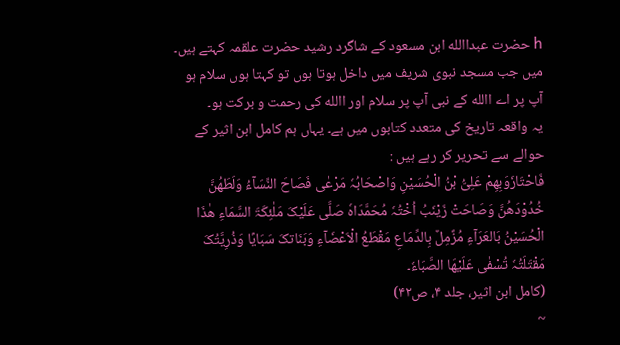h حضرت عبداالله ابن مسعود کے شاگرد رشید حضرت علقمہ کہتے ہیں۔ میں جب مسجد نبوی شریف میں داخل ہوتا ہوں تو کہتا ہوں سلام ہو آپ پر اے االله کے نبی آپ پر سلام اور االله کی رحمت و برکت ہو۔
یہ واقعہ تاریخ کی متعدد کتابوں میں ہے۔ یہاں ہم کامل ابن اثیر کے حوالے سے تحریر کر رہے ہیں :
فَاحْتَازَوَبِھِمْ عَلِیُّ بْنُ الْحُسَیْنِ وَاصْحَابُہٗ مَرْعٰی فَصَاحَ النِّسَآءُ وَلَطَھُنَّ خُدُوْدَھُنَّ وَصَاحَتْ زَیْنَبُ اُخْتُہٗ مُحَمَّدَاہٗ صَلَّی عَلَیْکَ مَلٰئِکَۃَ السَّمَاءِ ھٰذَا الْحُسَیْنُ بَالعَرَآءِ مُزَّمِلٌ بِالدِّمَاعِ مَقْطَعُ الْاَعْضَآءِ وَبَنَاتکَ سَبَایًا وَذُرِیَّتُکَ مَقْتَلَتُہٗ تُسْفٰی عَلَیْھَا الصَّبَاءٗ۔
(کامل ابن اثیر، جلد ۴، ص۴۲)
~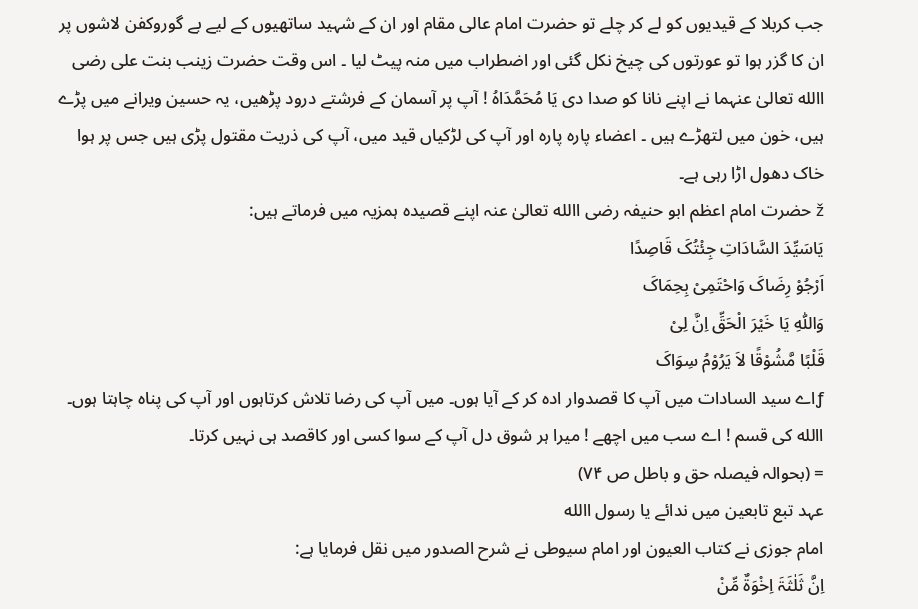جب کربلا کے قیدیوں کو لے کر چلے تو حضرت امام عالی مقام اور ان کے شہید ساتھیوں کے لیے بے گوروکفن لاشوں پر ان کا گزر ہوا تو عورتوں کی چیخ نکل گئی اور اضطراب میں منہ پیٹ لیا ۔ اس وقت حضرت زینب بنت علی رضی االله تعالیٰ عنہما نے اپنے نانا کو صدا دی یَا مُحَمَّدَاہُ ! آپ پر آسمان کے فرشتے درود پڑھیں، یہ حسین ویرانے میں پڑے ہیں، خون میں لتھڑے ہیں ۔ اعضاء پارہ پارہ اور آپ کی لڑکیاں قید میں، آپ کی ذریت مقتول پڑی ہیں جس پر ہوا خاک دھول اڑا رہی ہے۔
ž حضرت امام اعظم ابو حنیفہ رضی االله تعالیٰ عنہ اپنے قصیدہ ہمزیہ میں فرماتے ہیں:
یَاسَیِّدَ السَّادَاتِ جِئْتُکَ قَاصِدًا
اَرْجُوْ رِضَاکَ وَاحْتَمِیْ بِحِمَاکَ
وَاللّٰہِ یَا خَیْرَ الْحَقِّ اِنَّ لِیْ
قَلْبًا مَّشُوْقًا لاَ یَرُوْمُ سِوَاکَ
ƒاے سید السادات میں آپ کا قصدوار ادہ کر کے آیا ہوں۔ میں آپ کی رضا تلاش کرتاہوں اور آپ کی پناہ چاہتا ہوں۔ االله کی قسم ! اے سب میں اچھے ! میرا ہر شوق دل آپ کے سوا کسی اور کاقصد ہی نہیں کرتا۔
= (بحوالہ فیصلہ حق و باطل ص ۷۴)
عہد تبع تابعین میں ندائے یا رسول االله
امام جوزی نے کتاب العیون اور امام سیوطی نے شرح الصدور میں نقل فرمایا ہے:
اِنَّ ثَلٰثَۃَ اِخْوَۃٌ مِّنْ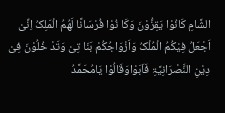الشَّامِ کَانُوْا یَقِزُّوْنَ وَکَا نُوْا فُرْسَانًا لَھُمُ الْمَلِکُ اِنِّیْ اَجْعَلُ فِیْکُمُ الْمُلْکُ وَاَزْوَاجُکُمْ بَنَا تِیْ وَتَدْ خُلُوْنَ فِیْ دِیْنِ النَّصْرَانِیَّۃِ فَاَبَوْاوَقَالُوْا یَامُحَمَّدُ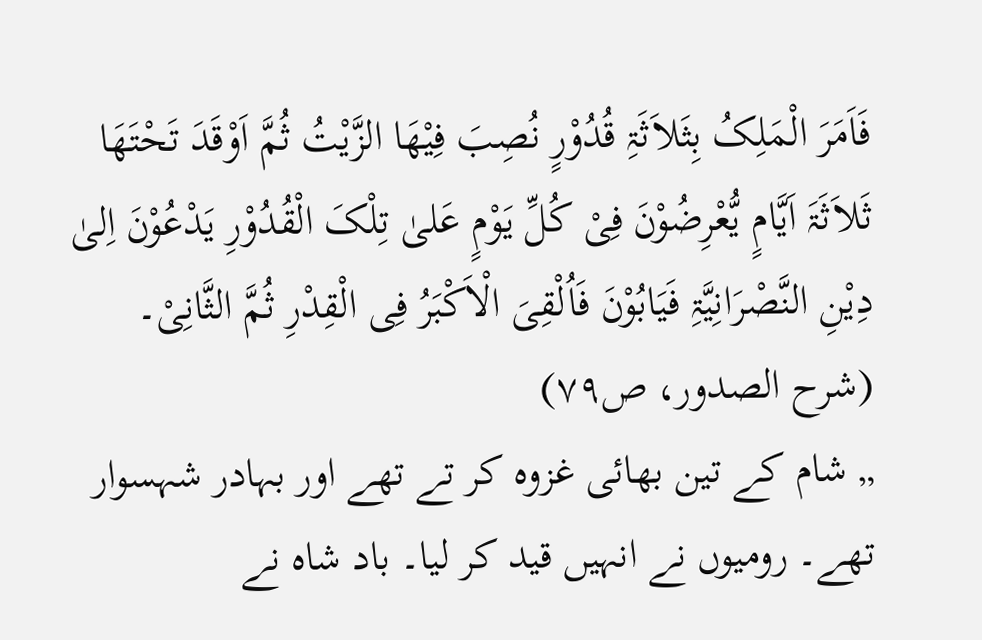فَاَمَرَ الْمَلِکُ بِثَلاَثَۃِ قُدُوْرٍ نُصِبَ فِیْھَا الزَّیْتُ ثُمَّ اَوْقَدَ تَحْتَھَا ثَلاَثَۃَ اَیَّامٍ یُّعْرِضُوْنَ فِیْ کُلِّ یَوْمٍ عَلیٰ تِلْکَ الْقُدُوْرِ یَدْعُوْنَ اِلیٰ دِیْنِ النَّصْرَانِیَّۃِ فَیَابُوْنَ فَاُلْقِیَ الْاَکْبَرُ فِی الْقِدْرِ ثُمَّ الثَّانِیْ۔
(شرح الصدور، ص۷۹)
„ شام کے تین بھائی غزوہ کر تے تھے اور بہادر شہسوار تھے۔ رومیوں نے انہیں قید کر لیا۔ باد شاہ نے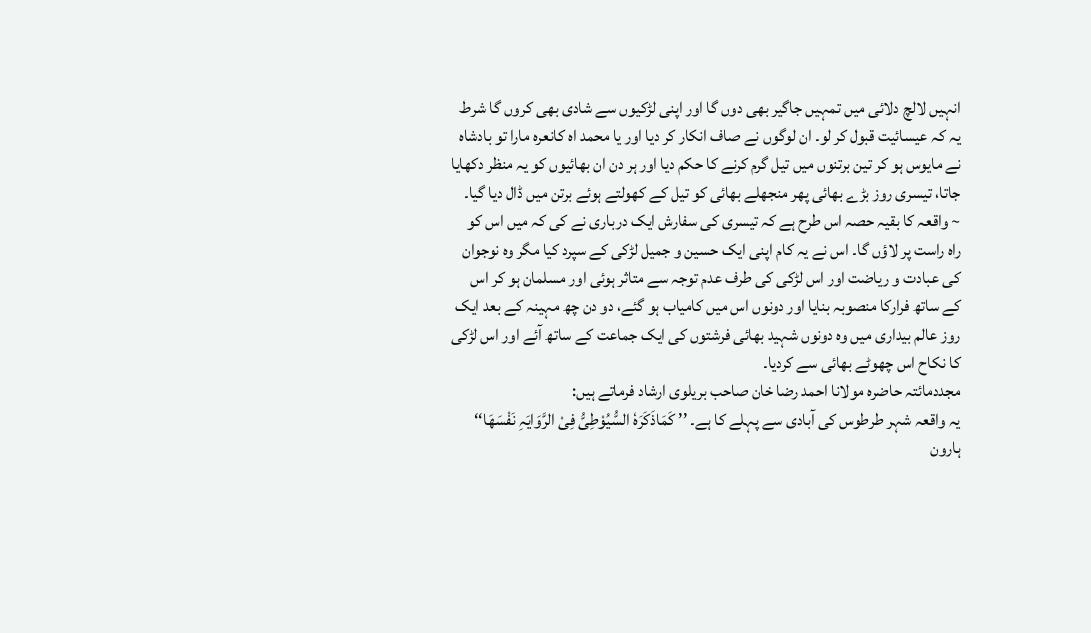انہیں لالچ دلائی میں تمہیں جاگیر بھی دوں گا اور اپنی لڑکیوں سے شادی بھی کروں گا شرط یہ کہ عیسائیت قبول کر لو۔ ان لوگوں نے صاف انکار کر دیا اور یا محمد اہ کانعرہ مارا تو بادشاہ نے مایوس ہو کر تین برتنوں میں تیل گرم کرنے کا حکم دیا اور ہر دن ان بھائیوں کو یہ منظر دکھایا جاتا، تیسری روز بڑے بھائی پھر منجھلے بھائی کو تیل کے کھولتے ہوئے برتن میں ڈال دیا گیا۔
~ واقعہ کا بقیہ حصہ اس طرح ہے کہ تیسری کی سفارش ایک درباری نے کی کہ میں اس کو راہ راست پر لاؤں گا۔ اس نے یہ کام اپنی ایک حسین و جمیل لڑکی کے سپرد کیا مگر وہ نوجوان کی عبادت و ریاضت اور اس لڑکی کی طرف عدم توجہ سے متاثر ہوئی اور مسلمان ہو کر اس کے ساتھ فرارکا منصوبہ بنایا اور دونوں اس میں کامیاب ہو گئے، دو دن چھ مہینہ کے بعد ایک روز عالم بیداری میں وہ دونوں شہید بھائی فرشتوں کی ایک جماعت کے ساتھ آئے اور اس لڑکی کا نکاح اس چھوٹے بھائی سے کردیا۔
مجددمائتہ حاضرہ مولانا احمد رضا خان صاحب بریلوی ارشاد فرماتے ہیں:
یہ واقعہ شہر طرطوس کی آبادی سے پہلے کا ہے۔ ’’ کَمَاذَکَرَہٗ السُّیُوْطِیُّ فِیْ الرَّوَایَہِ نَفْسَھَا‘‘ ہارون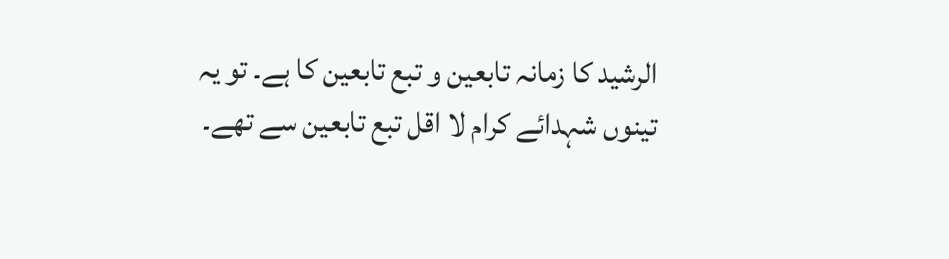الرشید کا زمانہ تابعین و تبع تابعین کا ہے۔ تو یہ تینوں شہدائے کرام لا اقل تبع تابعین سے تھے۔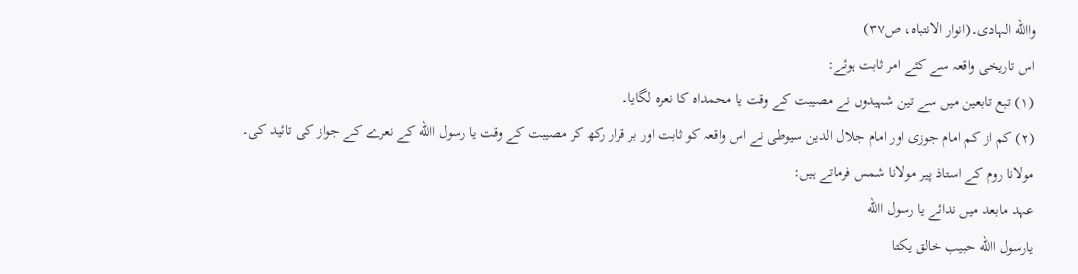واالله الہادی۔(انوار الانتباہ، ص۳۷)
اس تاریخی واقعہ سے کئے امر ثابت ہوئے:
(۱) تبع تابعین میں سے تین شہیدوں نے مصیبت کے وقت یا محمداہ کا نعرہ لگایا۔
(۲) کم از کم امام جوزی اور امام جلال الدین سیوطی نے اس واقعہ کو ثابت اور بر قرار رکھ کر مصیبت کے وقت یا رسول االله کے نعرے کے جواز کی تائید کی۔
مولانا روم کے استاذ پیر مولانا شمس فرماتے ہیں:
عہد مابعد میں ندائے یا رسول االله
یارسول االله حبیب خالق یکتا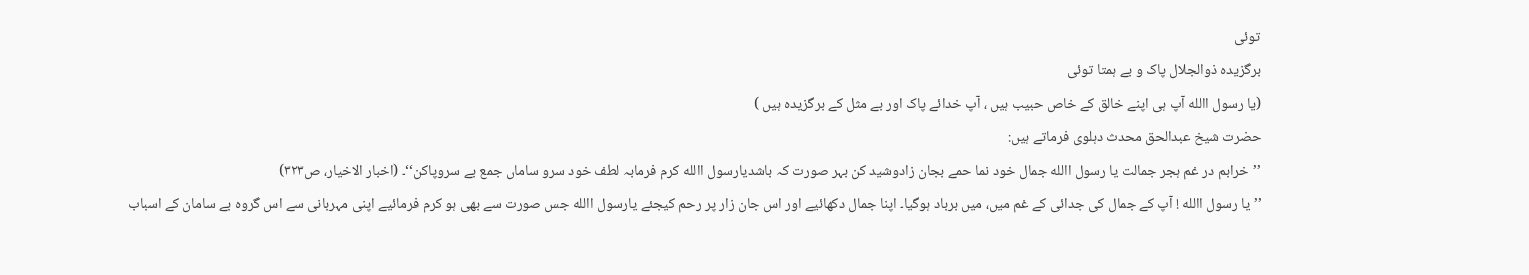توئی
برگزیدہ ذوالجلال پاک و بے ہمتا توئی
(یا رسول االله آپ ہی اپنے خالق کے خاص حبیب ہیں ، آپ خدائے پاک اور بے مثل کے برگزیدہ ہیں )
حضرت شیخ عبدالحق محدث دہلوی فرماتے ہیں:
’’خرابم در غم ہجر جمالت یا رسول االله جمال خود نما حمے بجان زادوشید کن بہر صورت کہ باشدیارسول االله کرم فرمابہ لطف خود سرو ساماں جمع بے سروپاکن‘‘۔ (اخبار الاخیار، ص۳۲۳)
’’ یا رسول االله ! آپ کے جمال کی جدائی کے غم میں، میں برباد ہوگیا۔ اپنا جمال دکھائیے اور اس جان زار پر رحم کیجئے یارسول االله جس صورت سے بھی ہو کرم فرمائیے اپنی مہربانی سے اس گروہ بے سامان کے اسباب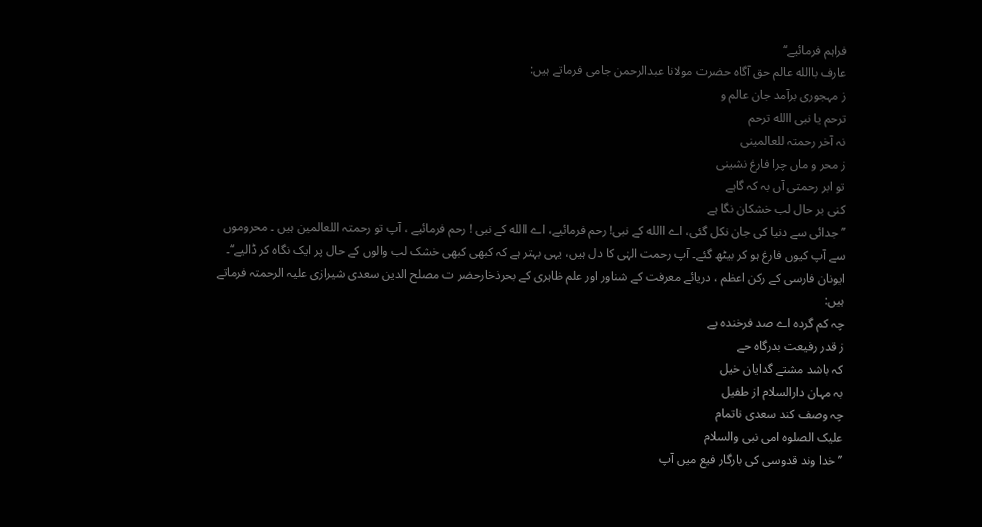فراہم فرمائیے‘‘
عارف باالله عالم حق آگاہ حضرت مولانا عبدالرحمن جامی فرماتے ہیں:
ز مہجوری برآمد جان عالم و
ترحم یا نبی االله ترحم
نہ آخر رحمتہ للعالمینی
ز محر و ماں چرا فارغ نشینی
تو ابر رحمتی آں بہ کہ گاہے
کنی بر حال لب خشکان نگا ہے
’’جدائی سے دنیا کی جان نکل گئی، اے االله کے نبی! رحم فرمائیے، اے االله کے نبی ! رحم فرمائیے ، آپ تو رحمتہ اللعالمین ہیں ۔ محروموں سے آپ کیوں فارغ ہو کر بیٹھ گئے۔ آپ رحمت الہٰی کا دل ہیں، یہی بہتر ہے کہ کبھی کبھی خشک لب والوں کے حال پر ایک نگاہ کر ڈالیے‘‘۔
ایونان فارسی کے رکن اعظم ، دریائے معرفت کے شناور اور علم ظاہری کے بحرذخارحضر ت مصلح الدین سعدی شیرازی علیہ الرحمتہ فرماتے ہیں:
چہ کم گردہ اے صد فرخندہ پے
ز قدر رفیعت بدرگاہ حے
کہ باشد مشتے گدایان خیل
بہ مہان دارالسلام از طفیل
چہ وصف کند سعدی ناتمام
علیک الصلوہ امی نبی والسلام
’’ خدا وند قدوسی کی بارگار فیع میں آپ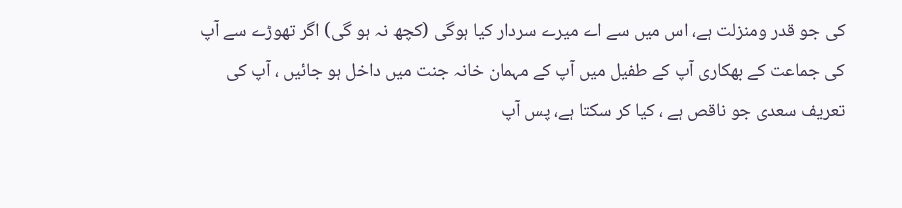کی جو قدر ومنزلت ہے، اس میں سے اے میرے سردار کیا ہوگی (کچھ نہ ہو گی) اگر تھوڑے سے آپ کی جماعت کے بھکاری آپ کے طفیل میں آپ کے مہمان خانہ جنت میں داخل ہو جائیں ، آپ کی تعریف سعدی جو ناقص ہے ، کیا کر سکتا ہے، پس آپ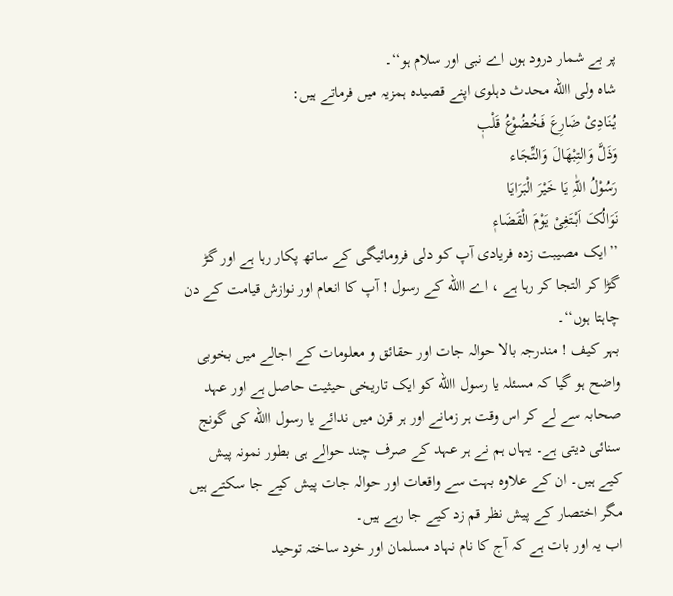پر بے شمار درود ہوں اے نبی اور سلام ہو‘‘۔
شاہ ولی االله محدث دہلوی اپنے قصیدہ ہمزیہ میں فرماتے ہیں:
یُنَادِیْ ضَارِعَ فَخُضُوْعُ قَلْبٖ
وَذَلَّ وَالتِبْھَالَ وَالتِّجَاء
رَسُوْلُ اللّٰہِ یَا خَیْرَ الْبَرَایَا
نَوَالُکَ اَبْتَغِیْ یَوْمَ الْقَضَاءٖ
’’ایک مصیبت زدہ فریادی آپ کو دلی فرومائیگی کے ساتھ پکار رہا ہے اور گڑ گڑا کر التجا کر رہا ہے ، اے االله کے رسول ! آپ کا انعام اور نوازش قیامت کے دن چاہتا ہوں‘‘۔
بہر کیف ! مندرجہ بالا حوالہ جات اور حقائق و معلومات کے اجالے میں بخوبی واضح ہو گیا کہ مسئلہ یا رسول االله کو ایک تاریخی حیثیت حاصل ہے اور عہد صحابہ سے لے کر اس وقت ہر زمانے اور ہر قرن میں ندائے یا رسول االله کی گونج سنائی دیتی ہے۔ یہاں ہم نے ہر عہد کے صرف چند حوالے ہی بطور نمونہ پیش کیے ہیں۔ ان کے علاوہ بہت سے واقعات اور حوالہ جات پیش کیے جا سکتے ہیں مگر اختصار کے پیش نظر قم زد کیے جا رہے ہیں۔
اب یہ اور بات ہے کہ آج کا نام نہاد مسلمان اور خود ساختہ توحید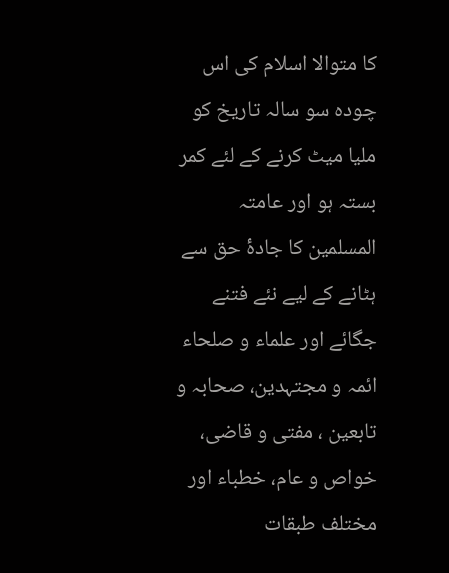کا متوالا اسلام کی اس چودہ سو سالہ تاریخ کو ملیا میٹ کرنے کے لئے کمر بستہ ہو اور عامتہ المسلمین کا جادۂ حق سے ہٹانے کے لیے نئے فتنے جگائے اور علماء و صلحاء ائمہ و مجتہدین، صحابہ و تابعین ، مفتی و قاضی، خواص و عام، خطباء اور مختلف طبقات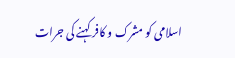اسلامی کو مشرک و کافر کہنے کی جرات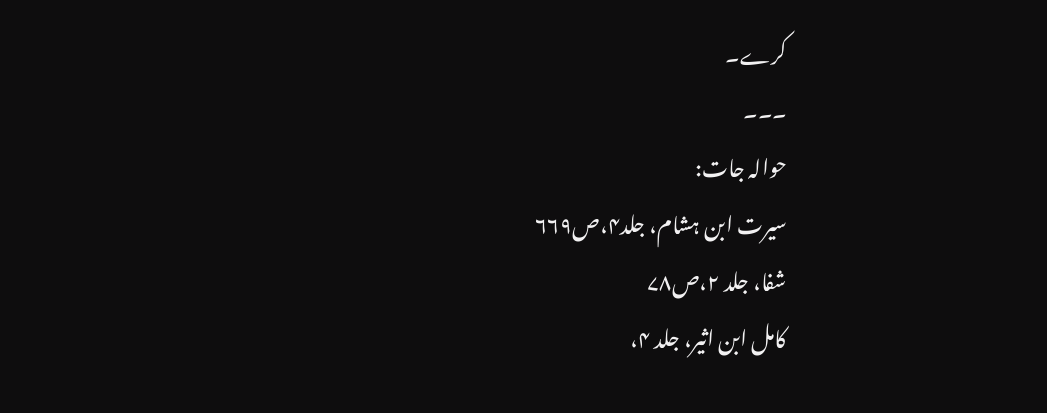کرے۔
۔۔۔
حوالہ جات:
سیرت ابن ہشام، جلد۴،ص۶۶۹
شفا، جلد ۲،ص۷۸
کامل ابن اثیر، جلد ۴،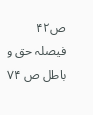ص۴۲
فیصلہ حق و باطل ص ۷۴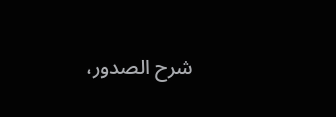شرح الصدور،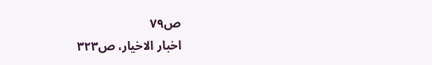ص۷۹
اخبار الاخیار، ص۳۲۳